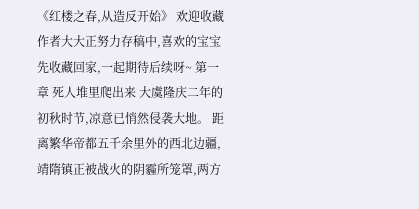《红楼之春,从造反开始》 欢迎收藏 作者大大正努力存稿中,喜欢的宝宝先收藏回家,一起期待后续呀~ 第一章 死人堆里爬出来 大虞隆庆二年的初秋时节,凉意已悄然侵袭大地。 距离繁华帝都五千余里外的西北边疆,靖隋镇正被战火的阴霾所笼罩,两方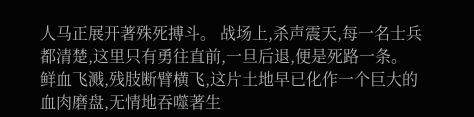人马正展开著殊死搏斗。 战场上,杀声震天,每一名士兵都清楚,这里只有勇往直前,一旦后退,便是死路一条。 鲜血飞溅,残肢断臂横飞,这片土地早已化作一个巨大的血肉磨盘,无情地吞噬著生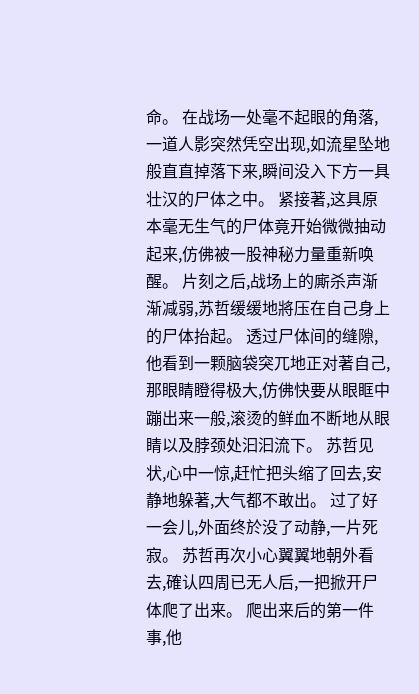命。 在战场一处毫不起眼的角落,一道人影突然凭空出现,如流星坠地般直直掉落下来,瞬间没入下方一具壮汉的尸体之中。 紧接著,这具原本毫无生气的尸体竟开始微微抽动起来,仿佛被一股神秘力量重新唤醒。 片刻之后,战场上的廝杀声渐渐减弱,苏哲缓缓地將压在自己身上的尸体抬起。 透过尸体间的缝隙,他看到一颗脑袋突兀地正对著自己,那眼睛瞪得极大,仿佛快要从眼眶中蹦出来一般,滚烫的鲜血不断地从眼睛以及脖颈处汩汩流下。 苏哲见状,心中一惊,赶忙把头缩了回去,安静地躲著,大气都不敢出。 过了好一会儿,外面终於没了动静,一片死寂。 苏哲再次小心翼翼地朝外看去,確认四周已无人后,一把掀开尸体爬了出来。 爬出来后的第一件事,他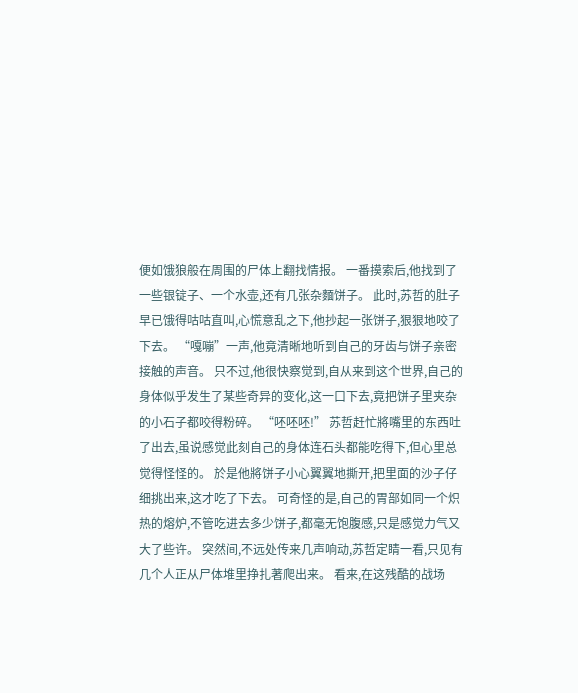便如饿狼般在周围的尸体上翻找情报。 一番摸索后,他找到了一些银锭子、一个水壶,还有几张杂麵饼子。 此时,苏哲的肚子早已饿得咕咕直叫,心慌意乱之下,他抄起一张饼子,狠狠地咬了下去。 “嘎嘣”一声,他竟清晰地听到自己的牙齿与饼子亲密接触的声音。 只不过,他很快察觉到,自从来到这个世界,自己的身体似乎发生了某些奇异的变化,这一口下去,竟把饼子里夹杂的小石子都咬得粉碎。 “呸呸呸!” 苏哲赶忙將嘴里的东西吐了出去,虽说感觉此刻自己的身体连石头都能吃得下,但心里总觉得怪怪的。 於是他將饼子小心翼翼地撕开,把里面的沙子仔细挑出来,这才吃了下去。 可奇怪的是,自己的胃部如同一个炽热的熔炉,不管吃进去多少饼子,都毫无饱腹感,只是感觉力气又大了些许。 突然间,不远处传来几声响动,苏哲定睛一看,只见有几个人正从尸体堆里挣扎著爬出来。 看来,在这残酷的战场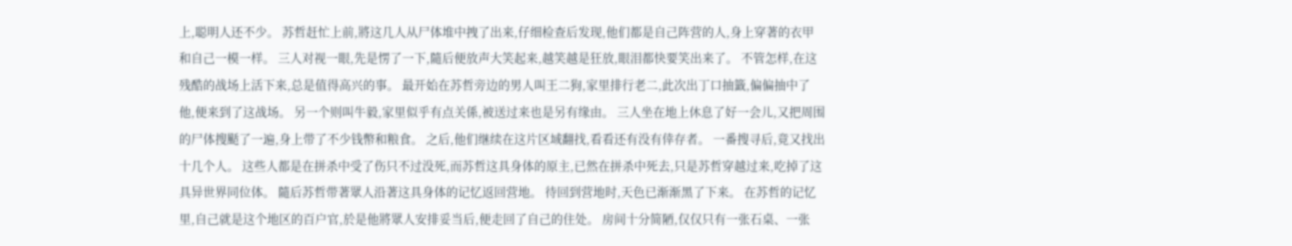上,聪明人还不少。 苏哲赶忙上前,將这几人从尸体堆中拽了出来,仔细检查后发现,他们都是自己阵营的人,身上穿著的衣甲和自己一模一样。 三人对视一眼,先是愣了一下,隨后便放声大笑起来,越笑越是狂放,眼泪都快要笑出来了。 不管怎样,在这残酷的战场上活下来,总是值得高兴的事。 最开始在苏哲旁边的男人叫王二狗,家里排行老二,此次出丁口抽籤,偏偏抽中了他,便来到了这战场。 另一个则叫牛毅,家里似乎有点关係,被送过来也是另有缘由。 三人坐在地上休息了好一会儿,又把周围的尸体搜颳了一遍,身上带了不少钱幣和粮食。 之后,他们继续在这片区域翻找,看看还有没有倖存者。 一番搜寻后,竟又找出十几个人。 这些人都是在拼杀中受了伤只不过没死,而苏哲这具身体的原主,已然在拼杀中死去,只是苏哲穿越过来,吃掉了这具异世界同位体。 隨后苏哲带著眾人沿著这具身体的记忆返回营地。 待回到营地时,天色已渐渐黑了下来。 在苏哲的记忆里,自己就是这个地区的百户官,於是他將眾人安排妥当后,便走回了自己的住处。 房间十分简陋,仅仅只有一张石桌、一张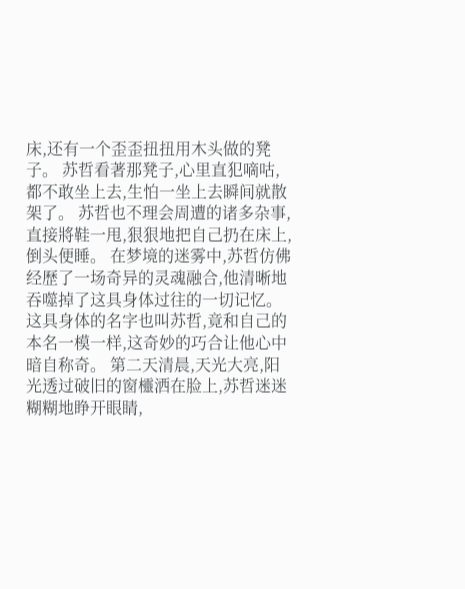床,还有一个歪歪扭扭用木头做的凳子。 苏哲看著那凳子,心里直犯嘀咕,都不敢坐上去,生怕一坐上去瞬间就散架了。 苏哲也不理会周遭的诸多杂事,直接將鞋一甩,狠狠地把自己扔在床上,倒头便睡。 在梦境的迷雾中,苏哲仿佛经歷了一场奇异的灵魂融合,他清晰地吞噬掉了这具身体过往的一切记忆。 这具身体的名字也叫苏哲,竟和自己的本名一模一样,这奇妙的巧合让他心中暗自称奇。 第二天清晨,天光大亮,阳光透过破旧的窗欞洒在脸上,苏哲迷迷糊糊地睁开眼睛,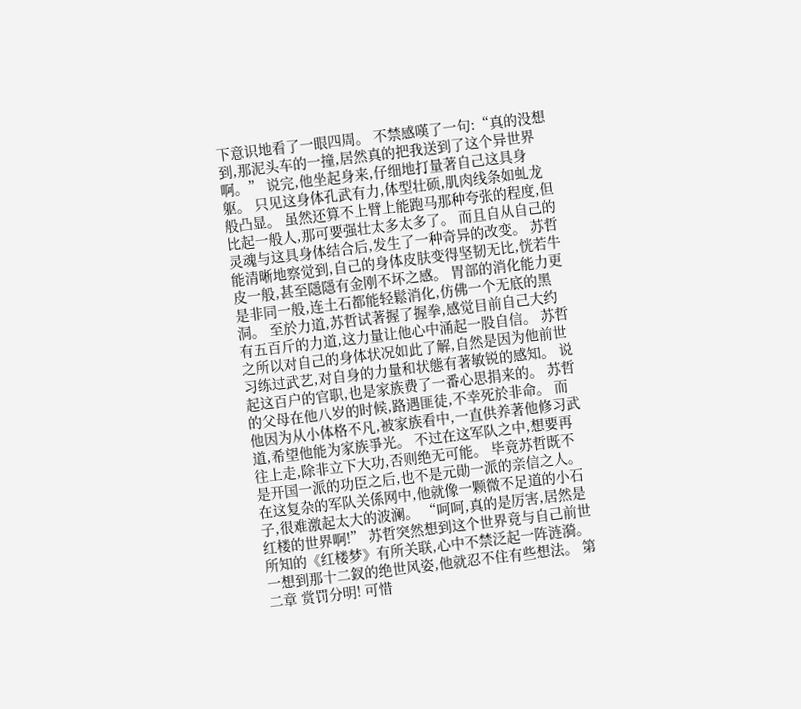下意识地看了一眼四周。 不禁感嘆了一句:“真的没想到,那泥头车的一撞,居然真的把我送到了这个异世界啊。” 说完,他坐起身来,仔细地打量著自己这具身躯。 只见这身体孔武有力,体型壮硕,肌肉线条如虬龙般凸显。 虽然还算不上臂上能跑马那种夸张的程度,但比起一般人,那可要强壮太多太多了。 而且自从自己的灵魂与这具身体结合后,发生了一种奇异的改变。 苏哲能清晰地察觉到,自己的身体皮肤变得坚韧无比,恍若牛皮一般,甚至隱隱有金刚不坏之感。 胃部的消化能力更是非同一般,连土石都能轻鬆消化,仿佛一个无底的黑洞。 至於力道,苏哲试著握了握拳,感觉目前自己大约有五百斤的力道,这力量让他心中涌起一股自信。 苏哲之所以对自己的身体状况如此了解,自然是因为他前世习练过武艺,对自身的力量和状態有著敏锐的感知。 说起这百户的官职,也是家族费了一番心思捐来的。 苏哲的父母在他八岁的时候,路遇匪徒,不幸死於非命。 而他因为从小体格不凡,被家族看中,一直供养著他修习武道,希望他能为家族爭光。 不过在这军队之中,想要再往上走,除非立下大功,否则绝无可能。 毕竟苏哲既不是开国一派的功臣之后,也不是元勛一派的亲信之人。 在这复杂的军队关係网中,他就像一颗微不足道的小石子,很难激起太大的波澜。 “呵呵,真的是厉害,居然是红楼的世界啊!” 苏哲突然想到这个世界竟与自己前世所知的《红楼梦》有所关联,心中不禁泛起一阵涟漪。 一想到那十二釵的绝世风姿,他就忍不住有些想法。 第二章 赏罚分明! 可惜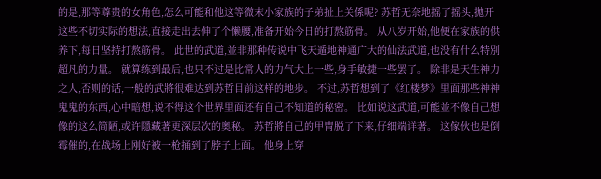的是,那等尊贵的女角色,怎么可能和他这等微末小家族的子弟扯上关係呢? 苏哲无奈地摇了摇头,拋开这些不切实际的想法,直接走出去伸了个懒腰,准备开始今日的打熬筋骨。 从八岁开始,他便在家族的供养下,每日坚持打熬筋骨。 此世的武道,並非那种传说中飞天遁地神通广大的仙法武道,也没有什么特別超凡的力量。 就算练到最后,也只不过是比常人的力气大上一些,身手敏捷一些罢了。 除非是天生神力之人,否则的话,一般的武將很难达到苏哲目前这样的地步。 不过,苏哲想到了《红楼梦》里面那些神神鬼鬼的东西,心中暗想,说不得这个世界里面还有自己不知道的秘密。 比如说这武道,可能並不像自己想像的这么简陋,或许隱藏著更深层次的奥秘。 苏哲將自己的甲冑脱了下来,仔细端详著。 这傢伙也是倒霉催的,在战场上刚好被一枪捅到了脖子上面。 他身上穿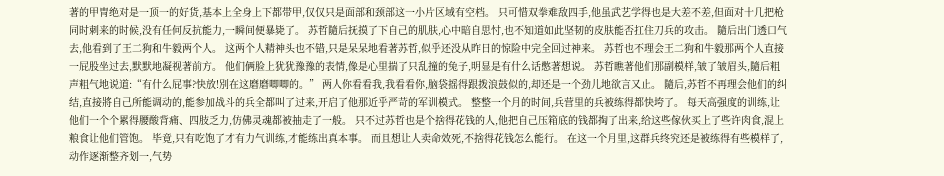著的甲冑绝对是一顶一的好货,基本上全身上下都带甲,仅仅只是面部和颈部这一小片区域有空档。 只可惜双拳难敌四手,他虽武艺学得也是大差不差,但面对十几把枪同时刺来的时候,没有任何反抗能力,一瞬间便暴毙了。 苏哲隨后抚摸了下自己的肌肤,心中暗自思忖,也不知道如此坚韧的皮肤能否扛住刀兵的攻击。 隨后出门透口气去,他看到了王二狗和牛毅两个人。 这两个人精神头也不错,只是呆呆地看著苏哲,似乎还没从昨日的惊险中完全回过神来。 苏哲也不理会王二狗和牛毅那两个人直接一屁股坐过去,默默地凝视著前方。 他们俩脸上犹犹豫豫的表情,像是心里揣了只乱撞的兔子,明显是有什么话憋著想说。 苏哲瞧著他们那副模样,皱了皱眉头,隨后粗声粗气地说道:“有什么屁事?快放!別在这磨磨唧唧的。” 两人你看看我,我看看你,脑袋摇得跟拨浪鼓似的,却还是一个劲儿地欲言又止。 隨后,苏哲不再理会他们的纠结,直接將自己所能调动的,能参加战斗的兵全都叫了过来,开启了他那近乎严苛的军训模式。 整整一个月的时间,兵营里的兵被练得都快垮了。 每天高强度的训练,让他们一个个累得腰酸背痛、四肢乏力,仿佛灵魂都被抽走了一般。 只不过苏哲也是个捨得花钱的人,他把自己压箱底的钱都掏了出来,给这些傢伙买上了些许肉食,混上粮食让他们管饱。 毕竟,只有吃饱了才有力气训练,才能练出真本事。 而且想让人卖命效死,不捨得花钱怎么能行。 在这一个月里,这群兵终究还是被练得有些模样了,动作逐渐整齐划一,气势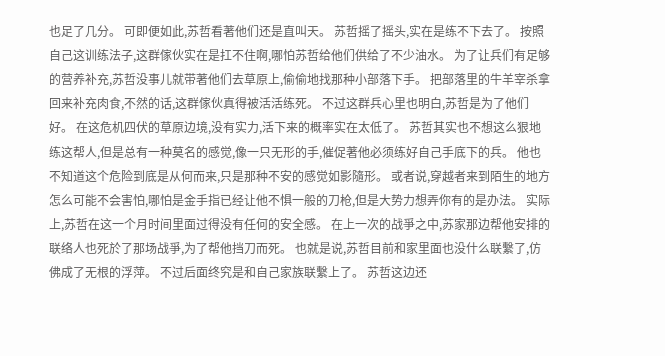也足了几分。 可即便如此,苏哲看著他们还是直叫天。 苏哲摇了摇头,实在是练不下去了。 按照自己这训练法子,这群傢伙实在是扛不住啊,哪怕苏哲给他们供给了不少油水。 为了让兵们有足够的营养补充,苏哲没事儿就带著他们去草原上,偷偷地找那种小部落下手。 把部落里的牛羊宰杀拿回来补充肉食,不然的话,这群傢伙真得被活活练死。 不过这群兵心里也明白,苏哲是为了他们好。 在这危机四伏的草原边境,没有实力,活下来的概率实在太低了。 苏哲其实也不想这么狠地练这帮人,但是总有一种莫名的感觉,像一只无形的手,催促著他必须练好自己手底下的兵。 他也不知道这个危险到底是从何而来,只是那种不安的感觉如影隨形。 或者说,穿越者来到陌生的地方怎么可能不会害怕,哪怕是金手指已经让他不惧一般的刀枪,但是大势力想弄你有的是办法。 实际上,苏哲在这一个月时间里面过得没有任何的安全感。 在上一次的战爭之中,苏家那边帮他安排的联络人也死於了那场战爭,为了帮他挡刀而死。 也就是说,苏哲目前和家里面也没什么联繫了,仿佛成了无根的浮萍。 不过后面终究是和自己家族联繫上了。 苏哲这边还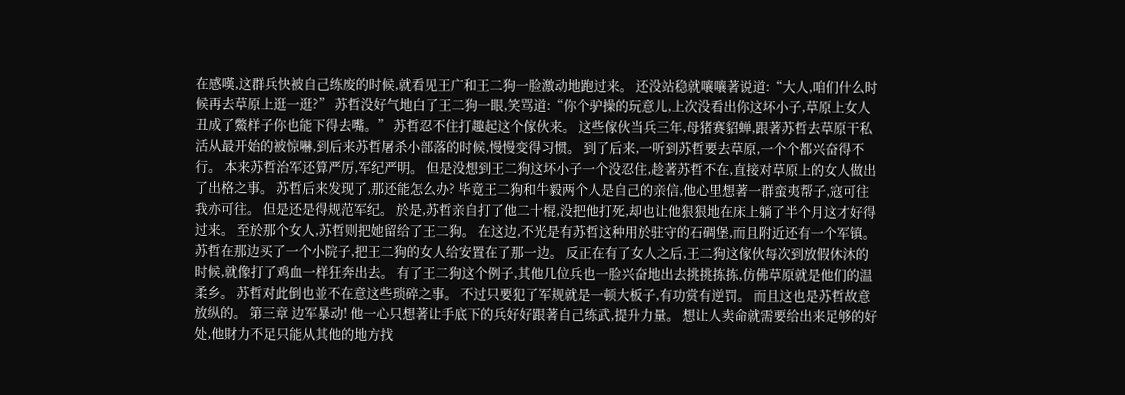在感嘆,这群兵快被自己练废的时候,就看见王广和王二狗一脸激动地跑过来。 还没站稳就嚷嚷著说道:“大人,咱们什么时候再去草原上逛一逛?” 苏哲没好气地白了王二狗一眼,笑骂道:“你个驴操的玩意儿,上次没看出你这坏小子,草原上女人丑成了鱉样子你也能下得去嘴。” 苏哲忍不住打趣起这个傢伙来。 这些傢伙当兵三年,母猪赛貂蝉,跟著苏哲去草原干私活从最开始的被惊嚇,到后来苏哲屠杀小部落的时候,慢慢变得习惯。 到了后来,一听到苏哲要去草原,一个个都兴奋得不行。 本来苏哲治军还算严厉,军纪严明。 但是没想到王二狗这坏小子一个没忍住,趁著苏哲不在,直接对草原上的女人做出了出格之事。 苏哲后来发现了,那还能怎么办? 毕竟王二狗和牛毅两个人是自己的亲信,他心里想著一群蛮夷帮子,寇可往我亦可往。 但是还是得规范军纪。 於是,苏哲亲自打了他二十棍,没把他打死,却也让他狠狠地在床上躺了半个月这才好得过来。 至於那个女人,苏哲则把她留给了王二狗。 在这边,不光是有苏哲这种用於驻守的石碉堡,而且附近还有一个军镇。 苏哲在那边买了一个小院子,把王二狗的女人给安置在了那一边。 反正在有了女人之后,王二狗这傢伙每次到放假休沐的时候,就像打了鸡血一样狂奔出去。 有了王二狗这个例子,其他几位兵也一脸兴奋地出去挑挑拣拣,仿佛草原就是他们的温柔乡。 苏哲对此倒也並不在意这些琐碎之事。 不过只要犯了军规就是一顿大板子,有功赏有逆罚。 而且这也是苏哲故意放纵的。 第三章 边军暴动! 他一心只想著让手底下的兵好好跟著自己练武,提升力量。 想让人卖命就需要给出来足够的好处,他財力不足只能从其他的地方找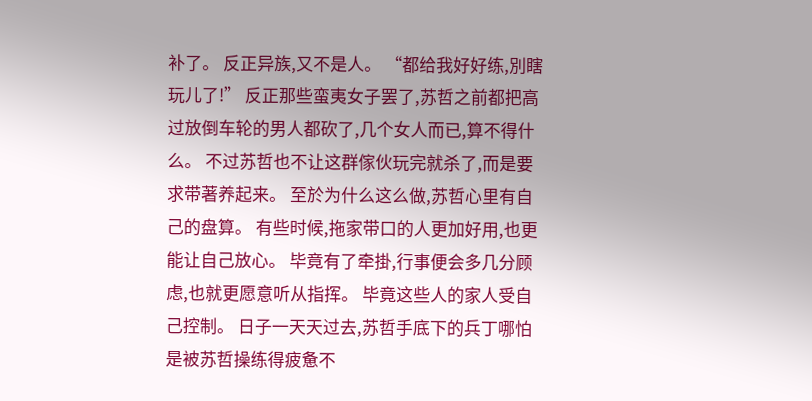补了。 反正异族,又不是人。 “都给我好好练,別瞎玩儿了!” 反正那些蛮夷女子罢了,苏哲之前都把高过放倒车轮的男人都砍了,几个女人而已,算不得什么。 不过苏哲也不让这群傢伙玩完就杀了,而是要求带著养起来。 至於为什么这么做,苏哲心里有自己的盘算。 有些时候,拖家带口的人更加好用,也更能让自己放心。 毕竟有了牵掛,行事便会多几分顾虑,也就更愿意听从指挥。 毕竟这些人的家人受自己控制。 日子一天天过去,苏哲手底下的兵丁哪怕是被苏哲操练得疲惫不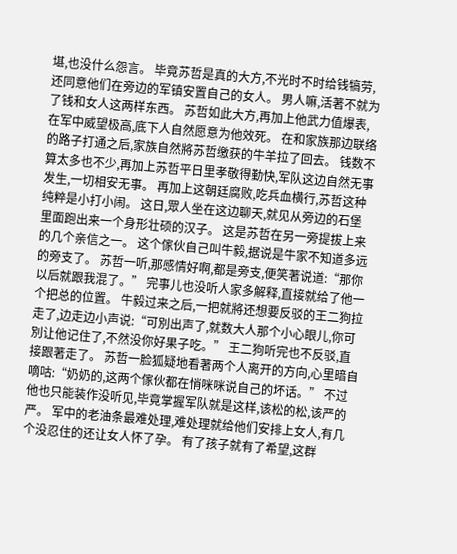堪,也没什么怨言。 毕竟苏哲是真的大方,不光时不时给钱犒劳,还同意他们在旁边的军镇安置自己的女人。 男人嘛,活著不就为了钱和女人这两样东西。 苏哲如此大方,再加上他武力值爆表,在军中威望极高,底下人自然愿意为他效死。 在和家族那边联络的路子打通之后,家族自然將苏哲缴获的牛羊拉了回去。 钱数不算太多也不少,再加上苏哲平日里孝敬得勤快,军队这边自然无事发生,一切相安无事。 再加上这朝廷腐败,吃兵血横行,苏哲这种纯粹是小打小闹。 这日,眾人坐在这边聊天,就见从旁边的石堡里面跑出来一个身形壮硕的汉子。 这是苏哲在另一旁提拔上来的几个亲信之一。 这个傢伙自己叫牛毅,据说是牛家不知道多远的旁支了。 苏哲一听,那感情好啊,都是旁支,便笑著说道:“那你以后就跟我混了。” 完事儿也没听人家多解释,直接就给了他一个把总的位置。 牛毅过来之后,一把就將还想要反驳的王二狗拉走了,边走边小声说:“可別出声了,就数大人那个小心眼儿,你可別让他记住了,不然没你好果子吃。” 王二狗听完也不反驳,直接跟著走了。 苏哲一脸狐疑地看著两个人离开的方向,心里暗自嘀咕:“奶奶的,这两个傢伙都在悄咪咪说自己的坏话。” 不过他也只能装作没听见,毕竟掌握军队就是这样,该松的松,该严的严。 军中的老油条最难处理,难处理就给他们安排上女人,有几个没忍住的还让女人怀了孕。 有了孩子就有了希望,这群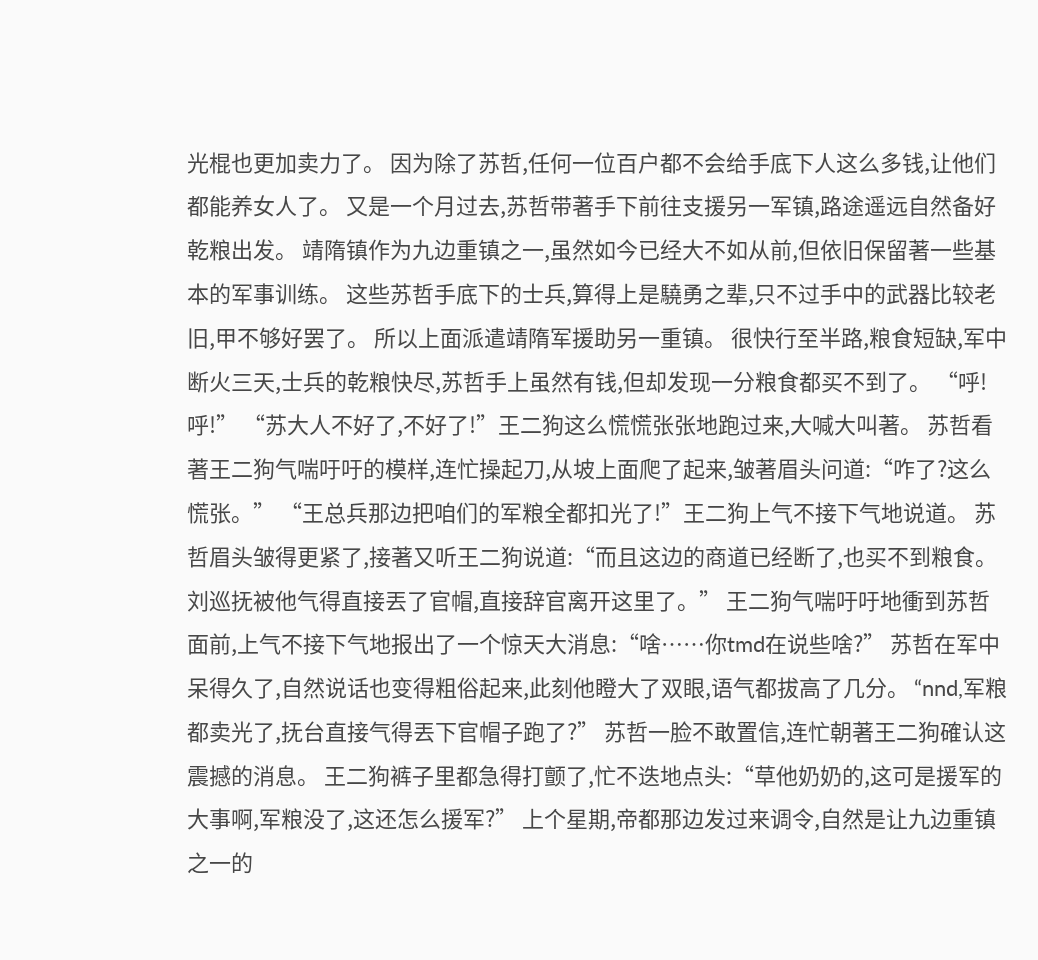光棍也更加卖力了。 因为除了苏哲,任何一位百户都不会给手底下人这么多钱,让他们都能养女人了。 又是一个月过去,苏哲带著手下前往支援另一军镇,路途遥远自然备好乾粮出发。 靖隋镇作为九边重镇之一,虽然如今已经大不如从前,但依旧保留著一些基本的军事训练。 这些苏哲手底下的士兵,算得上是驍勇之辈,只不过手中的武器比较老旧,甲不够好罢了。 所以上面派遣靖隋军援助另一重镇。 很快行至半路,粮食短缺,军中断火三天,士兵的乾粮快尽,苏哲手上虽然有钱,但却发现一分粮食都买不到了。 “呼!呼!” “苏大人不好了,不好了!”王二狗这么慌慌张张地跑过来,大喊大叫著。 苏哲看著王二狗气喘吁吁的模样,连忙操起刀,从坡上面爬了起来,皱著眉头问道:“咋了?这么慌张。” “王总兵那边把咱们的军粮全都扣光了!”王二狗上气不接下气地说道。 苏哲眉头皱得更紧了,接著又听王二狗说道:“而且这边的商道已经断了,也买不到粮食。 刘巡抚被他气得直接丟了官帽,直接辞官离开这里了。” 王二狗气喘吁吁地衝到苏哲面前,上气不接下气地报出了一个惊天大消息:“啥……你tmd在说些啥?” 苏哲在军中呆得久了,自然说话也变得粗俗起来,此刻他瞪大了双眼,语气都拔高了几分。 “nnd,军粮都卖光了,抚台直接气得丟下官帽子跑了?” 苏哲一脸不敢置信,连忙朝著王二狗確认这震撼的消息。 王二狗裤子里都急得打颤了,忙不迭地点头:“草他奶奶的,这可是援军的大事啊,军粮没了,这还怎么援军?” 上个星期,帝都那边发过来调令,自然是让九边重镇之一的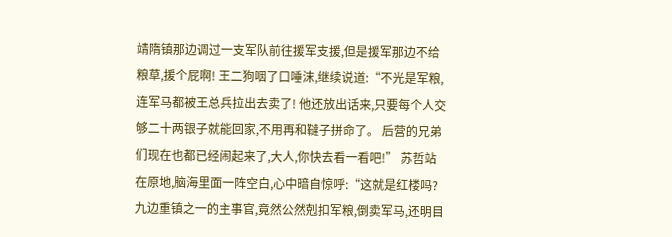靖隋镇那边调过一支军队前往援军支援,但是援军那边不给粮草,援个屁啊! 王二狗咽了口唾沫,继续说道:“不光是军粮,连军马都被王总兵拉出去卖了! 他还放出话来,只要每个人交够二十两银子就能回家,不用再和韃子拼命了。 后营的兄弟们现在也都已经闹起来了,大人,你快去看一看吧!” 苏哲站在原地,脑海里面一阵空白,心中暗自惊呼:“这就是红楼吗?九边重镇之一的主事官,竟然公然剋扣军粮,倒卖军马,还明目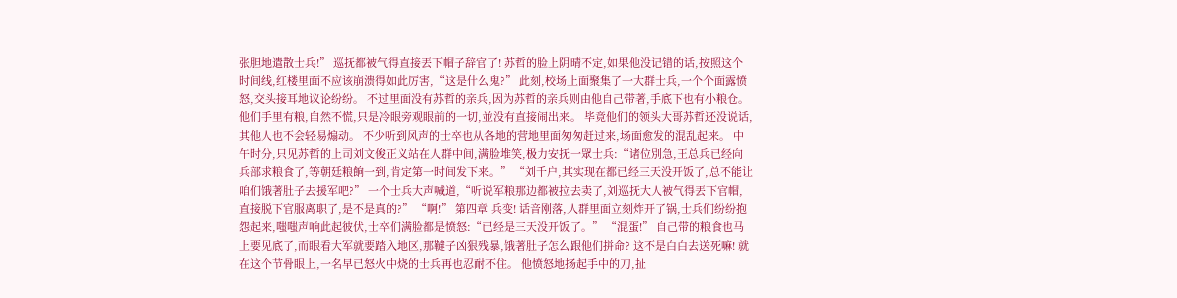张胆地遣散士兵!” 巡抚都被气得直接丟下帽子辞官了! 苏哲的脸上阴晴不定,如果他没记错的话,按照这个时间线,红楼里面不应该崩溃得如此厉害,“这是什么鬼?” 此刻,校场上面聚集了一大群士兵,一个个面露愤怒,交头接耳地议论纷纷。 不过里面没有苏哲的亲兵,因为苏哲的亲兵则由他自己带著,手底下也有小粮仓。 他们手里有粮,自然不慌,只是冷眼旁观眼前的一切,並没有直接闹出来。 毕竟他们的领头大哥苏哲还没说话,其他人也不会轻易煽动。 不少听到风声的士卒也从各地的营地里面匆匆赶过来,场面愈发的混乱起来。 中午时分,只见苏哲的上司刘文俊正义站在人群中间,满脸堆笑,极力安抚一眾士兵:“诸位別急,王总兵已经向兵部求粮食了,等朝廷粮餉一到,肯定第一时间发下来。” “刘千户,其实现在都已经三天没开饭了,总不能让咱们饿著肚子去援军吧?” 一个士兵大声喊道,“听说军粮那边都被拉去卖了,刘巡抚大人被气得丟下官帽,直接脱下官服离职了,是不是真的?” “啊!” 第四章 兵变! 话音刚落,人群里面立刻炸开了锅,士兵们纷纷抱怨起来,嗤嗤声响此起彼伏,士卒们满脸都是愤怒:“已经是三天没开饭了。” “混蛋!” 自己带的粮食也马上要见底了,而眼看大军就要踏入地区,那韃子凶狠残暴,饿著肚子怎么跟他们拼命? 这不是白白去送死嘛! 就在这个节骨眼上,一名早已怒火中烧的士兵再也忍耐不住。 他愤怒地扬起手中的刀,扯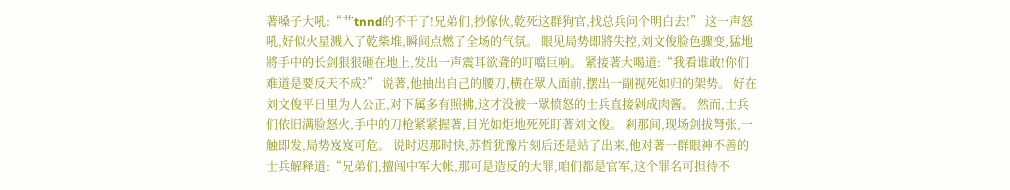著嗓子大吼:“艹tnnd的不干了!兄弟们,抄傢伙,乾死这群狗官,找总兵问个明白去!” 这一声怒吼,好似火星溅入了乾柴堆,瞬间点燃了全场的气氛。 眼见局势即將失控,刘文俊脸色骤变,猛地將手中的长剑狠狠砸在地上,发出一声震耳欲聋的叮噹巨响。 紧接著大喝道:“我看谁敢!你们难道是要反天不成?” 说著,他抽出自己的腰刀,横在眾人面前,摆出一副视死如归的架势。 好在刘文俊平日里为人公正,对下属多有照拂,这才没被一眾愤怒的士兵直接剁成肉酱。 然而,士兵们依旧满脸怒火,手中的刀枪紧紧握著,目光如炬地死死盯著刘文俊。 剎那间,现场剑拔弩张,一触即发,局势岌岌可危。 说时迟那时快,苏哲犹豫片刻后还是站了出来,他对著一群眼神不善的士兵解释道:“兄弟们,擅闯中军大帐,那可是造反的大罪,咱们都是官军,这个罪名可担待不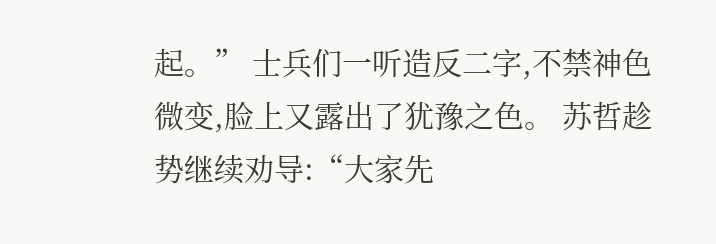起。” 士兵们一听造反二字,不禁神色微变,脸上又露出了犹豫之色。 苏哲趁势继续劝导:“大家先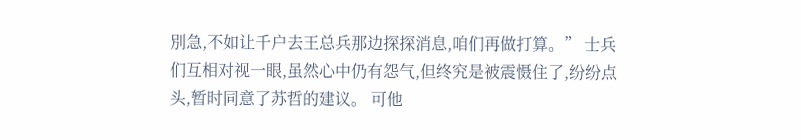別急,不如让千户去王总兵那边探探消息,咱们再做打算。” 士兵们互相对视一眼,虽然心中仍有怨气,但终究是被震慑住了,纷纷点头,暂时同意了苏哲的建议。 可他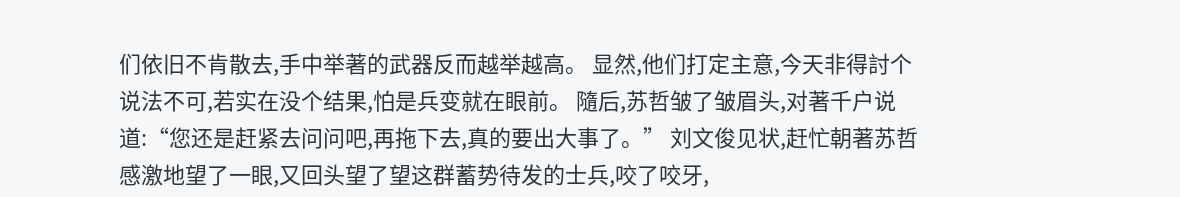们依旧不肯散去,手中举著的武器反而越举越高。 显然,他们打定主意,今天非得討个说法不可,若实在没个结果,怕是兵变就在眼前。 隨后,苏哲皱了皱眉头,对著千户说道:“您还是赶紧去问问吧,再拖下去,真的要出大事了。” 刘文俊见状,赶忙朝著苏哲感激地望了一眼,又回头望了望这群蓄势待发的士兵,咬了咬牙,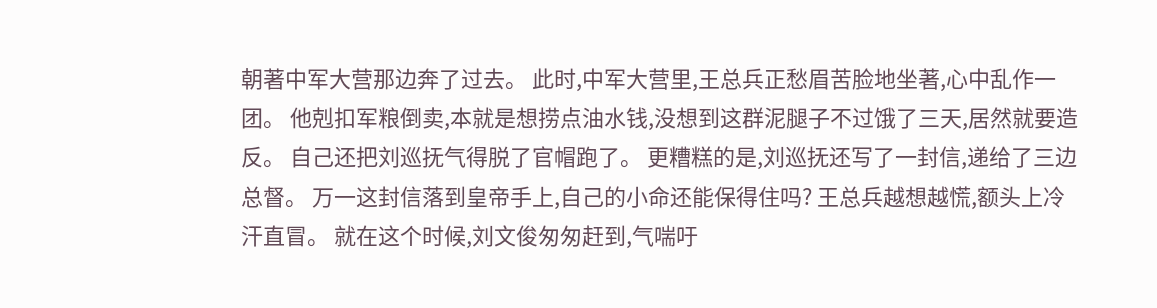朝著中军大营那边奔了过去。 此时,中军大营里,王总兵正愁眉苦脸地坐著,心中乱作一团。 他剋扣军粮倒卖,本就是想捞点油水钱,没想到这群泥腿子不过饿了三天,居然就要造反。 自己还把刘巡抚气得脱了官帽跑了。 更糟糕的是,刘巡抚还写了一封信,递给了三边总督。 万一这封信落到皇帝手上,自己的小命还能保得住吗? 王总兵越想越慌,额头上冷汗直冒。 就在这个时候,刘文俊匆匆赶到,气喘吁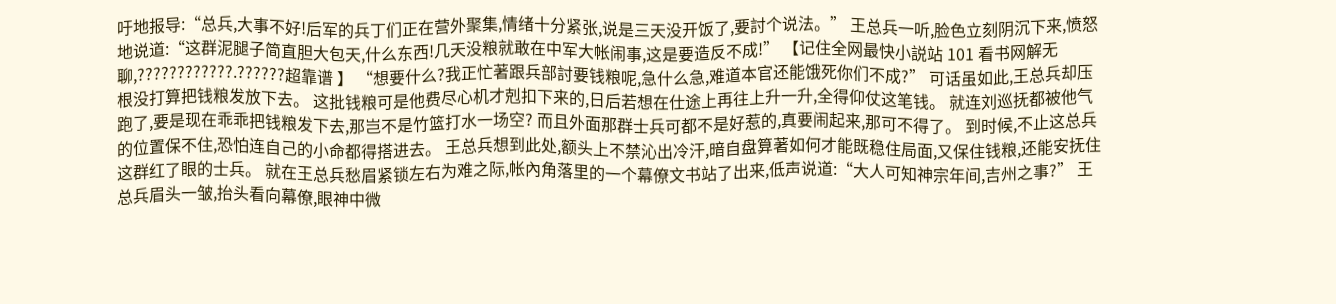吁地报导:“总兵,大事不好!后军的兵丁们正在营外聚集,情绪十分紧张,说是三天没开饭了,要討个说法。” 王总兵一听,脸色立刻阴沉下来,愤怒地说道:“这群泥腿子简直胆大包天,什么东西!几天没粮就敢在中军大帐闹事,这是要造反不成!” 【记住全网最快小説站 101 看书网解无聊,????????????.??????超靠谱 】 “想要什么?我正忙著跟兵部討要钱粮呢,急什么急,难道本官还能饿死你们不成?” 可话虽如此,王总兵却压根没打算把钱粮发放下去。 这批钱粮可是他费尽心机才剋扣下来的,日后若想在仕途上再往上升一升,全得仰仗这笔钱。 就连刘巡抚都被他气跑了,要是现在乖乖把钱粮发下去,那岂不是竹篮打水一场空? 而且外面那群士兵可都不是好惹的,真要闹起来,那可不得了。 到时候,不止这总兵的位置保不住,恐怕连自己的小命都得搭进去。 王总兵想到此处,额头上不禁沁出冷汗,暗自盘算著如何才能既稳住局面,又保住钱粮,还能安抚住这群红了眼的士兵。 就在王总兵愁眉紧锁左右为难之际,帐內角落里的一个幕僚文书站了出来,低声说道:“大人可知神宗年间,吉州之事?” 王总兵眉头一皱,抬头看向幕僚,眼神中微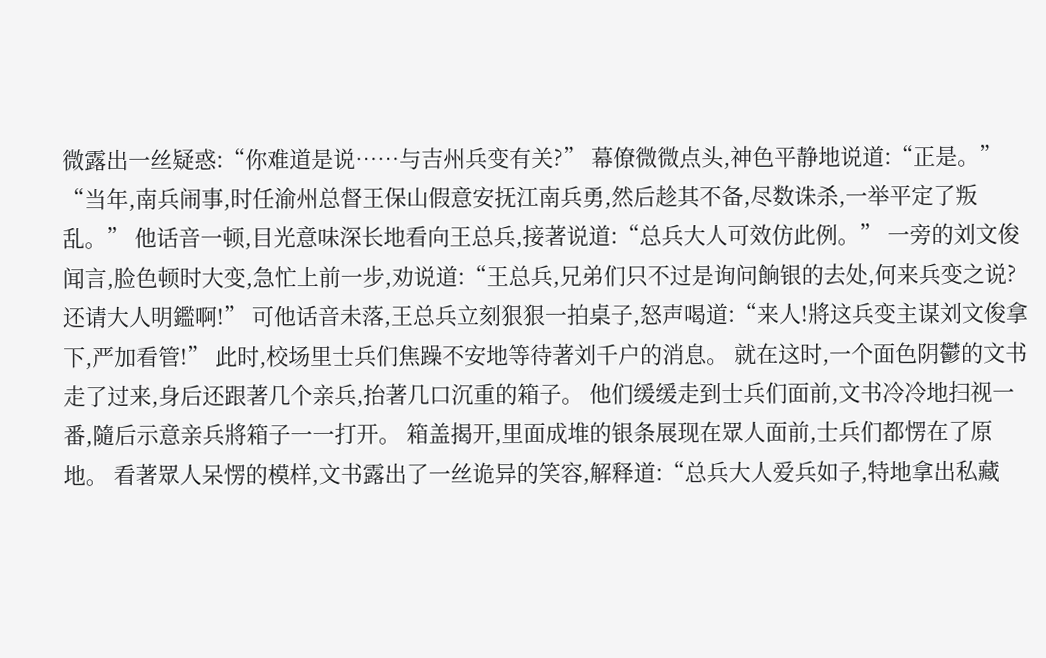微露出一丝疑惑:“你难道是说……与吉州兵变有关?” 幕僚微微点头,神色平静地说道:“正是。” “当年,南兵闹事,时任渝州总督王保山假意安抚江南兵勇,然后趁其不备,尽数诛杀,一举平定了叛乱。” 他话音一顿,目光意味深长地看向王总兵,接著说道:“总兵大人可效仿此例。” 一旁的刘文俊闻言,脸色顿时大变,急忙上前一步,劝说道:“王总兵,兄弟们只不过是询问餉银的去处,何来兵变之说? 还请大人明鑑啊!” 可他话音未落,王总兵立刻狠狠一拍桌子,怒声喝道:“来人!將这兵变主谋刘文俊拿下,严加看管!” 此时,校场里士兵们焦躁不安地等待著刘千户的消息。 就在这时,一个面色阴鬱的文书走了过来,身后还跟著几个亲兵,抬著几口沉重的箱子。 他们缓缓走到士兵们面前,文书冷冷地扫视一番,隨后示意亲兵將箱子一一打开。 箱盖揭开,里面成堆的银条展现在眾人面前,士兵们都愣在了原地。 看著眾人呆愣的模样,文书露出了一丝诡异的笑容,解释道:“总兵大人爱兵如子,特地拿出私藏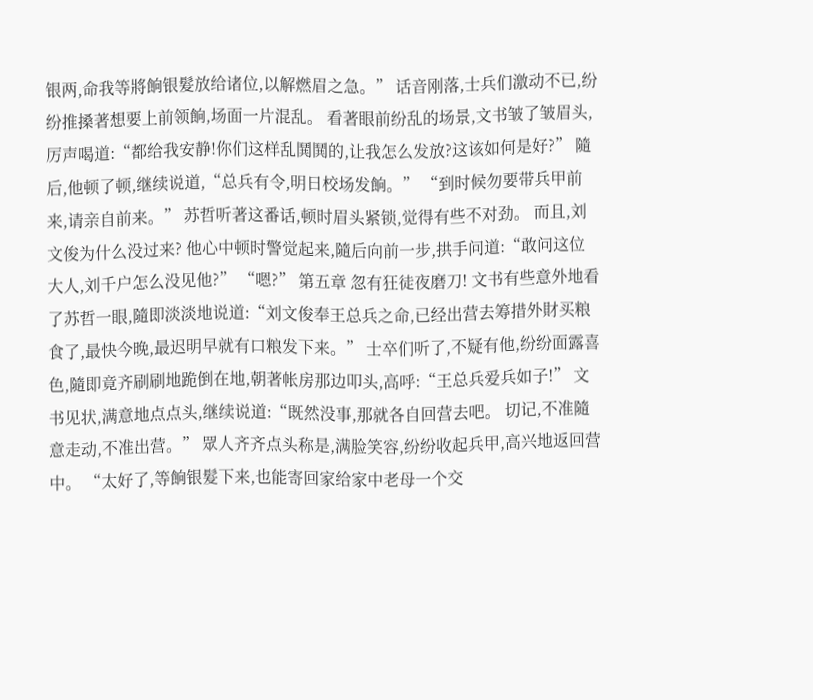银两,命我等將餉银髮放给诸位,以解燃眉之急。” 话音刚落,士兵们激动不已,纷纷推搡著想要上前领餉,场面一片混乱。 看著眼前纷乱的场景,文书皱了皱眉头,厉声喝道:“都给我安静!你们这样乱鬨鬨的,让我怎么发放?这该如何是好?” 隨后,他顿了顿,继续说道,“总兵有令,明日校场发餉。” “到时候勿要带兵甲前来,请亲自前来。” 苏哲听著这番话,顿时眉头紧锁,觉得有些不对劲。 而且,刘文俊为什么没过来? 他心中顿时警觉起来,隨后向前一步,拱手问道:“敢问这位大人,刘千户怎么没见他?” “嗯?” 第五章 忽有狂徒夜磨刀! 文书有些意外地看了苏哲一眼,隨即淡淡地说道:“刘文俊奉王总兵之命,已经出营去筹措外財买粮食了,最快今晚,最迟明早就有口粮发下来。” 士卒们听了,不疑有他,纷纷面露喜色,隨即竟齐刷刷地跪倒在地,朝著帐房那边叩头,高呼:“王总兵爱兵如子!” 文书见状,满意地点点头,继续说道:“既然没事,那就各自回营去吧。 切记,不准隨意走动,不准出营。” 眾人齐齐点头称是,满脸笑容,纷纷收起兵甲,高兴地返回营中。 “太好了,等餉银髮下来,也能寄回家给家中老母一个交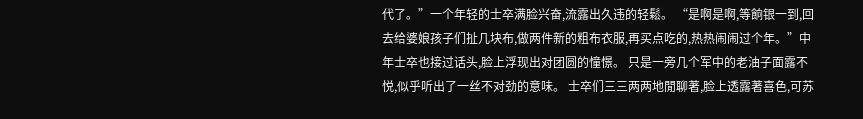代了。”一个年轻的士卒满脸兴奋,流露出久违的轻鬆。 “是啊是啊,等餉银一到,回去给婆娘孩子们扯几块布,做两件新的粗布衣服,再买点吃的,热热闹闹过个年。”中年士卒也接过话头,脸上浮现出对团圆的憧憬。 只是一旁几个军中的老油子面露不悦,似乎听出了一丝不对劲的意味。 士卒们三三两两地閒聊著,脸上透露著喜色,可苏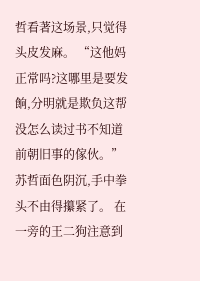哲看著这场景,只觉得头皮发麻。 “这他妈正常吗?这哪里是要发餉,分明就是欺负这帮没怎么读过书不知道前朝旧事的傢伙。”苏哲面色阴沉,手中拳头不由得攥紧了。 在一旁的王二狗注意到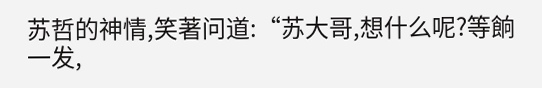苏哲的神情,笑著问道:“苏大哥,想什么呢?等餉一发,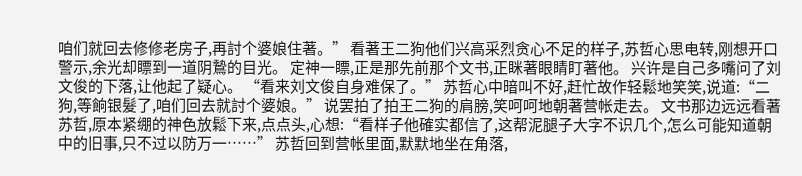咱们就回去修修老房子,再討个婆娘住著。” 看著王二狗他们兴高采烈贪心不足的样子,苏哲心思电转,刚想开口警示,余光却瞟到一道阴鷙的目光。 定神一瞟,正是那先前那个文书,正眯著眼睛盯著他。 兴许是自己多嘴问了刘文俊的下落,让他起了疑心。 “看来刘文俊自身难保了。” 苏哲心中暗叫不好,赶忙故作轻鬆地笑笑,说道:“二狗,等餉银髮了,咱们回去就討个婆娘。” 说罢拍了拍王二狗的肩膀,笑呵呵地朝著营帐走去。 文书那边远远看著苏哲,原本紧绷的神色放鬆下来,点点头,心想:“看样子他確实都信了,这帮泥腿子大字不识几个,怎么可能知道朝中的旧事,只不过以防万一……” 苏哲回到营帐里面,默默地坐在角落,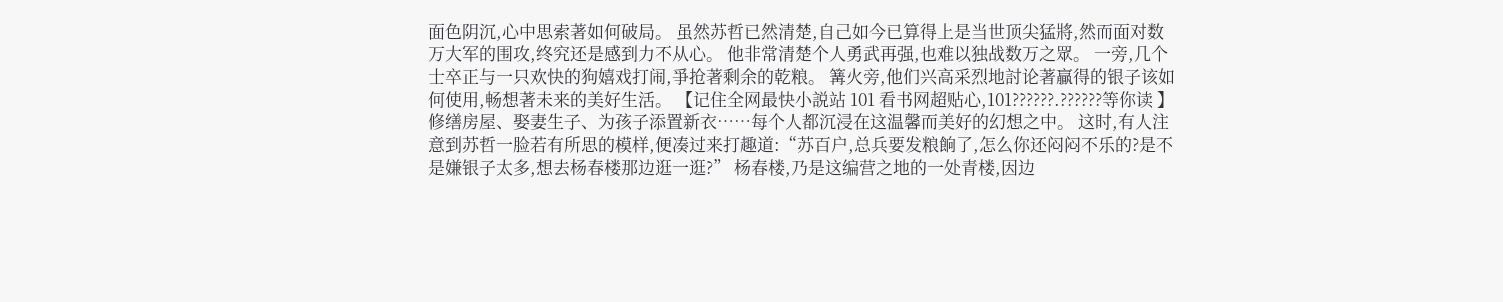面色阴沉,心中思索著如何破局。 虽然苏哲已然清楚,自己如今已算得上是当世顶尖猛將,然而面对数万大军的围攻,终究还是感到力不从心。 他非常清楚个人勇武再强,也难以独战数万之眾。 一旁,几个士卒正与一只欢快的狗嬉戏打闹,爭抢著剩余的乾粮。 篝火旁,他们兴高采烈地討论著贏得的银子该如何使用,畅想著未来的美好生活。 【记住全网最快小説站 101 看书网超贴心,101??????.??????等你读 】 修缮房屋、娶妻生子、为孩子添置新衣……每个人都沉浸在这温馨而美好的幻想之中。 这时,有人注意到苏哲一脸若有所思的模样,便凑过来打趣道:“苏百户,总兵要发粮餉了,怎么你还闷闷不乐的?是不是嫌银子太多,想去杨春楼那边逛一逛?” 杨春楼,乃是这编营之地的一处青楼,因边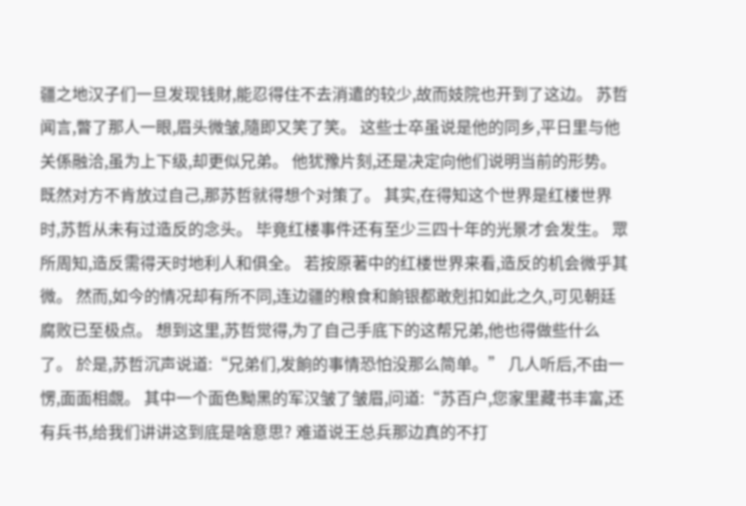疆之地汉子们一旦发现钱財,能忍得住不去消遣的较少,故而妓院也开到了这边。 苏哲闻言,瞥了那人一眼,眉头微皱,隨即又笑了笑。 这些士卒虽说是他的同乡,平日里与他关係融洽,虽为上下级,却更似兄弟。 他犹豫片刻,还是决定向他们说明当前的形势。 既然对方不肯放过自己,那苏哲就得想个对策了。 其实,在得知这个世界是红楼世界时,苏哲从未有过造反的念头。 毕竟红楼事件还有至少三四十年的光景才会发生。 眾所周知,造反需得天时地利人和俱全。 若按原著中的红楼世界来看,造反的机会微乎其微。 然而,如今的情况却有所不同,连边疆的粮食和餉银都敢剋扣如此之久,可见朝廷腐败已至极点。 想到这里,苏哲觉得,为了自己手底下的这帮兄弟,他也得做些什么了。 於是,苏哲沉声说道:“兄弟们,发餉的事情恐怕没那么简单。” 几人听后,不由一愣,面面相覷。 其中一个面色黝黑的军汉皱了皱眉,问道:“苏百户,您家里藏书丰富,还有兵书,给我们讲讲这到底是啥意思? 难道说王总兵那边真的不打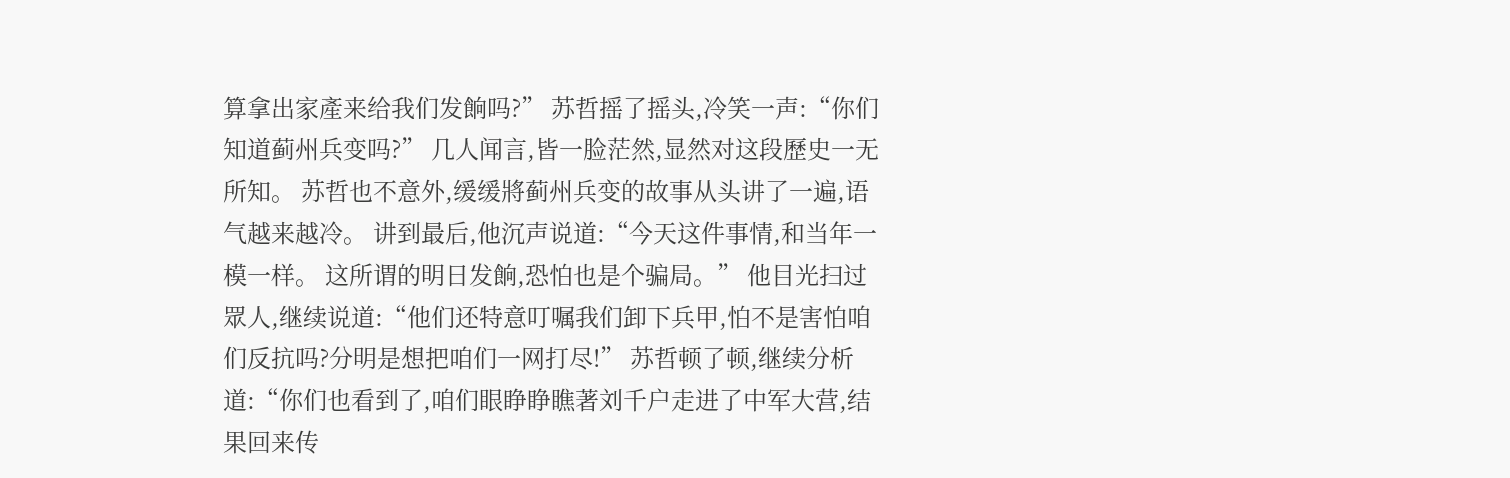算拿出家產来给我们发餉吗?” 苏哲摇了摇头,冷笑一声:“你们知道蓟州兵变吗?” 几人闻言,皆一脸茫然,显然对这段歷史一无所知。 苏哲也不意外,缓缓將蓟州兵变的故事从头讲了一遍,语气越来越冷。 讲到最后,他沉声说道:“今天这件事情,和当年一模一样。 这所谓的明日发餉,恐怕也是个骗局。” 他目光扫过眾人,继续说道:“他们还特意叮嘱我们卸下兵甲,怕不是害怕咱们反抗吗?分明是想把咱们一网打尽!” 苏哲顿了顿,继续分析道:“你们也看到了,咱们眼睁睁瞧著刘千户走进了中军大营,结果回来传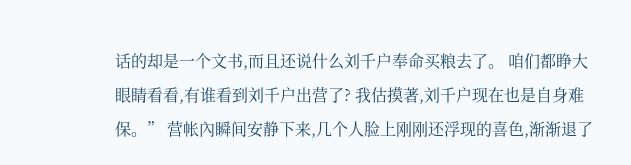话的却是一个文书,而且还说什么刘千户奉命买粮去了。 咱们都睁大眼睛看看,有谁看到刘千户出营了? 我估摸著,刘千户现在也是自身难保。” 营帐內瞬间安静下来,几个人脸上刚刚还浮现的喜色,渐渐退了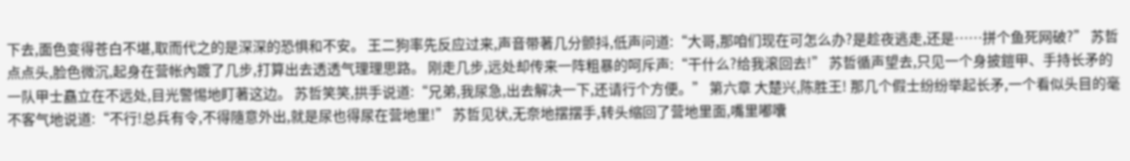下去,面色变得苍白不堪,取而代之的是深深的恐惧和不安。 王二狗率先反应过来,声音带著几分颤抖,低声问道:“大哥,那咱们现在可怎么办?是趁夜逃走,还是……拼个鱼死网破?” 苏哲点点头,脸色微沉,起身在营帐內踱了几步,打算出去透透气理理思路。 刚走几步,远处却传来一阵粗暴的呵斥声:“干什么?给我滚回去!” 苏哲循声望去,只见一个身披鎧甲、手持长矛的一队甲士矗立在不远处,目光警惕地盯著这边。 苏哲笑笑,拱手说道:“兄弟,我尿急,出去解决一下,还请行个方便。” 第六章 大楚兴,陈胜王! 那几个假士纷纷举起长矛,一个看似头目的毫不客气地说道:“不行!总兵有令,不得隨意外出,就是尿也得尿在营地里!” 苏哲见状,无奈地摆摆手,转头缩回了营地里面,嘴里嘟囔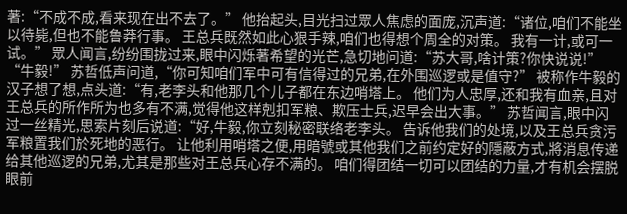著:“不成不成,看来现在出不去了。” 他抬起头,目光扫过眾人焦虑的面庞,沉声道:“诸位,咱们不能坐以待毙,但也不能鲁莽行事。 王总兵既然如此心狠手辣,咱们也得想个周全的对策。 我有一计,或可一试。” 眾人闻言,纷纷围拢过来,眼中闪烁著希望的光芒,急切地问道:“苏大哥,啥计策?你快说说!” “牛毅!” 苏哲低声问道,“你可知咱们军中可有信得过的兄弟,在外围巡逻或是值守?” 被称作牛毅的汉子想了想,点头道:“有,老李头和他那几个儿子都在东边哨塔上。 他们为人忠厚,还和我有血亲,且对王总兵的所作所为也多有不满,觉得他这样剋扣军粮、欺压士兵,迟早会出大事。” 苏哲闻言,眼中闪过一丝精光,思索片刻后说道:“好,牛毅,你立刻秘密联络老李头。 告诉他我们的处境,以及王总兵贪污军粮置我们於死地的恶行。 让他利用哨塔之便,用暗號或其他我们之前约定好的隱蔽方式,將消息传递给其他巡逻的兄弟,尤其是那些对王总兵心存不满的。 咱们得团结一切可以团结的力量,才有机会摆脱眼前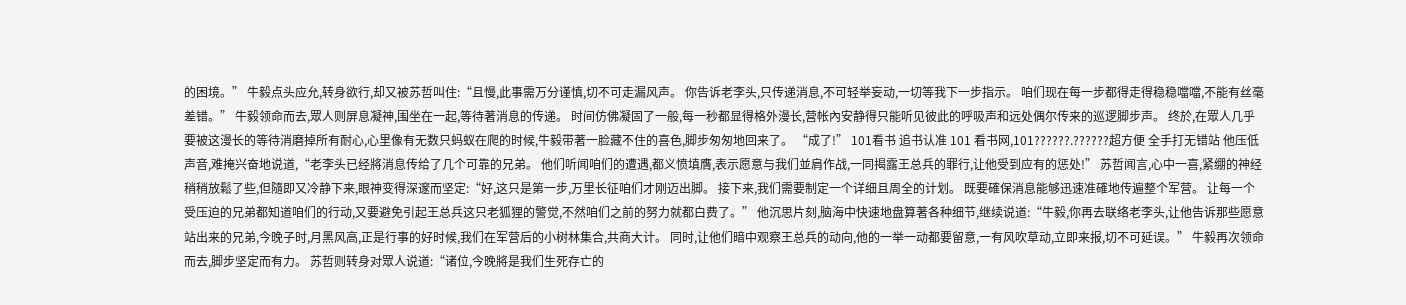的困境。” 牛毅点头应允,转身欲行,却又被苏哲叫住:“且慢,此事需万分谨慎,切不可走漏风声。 你告诉老李头,只传递消息,不可轻举妄动,一切等我下一步指示。 咱们现在每一步都得走得稳稳噹噹,不能有丝毫差错。” 牛毅领命而去,眾人则屏息凝神,围坐在一起,等待著消息的传递。 时间仿佛凝固了一般,每一秒都显得格外漫长,营帐內安静得只能听见彼此的呼吸声和远处偶尔传来的巡逻脚步声。 终於,在眾人几乎要被这漫长的等待消磨掉所有耐心,心里像有无数只蚂蚁在爬的时候,牛毅带著一脸藏不住的喜色,脚步匆匆地回来了。 “成了!” 101看书 追书认准 101 看书网,101??????.??????超方便 全手打无错站 他压低声音,难掩兴奋地说道,“老李头已经將消息传给了几个可靠的兄弟。 他们听闻咱们的遭遇,都义愤填膺,表示愿意与我们並肩作战,一同揭露王总兵的罪行,让他受到应有的惩处!” 苏哲闻言,心中一喜,紧绷的神经稍稍放鬆了些,但隨即又冷静下来,眼神变得深邃而坚定:“好,这只是第一步,万里长征咱们才刚迈出脚。 接下来,我们需要制定一个详细且周全的计划。 既要確保消息能够迅速准確地传遍整个军营。 让每一个受压迫的兄弟都知道咱们的行动,又要避免引起王总兵这只老狐狸的警觉,不然咱们之前的努力就都白费了。” 他沉思片刻,脑海中快速地盘算著各种细节,继续说道:“牛毅,你再去联络老李头,让他告诉那些愿意站出来的兄弟,今晚子时,月黑风高,正是行事的好时候,我们在军营后的小树林集合,共商大计。 同时,让他们暗中观察王总兵的动向,他的一举一动都要留意,一有风吹草动,立即来报,切不可延误。” 牛毅再次领命而去,脚步坚定而有力。 苏哲则转身对眾人说道:“诸位,今晚將是我们生死存亡的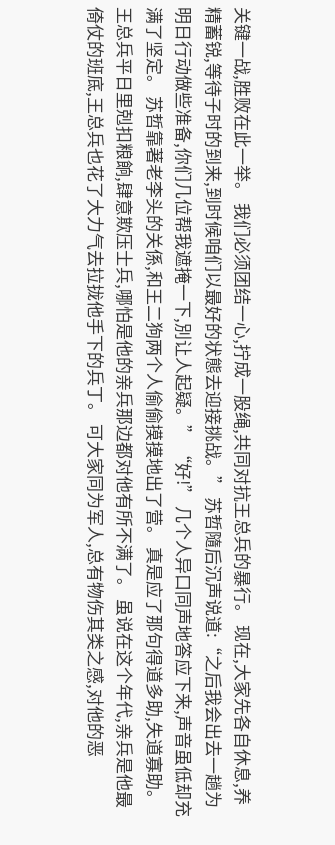关键一战,胜败在此一举。 我们必须团结一心,拧成一股绳,共同对抗王总兵的暴行。 现在,大家先各自休息,养精蓄锐,等待子时的到来,到时候咱们以最好的状態去迎接挑战。” 苏哲隨后沉声说道:“之后我会出去一趟为明日行动做些准备,你们几位帮我遮掩一下,別让人起疑。” “好!” 几个人异口同声地答应下来,声音虽低却充满了坚定。 苏哲靠著老李头的关係,和王二狗两个人偷偷摸摸地出了营。 真是应了那句得道多助,失道寡助。 王总兵平日里剋扣粮餉,肆意欺压士兵,哪怕是他的亲兵那边都对他有所不满了。 虽说在这个年代,亲兵是他最倚仗的班底,王总兵也花了大力气去拉拢他手下的兵丁。 可大家同为军人,总有物伤其类之感,对他的恶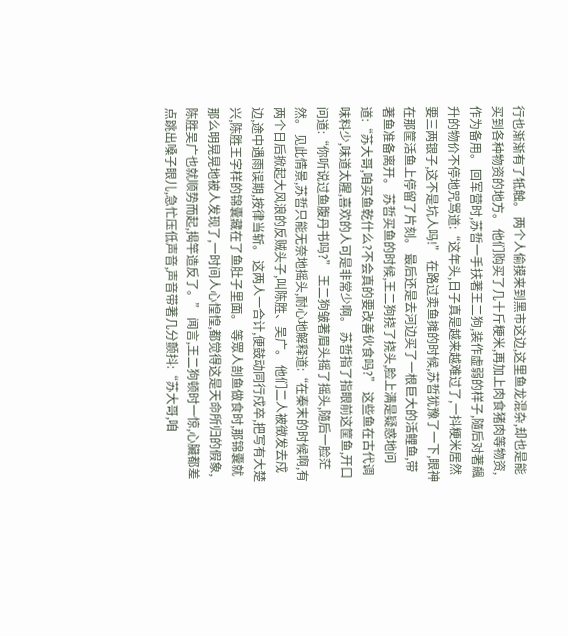行也渐渐有了牴触。 两个人偷摸来到黑市这边,这里鱼龙混杂,却也是能买到各种物资的地方。 他们购买了几十斤粳米,再加上肉食猪肉等物资,作为备用。 回军营时,苏哲一手扶著王二狗,装作虚弱的样子,隨后对著飆升的物价不停地咒骂道:“这年头,日子真是越来越难过了,一抖粳米居然要三两银子,这不是坑人吗!” 在路过卖鱼摊的时候,苏哲犹豫了一下,眼神在那筐活鱼上停留了片刻。 最后还是去河边买了一根巨大的活鲤鱼,带著鱼准备离开。 苏哲买鱼的时候,王二狗挠了挠头,脸上满是疑惑地问道:“苏大哥,咱买鱼乾什么?不会真的要改善伙食吗?” 这些鱼在古代调味料少,味道太腥,喜欢的人可是非常少啊。 苏哲指了指眼前这筐鱼,开口问道:“你听说过鱼腹丹书吗?” 王二狗皱著眉头摇了摇头,隨后一脸茫然。 见此情景,苏哲只能无奈地摇头,耐心地解释道:“在秦末的时候啊,有两个日后掀起大风浪的反贼头子,叫陈胜、吴广。 他们二人被徵发去戍边,途中遇雨误期,按律当斩。 这两人一合计,便鼓动同行戍卒,把写有大楚兴,陈胜王字样的锦囊藏在了鱼肚子里面。 等眾人剖鱼做食时,那锦囊就那么明晃晃地被人发现了,一时间人心惶惶,都觉得这是天命所归的假象,陈胜吴广也就顺势而起,揭竿造反了。” 闻言,王二狗顿时一惊,心臟都差点跳出嗓子眼儿,急忙压低声音,声音带著几分颤抖:“苏大哥,咱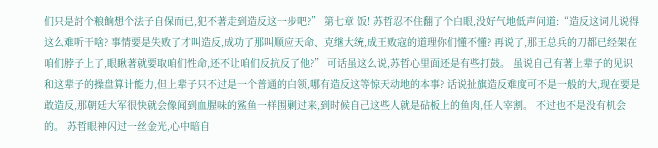们只是討个粮餉想个法子自保而已,犯不著走到造反这一步吧?” 第七章 饭! 苏哲忍不住翻了个白眼,没好气地低声问道:“造反这词儿说得这么难听干啥? 事情要是失败了才叫造反,成功了那叫顺应天命、克继大统,成王败寇的道理你们懂不懂? 再说了,那王总兵的刀都已经架在咱们脖子上了,眼瞅著就要取咱们性命,还不让咱们反抗反了他?” 可话虽这么说,苏哲心里面还是有些打鼓。 虽说自己有著上辈子的见识和这辈子的操盘算计能力,但上辈子只不过是一个普通的白领,哪有造反这等惊天动地的本事? 话说扯旗造反难度可不是一般的大,现在要是敢造反,那朝廷大军很快就会像闻到血腥味的鯊鱼一样围剿过来,到时候自己这些人就是砧板上的鱼肉,任人宰割。 不过也不是没有机会的。 苏哲眼神闪过一丝金光,心中暗自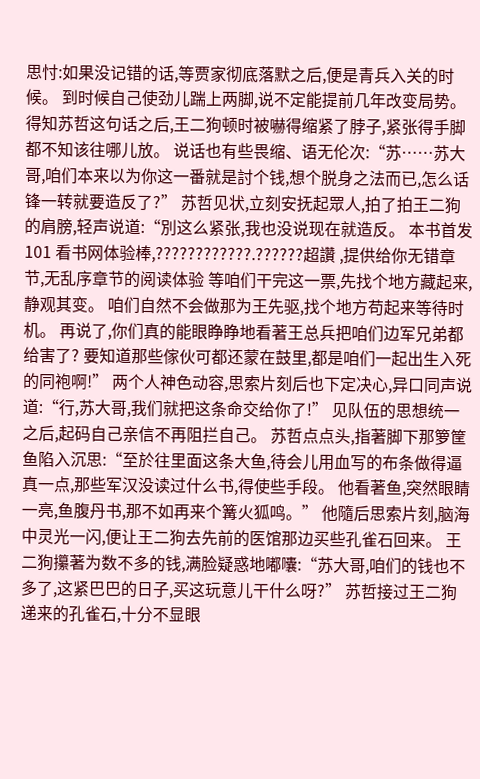思忖:如果没记错的话,等贾家彻底落默之后,便是青兵入关的时候。 到时候自己使劲儿踹上两脚,说不定能提前几年改变局势。 得知苏哲这句话之后,王二狗顿时被嚇得缩紧了脖子,紧张得手脚都不知该往哪儿放。 说话也有些畏缩、语无伦次:“苏……苏大哥,咱们本来以为你这一番就是討个钱,想个脱身之法而已,怎么话锋一转就要造反了?” 苏哲见状,立刻安抚起眾人,拍了拍王二狗的肩膀,轻声说道:“別这么紧张,我也没说现在就造反。 本书首发 101 看书网体验棒,????????????.??????超讚 ,提供给你无错章节,无乱序章节的阅读体验 等咱们干完这一票,先找个地方藏起来,静观其变。 咱们自然不会做那为王先驱,找个地方苟起来等待时机。 再说了,你们真的能眼睁睁地看著王总兵把咱们边军兄弟都给害了? 要知道那些傢伙可都还蒙在鼓里,都是咱们一起出生入死的同袍啊!” 两个人神色动容,思索片刻后也下定决心,异口同声说道:“行,苏大哥,我们就把这条命交给你了!” 见队伍的思想统一之后,起码自己亲信不再阻拦自己。 苏哲点点头,指著脚下那箩筐鱼陷入沉思:“至於往里面这条大鱼,待会儿用血写的布条做得逼真一点,那些军汉没读过什么书,得使些手段。 他看著鱼,突然眼睛一亮,鱼腹丹书,那不如再来个篝火狐鸣。” 他隨后思索片刻,脑海中灵光一闪,便让王二狗去先前的医馆那边买些孔雀石回来。 王二狗攥著为数不多的钱,满脸疑惑地嘟囔:“苏大哥,咱们的钱也不多了,这紧巴巴的日子,买这玩意儿干什么呀?” 苏哲接过王二狗递来的孔雀石,十分不显眼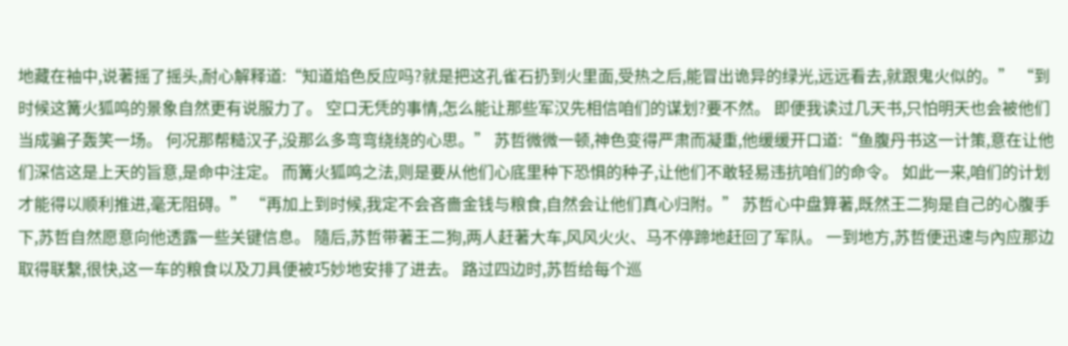地藏在袖中,说著摇了摇头,耐心解释道:“知道焰色反应吗?就是把这孔雀石扔到火里面,受热之后,能冒出诡异的绿光,远远看去,就跟鬼火似的。” “到时候这篝火狐鸣的景象自然更有说服力了。 空口无凭的事情,怎么能让那些军汉先相信咱们的谋划?要不然。 即便我读过几天书,只怕明天也会被他们当成骗子轰笑一场。 何况那帮糙汉子,没那么多弯弯绕绕的心思。” 苏哲微微一顿,神色变得严肃而凝重,他缓缓开口道:“鱼腹丹书这一计策,意在让他们深信这是上天的旨意,是命中注定。 而篝火狐鸣之法,则是要从他们心底里种下恐惧的种子,让他们不敢轻易违抗咱们的命令。 如此一来,咱们的计划才能得以顺利推进,毫无阻碍。” “再加上到时候,我定不会吝嗇金钱与粮食,自然会让他们真心归附。” 苏哲心中盘算著,既然王二狗是自己的心腹手下,苏哲自然愿意向他透露一些关键信息。 隨后,苏哲带著王二狗,两人赶著大车,风风火火、马不停蹄地赶回了军队。 一到地方,苏哲便迅速与內应那边取得联繫,很快,这一车的粮食以及刀具便被巧妙地安排了进去。 路过四边时,苏哲给每个巡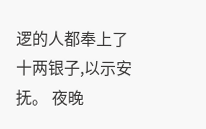逻的人都奉上了十两银子,以示安抚。 夜晚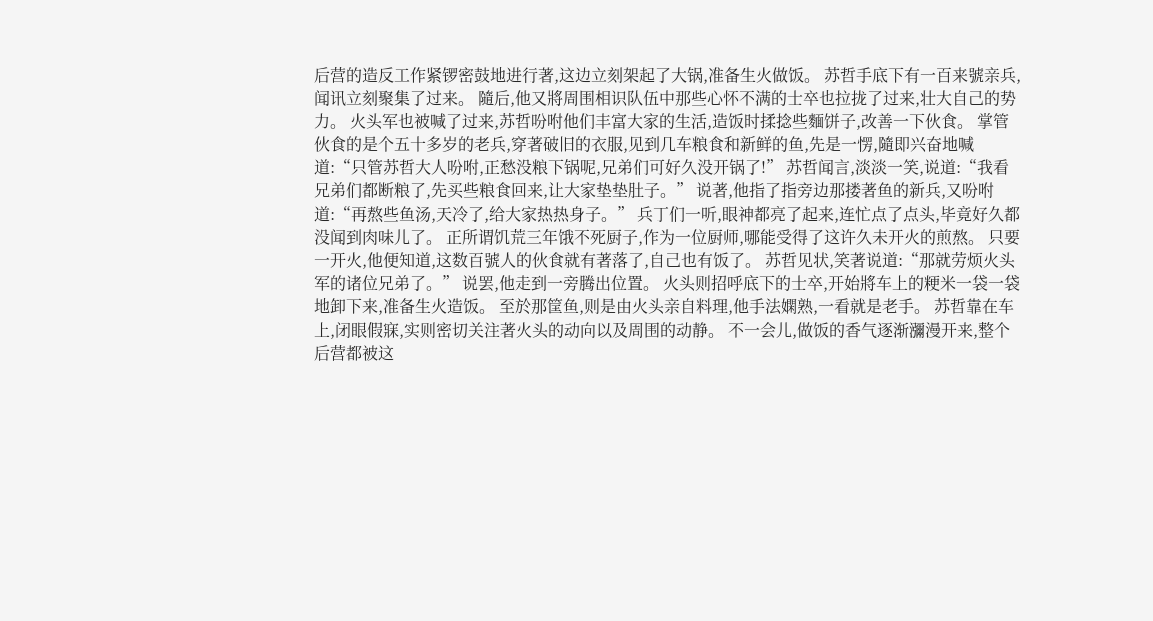后营的造反工作紧锣密鼓地进行著,这边立刻架起了大锅,准备生火做饭。 苏哲手底下有一百来號亲兵,闻讯立刻聚集了过来。 隨后,他又將周围相识队伍中那些心怀不满的士卒也拉拢了过来,壮大自己的势力。 火头军也被喊了过来,苏哲吩咐他们丰富大家的生活,造饭时揉捻些麵饼子,改善一下伙食。 掌管伙食的是个五十多岁的老兵,穿著破旧的衣服,见到几车粮食和新鲜的鱼,先是一愣,隨即兴奋地喊道:“只管苏哲大人吩咐,正愁没粮下锅呢,兄弟们可好久没开锅了!” 苏哲闻言,淡淡一笑,说道:“我看兄弟们都断粮了,先买些粮食回来,让大家垫垫肚子。” 说著,他指了指旁边那搂著鱼的新兵,又吩咐道:“再熬些鱼汤,天冷了,给大家热热身子。” 兵丁们一听,眼神都亮了起来,连忙点了点头,毕竟好久都没闻到肉味儿了。 正所谓饥荒三年饿不死厨子,作为一位厨师,哪能受得了这许久未开火的煎熬。 只要一开火,他便知道,这数百號人的伙食就有著落了,自己也有饭了。 苏哲见状,笑著说道:“那就劳烦火头军的诸位兄弟了。” 说罢,他走到一旁腾出位置。 火头则招呼底下的士卒,开始將车上的粳米一袋一袋地卸下来,准备生火造饭。 至於那筐鱼,则是由火头亲自料理,他手法嫻熟,一看就是老手。 苏哲靠在车上,闭眼假寐,实则密切关注著火头的动向以及周围的动静。 不一会儿,做饭的香气逐渐瀰漫开来,整个后营都被这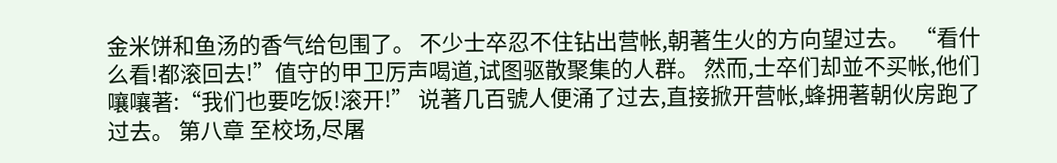金米饼和鱼汤的香气给包围了。 不少士卒忍不住钻出营帐,朝著生火的方向望过去。 “看什么看!都滚回去!”值守的甲卫厉声喝道,试图驱散聚集的人群。 然而,士卒们却並不买帐,他们嚷嚷著:“我们也要吃饭!滚开!” 说著几百號人便涌了过去,直接掀开营帐,蜂拥著朝伙房跑了过去。 第八章 至校场,尽屠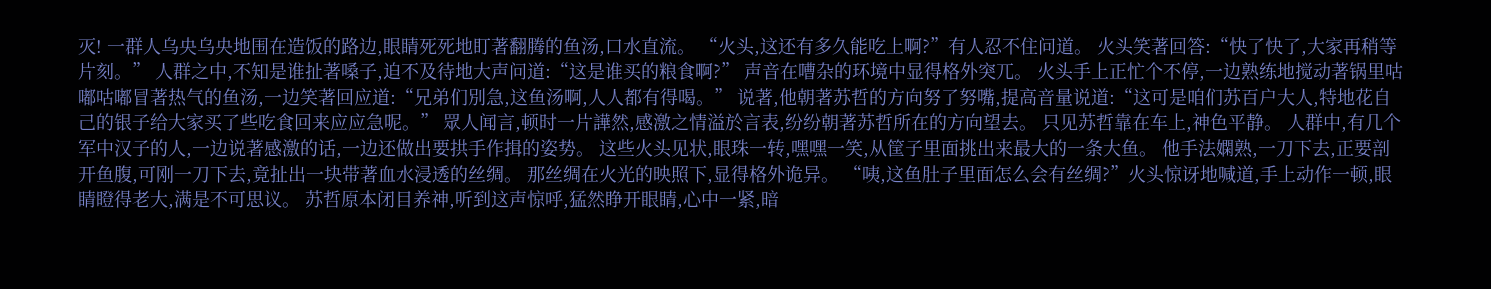灭! 一群人乌央乌央地围在造饭的路边,眼睛死死地盯著翻腾的鱼汤,口水直流。 “火头,这还有多久能吃上啊?”有人忍不住问道。 火头笑著回答:“快了快了,大家再稍等片刻。” 人群之中,不知是谁扯著嗓子,迫不及待地大声问道:“这是谁买的粮食啊?” 声音在嘈杂的环境中显得格外突兀。 火头手上正忙个不停,一边熟练地搅动著锅里咕嘟咕嘟冒著热气的鱼汤,一边笑著回应道:“兄弟们別急,这鱼汤啊,人人都有得喝。” 说著,他朝著苏哲的方向努了努嘴,提高音量说道:“这可是咱们苏百户大人,特地花自己的银子给大家买了些吃食回来应应急呢。” 眾人闻言,顿时一片譁然,感激之情溢於言表,纷纷朝著苏哲所在的方向望去。 只见苏哲靠在车上,神色平静。 人群中,有几个军中汉子的人,一边说著感激的话,一边还做出要拱手作揖的姿势。 这些火头见状,眼珠一转,嘿嘿一笑,从筐子里面挑出来最大的一条大鱼。 他手法嫻熟,一刀下去,正要剖开鱼腹,可刚一刀下去,竟扯出一块带著血水浸透的丝绸。 那丝绸在火光的映照下,显得格外诡异。 “咦,这鱼肚子里面怎么会有丝绸?”火头惊讶地喊道,手上动作一顿,眼睛瞪得老大,满是不可思议。 苏哲原本闭目养神,听到这声惊呼,猛然睁开眼睛,心中一紧,暗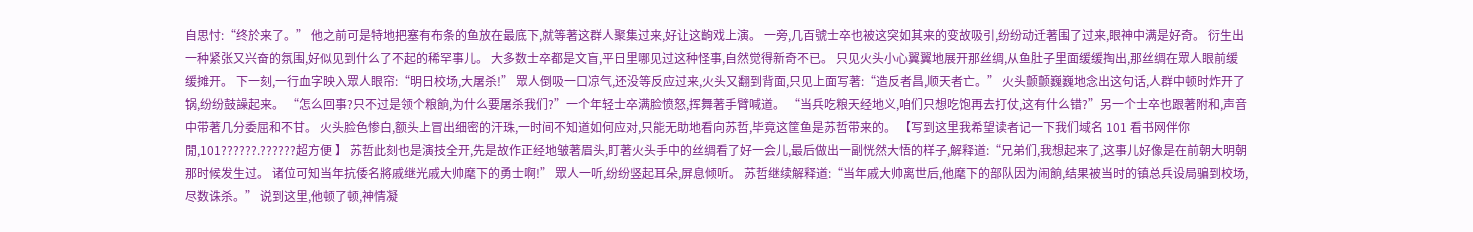自思忖:“终於来了。” 他之前可是特地把塞有布条的鱼放在最底下,就等著这群人聚集过来,好让这齣戏上演。 一旁,几百號士卒也被这突如其来的变故吸引,纷纷动迁著围了过来,眼神中满是好奇。 衍生出一种紧张又兴奋的氛围,好似见到什么了不起的稀罕事儿。 大多数士卒都是文盲,平日里哪见过这种怪事,自然觉得新奇不已。 只见火头小心翼翼地展开那丝绸,从鱼肚子里面缓缓掏出,那丝绸在眾人眼前缓缓摊开。 下一刻,一行血字映入眾人眼帘:“明日校场,大屠杀!” 眾人倒吸一口凉气,还没等反应过来,火头又翻到背面,只见上面写著:“造反者昌,顺天者亡。” 火头颤颤巍巍地念出这句话,人群中顿时炸开了锅,纷纷鼓譟起来。 “怎么回事?只不过是领个粮餉,为什么要屠杀我们?”一个年轻士卒满脸愤怒,挥舞著手臂喊道。 “当兵吃粮天经地义,咱们只想吃饱再去打仗,这有什么错?”另一个士卒也跟著附和,声音中带著几分委屈和不甘。 火头脸色惨白,额头上冒出细密的汗珠,一时间不知道如何应对,只能无助地看向苏哲,毕竟这筐鱼是苏哲带来的。 【写到这里我希望读者记一下我们域名 101 看书网伴你閒,101??????.??????超方便 】 苏哲此刻也是演技全开,先是故作正经地皱著眉头,盯著火头手中的丝绸看了好一会儿,最后做出一副恍然大悟的样子,解释道:“兄弟们,我想起来了,这事儿好像是在前朝大明朝那时候发生过。 诸位可知当年抗倭名將戚继光戚大帅麾下的勇士啊!” 眾人一听,纷纷竖起耳朵,屏息倾听。 苏哲继续解释道:“当年戚大帅离世后,他麾下的部队因为闹餉,结果被当时的镇总兵设局骗到校场,尽数诛杀。” 说到这里,他顿了顿,神情凝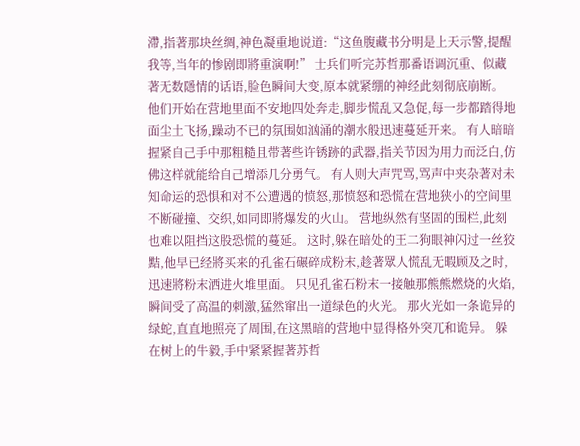滯,指著那块丝绸,神色凝重地说道:“这鱼腹藏书分明是上天示警,提醒我等,当年的惨剧即將重演啊!” 士兵们听完苏哲那番语调沉重、似藏著无数隱情的话语,脸色瞬间大变,原本就紧绷的神经此刻彻底崩断。 他们开始在营地里面不安地四处奔走,脚步慌乱又急促,每一步都踏得地面尘土飞扬,躁动不已的氛围如汹涌的潮水般迅速蔓延开来。 有人暗暗握紧自己手中那粗糙且带著些许锈跡的武器,指关节因为用力而泛白,仿佛这样就能给自己增添几分勇气。 有人则大声咒骂,骂声中夹杂著对未知命运的恐惧和对不公遭遇的愤怒,那愤怒和恐慌在营地狭小的空间里不断碰撞、交织,如同即將爆发的火山。 营地纵然有坚固的围栏,此刻也难以阻挡这股恐慌的蔓延。 这时,躲在暗处的王二狗眼神闪过一丝狡黠,他早已经將买来的孔雀石碾碎成粉末,趁著眾人慌乱无暇顾及之时,迅速將粉末洒进火堆里面。 只见孔雀石粉末一接触那熊熊燃烧的火焰,瞬间受了高温的刺激,猛然窜出一道绿色的火光。 那火光如一条诡异的绿蛇,直直地照亮了周围,在这黑暗的营地中显得格外突兀和诡异。 躲在树上的牛毅,手中紧紧握著苏哲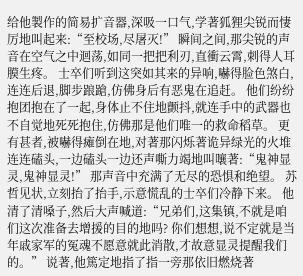给他製作的简易扩音器,深吸一口气,学著狐狸尖锐而悽厉地叫起来:“至校场,尽屠灭!” 瞬间之间,那尖锐的声音在空气之中迴荡,如同一把把利刃,直衝云霄,刺得人耳膜生疼。 士卒们听到这突如其来的异响,嚇得脸色煞白,连连后退,脚步踉蹌,仿佛身后有恶鬼在追赶。 他们纷纷抱团抱在了一起,身体止不住地颤抖,就连手中的武器也不自觉地死死抱住,仿佛那是他们唯一的救命稻草。 更有甚者,被嚇得瘫倒在地,对著那闪烁著诡异绿光的火堆连连磕头,一边磕头一边还声嘶力竭地叫嚷著:“鬼神显灵,鬼神显灵!” 那声音中充满了无尽的恐惧和绝望。 苏哲见状,立刻抬了抬手,示意慌乱的士卒们冷静下来。 他清了清嗓子,然后大声喊道:“兄弟们,这集镇,不就是咱们这次准备去增援的目的地吗? 你们想想,说不定就是当年戚家军的冤魂不愿意就此消散,才故意显灵提醒我们的。” 说著,他篤定地指了指一旁那依旧燃烧著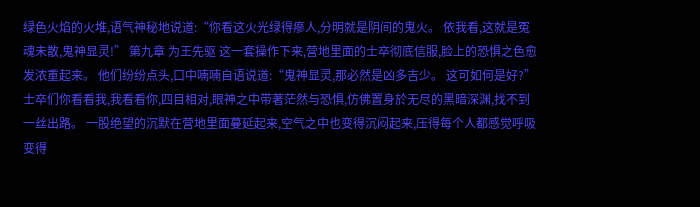绿色火焰的火堆,语气神秘地说道:“你看这火光绿得瘮人,分明就是阴间的鬼火。 依我看,这就是冤魂未散,鬼神显灵!” 第九章 为王先驱 这一套操作下来,营地里面的士卒彻底信服,脸上的恐惧之色愈发浓重起来。 他们纷纷点头,口中喃喃自语说道:“鬼神显灵,那必然是凶多吉少。 这可如何是好?” 士卒们你看看我,我看看你,四目相对,眼神之中带著茫然与恐惧,仿佛置身於无尽的黑暗深渊,找不到一丝出路。 一股绝望的沉默在营地里面蔓延起来,空气之中也变得沉闷起来,压得每个人都感觉呼吸变得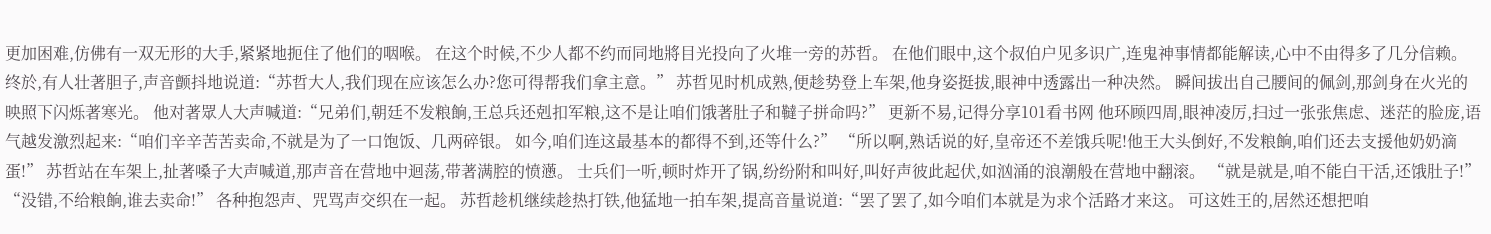更加困难,仿佛有一双无形的大手,紧紧地扼住了他们的咽喉。 在这个时候,不少人都不约而同地將目光投向了火堆一旁的苏哲。 在他们眼中,这个叔伯户见多识广,连鬼神事情都能解读,心中不由得多了几分信赖。 终於,有人壮著胆子,声音颤抖地说道:“苏哲大人,我们现在应该怎么办?您可得帮我们拿主意。” 苏哲见时机成熟,便趁势登上车架,他身姿挺拔,眼神中透露出一种决然。 瞬间拔出自己腰间的佩剑,那剑身在火光的映照下闪烁著寒光。 他对著眾人大声喊道:“兄弟们,朝廷不发粮餉,王总兵还剋扣军粮,这不是让咱们饿著肚子和韃子拼命吗?” 更新不易,记得分享101看书网 他环顾四周,眼神凌厉,扫过一张张焦虑、迷茫的脸庞,语气越发激烈起来:“咱们辛辛苦苦卖命,不就是为了一口饱饭、几两碎银。 如今,咱们连这最基本的都得不到,还等什么?” “所以啊,熟话说的好,皇帝还不差饿兵呢!他王大头倒好,不发粮餉,咱们还去支援他奶奶滴蛋!” 苏哲站在车架上,扯著嗓子大声喊道,那声音在营地中迴荡,带著满腔的愤懣。 士兵们一听,顿时炸开了锅,纷纷附和叫好,叫好声彼此起伏,如汹涌的浪潮般在营地中翻滚。 “就是就是,咱不能白干活,还饿肚子!” “没错,不给粮餉,谁去卖命!” 各种抱怨声、咒骂声交织在一起。 苏哲趁机继续趁热打铁,他猛地一拍车架,提高音量说道:“罢了罢了,如今咱们本就是为求个活路才来这。 可这姓王的,居然还想把咱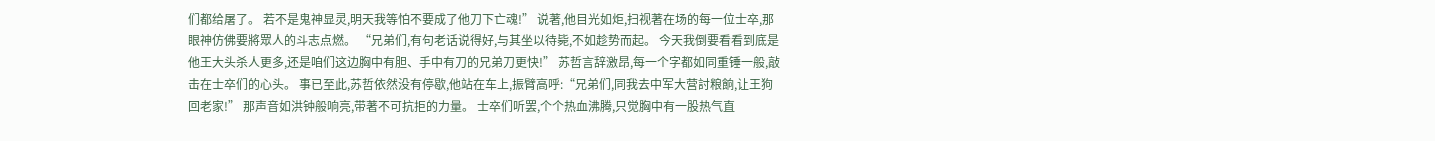们都给屠了。 若不是鬼神显灵,明天我等怕不要成了他刀下亡魂!” 说著,他目光如炬,扫视著在场的每一位士卒,那眼神仿佛要將眾人的斗志点燃。 “兄弟们,有句老话说得好,与其坐以待毙,不如趁势而起。 今天我倒要看看到底是他王大头杀人更多,还是咱们这边胸中有胆、手中有刀的兄弟刀更快!” 苏哲言辞激昂,每一个字都如同重锤一般,敲击在士卒们的心头。 事已至此,苏哲依然没有停歇,他站在车上,振臂高呼:“兄弟们,同我去中军大营討粮餉,让王狗回老家!” 那声音如洪钟般响亮,带著不可抗拒的力量。 士卒们听罢,个个热血沸腾,只觉胸中有一股热气直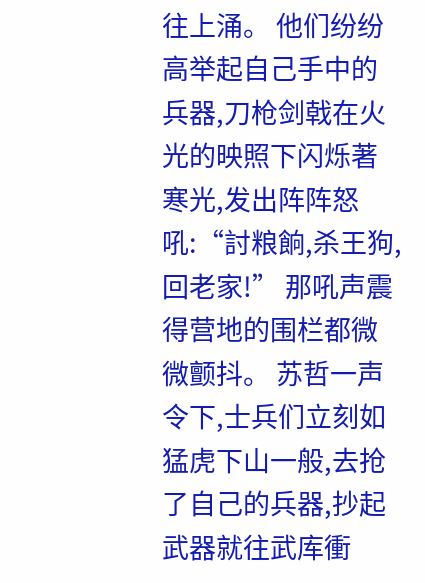往上涌。 他们纷纷高举起自己手中的兵器,刀枪剑戟在火光的映照下闪烁著寒光,发出阵阵怒吼:“討粮餉,杀王狗,回老家!” 那吼声震得营地的围栏都微微颤抖。 苏哲一声令下,士兵们立刻如猛虎下山一般,去抢了自己的兵器,抄起武器就往武库衝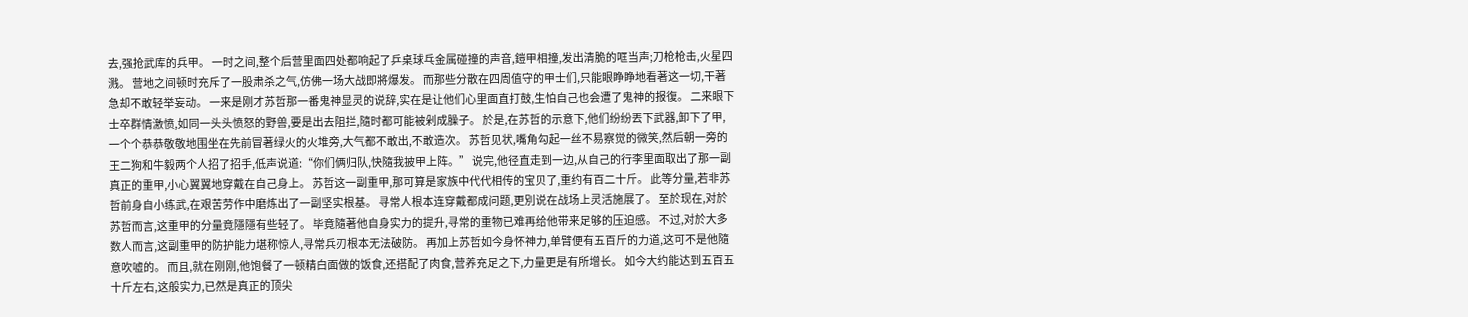去,强抢武库的兵甲。 一时之间,整个后营里面四处都响起了乒桌球乓金属碰撞的声音,鎧甲相撞,发出清脆的哐当声;刀枪枪击,火星四溅。 营地之间顿时充斥了一股肃杀之气,仿佛一场大战即將爆发。 而那些分散在四周值守的甲士们,只能眼睁睁地看著这一切,干著急却不敢轻举妄动。 一来是刚才苏哲那一番鬼神显灵的说辞,实在是让他们心里面直打鼓,生怕自己也会遭了鬼神的报復。 二来眼下士卒群情激愤,如同一头头愤怒的野兽,要是出去阻拦,隨时都可能被剁成臊子。 於是,在苏哲的示意下,他们纷纷丟下武器,卸下了甲,一个个恭恭敬敬地围坐在先前冒著绿火的火堆旁,大气都不敢出,不敢造次。 苏哲见状,嘴角勾起一丝不易察觉的微笑,然后朝一旁的王二狗和牛毅两个人招了招手,低声说道:“你们俩归队,快隨我披甲上阵。” 说完,他径直走到一边,从自己的行李里面取出了那一副真正的重甲,小心翼翼地穿戴在自己身上。 苏哲这一副重甲,那可算是家族中代代相传的宝贝了,重约有百二十斤。 此等分量,若非苏哲前身自小练武,在艰苦劳作中磨炼出了一副坚实根基。 寻常人根本连穿戴都成问题,更別说在战场上灵活施展了。 至於现在,对於苏哲而言,这重甲的分量竟隱隱有些轻了。 毕竟隨著他自身实力的提升,寻常的重物已难再给他带来足够的压迫感。 不过,对於大多数人而言,这副重甲的防护能力堪称惊人,寻常兵刃根本无法破防。 再加上苏哲如今身怀神力,单臂便有五百斤的力道,这可不是他隨意吹嘘的。 而且,就在刚刚,他饱餐了一顿精白面做的饭食,还搭配了肉食,营养充足之下,力量更是有所增长。 如今大约能达到五百五十斤左右,这般实力,已然是真正的顶尖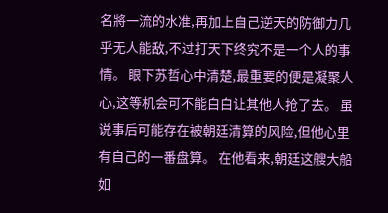名將一流的水准,再加上自己逆天的防御力几乎无人能敌,不过打天下终究不是一个人的事情。 眼下苏哲心中清楚,最重要的便是凝聚人心,这等机会可不能白白让其他人抢了去。 虽说事后可能存在被朝廷清算的风险,但他心里有自己的一番盘算。 在他看来,朝廷这艘大船如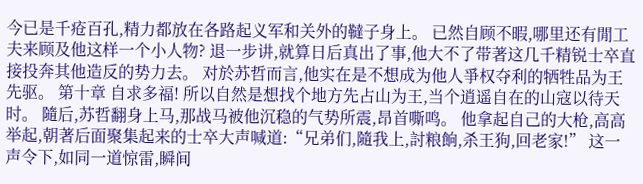今已是千疮百孔,精力都放在各路起义军和关外的韃子身上。 已然自顾不暇,哪里还有閒工夫来顾及他这样一个小人物? 退一步讲,就算日后真出了事,他大不了带著这几千精锐士卒直接投奔其他造反的势力去。 对於苏哲而言,他实在是不想成为他人爭权夺利的牺牲品为王先驱。 第十章 自求多福! 所以自然是想找个地方先占山为王,当个逍遥自在的山寇以待天时。 隨后,苏哲翻身上马,那战马被他沉稳的气势所震,昂首嘶鸣。 他拿起自己的大枪,高高举起,朝著后面聚集起来的士卒大声喊道:“兄弟们,隨我上,討粮餉,杀王狗,回老家!” 这一声令下,如同一道惊雷,瞬间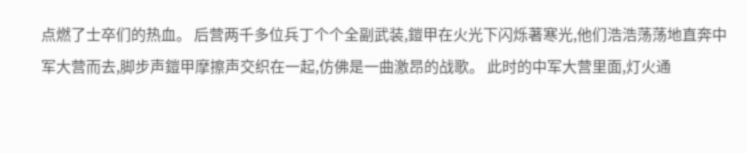点燃了士卒们的热血。 后营两千多位兵丁个个全副武装,鎧甲在火光下闪烁著寒光,他们浩浩荡荡地直奔中军大营而去,脚步声鎧甲摩擦声交织在一起,仿佛是一曲激昂的战歌。 此时的中军大营里面,灯火通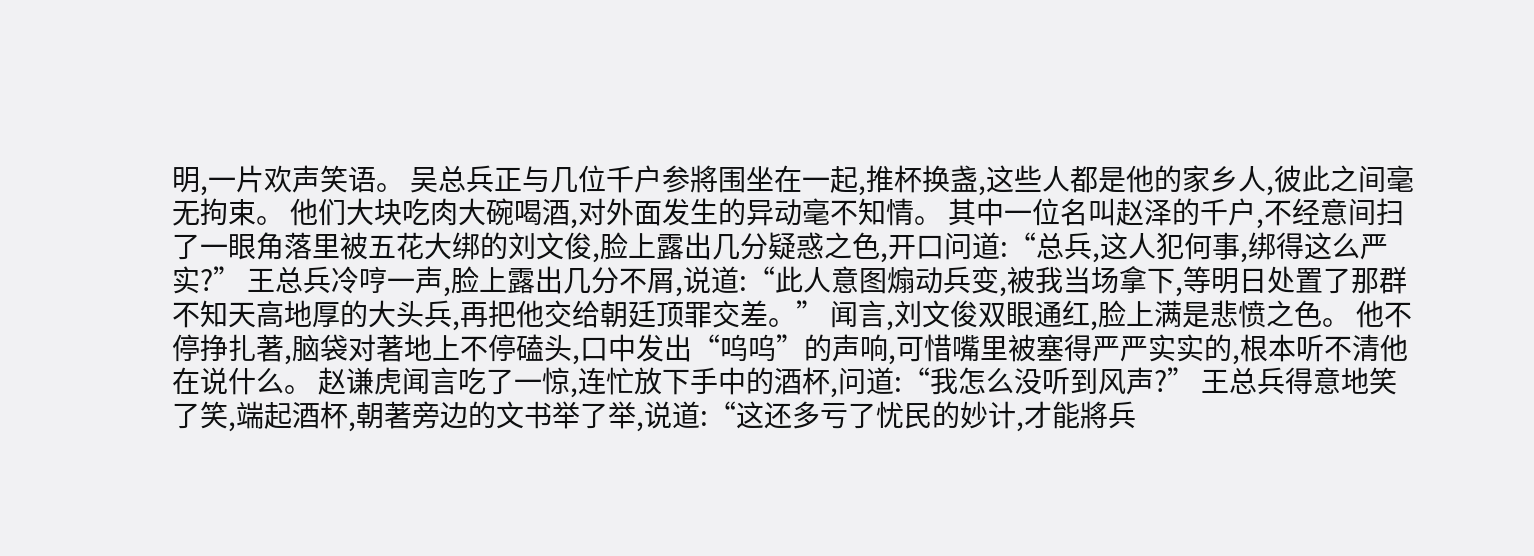明,一片欢声笑语。 吴总兵正与几位千户参將围坐在一起,推杯换盏,这些人都是他的家乡人,彼此之间毫无拘束。 他们大块吃肉大碗喝酒,对外面发生的异动毫不知情。 其中一位名叫赵泽的千户,不经意间扫了一眼角落里被五花大绑的刘文俊,脸上露出几分疑惑之色,开口问道:“总兵,这人犯何事,绑得这么严实?” 王总兵冷哼一声,脸上露出几分不屑,说道:“此人意图煽动兵变,被我当场拿下,等明日处置了那群不知天高地厚的大头兵,再把他交给朝廷顶罪交差。” 闻言,刘文俊双眼通红,脸上满是悲愤之色。 他不停挣扎著,脑袋对著地上不停磕头,口中发出“呜呜”的声响,可惜嘴里被塞得严严实实的,根本听不清他在说什么。 赵谦虎闻言吃了一惊,连忙放下手中的酒杯,问道:“我怎么没听到风声?” 王总兵得意地笑了笑,端起酒杯,朝著旁边的文书举了举,说道:“这还多亏了忧民的妙计,才能將兵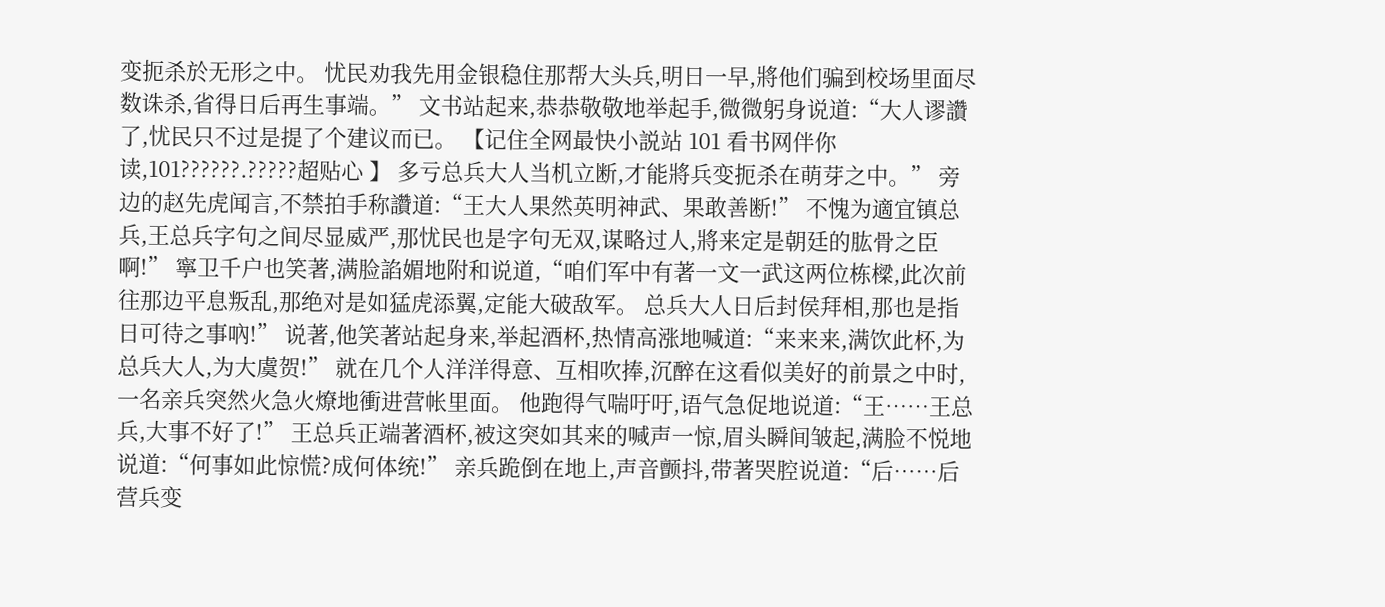变扼杀於无形之中。 忧民劝我先用金银稳住那帮大头兵,明日一早,將他们骗到校场里面尽数诛杀,省得日后再生事端。” 文书站起来,恭恭敬敬地举起手,微微躬身说道:“大人谬讚了,忧民只不过是提了个建议而已。 【记住全网最快小説站 101 看书网伴你读,101??????.?????超贴心 】 多亏总兵大人当机立断,才能將兵变扼杀在萌芽之中。” 旁边的赵先虎闻言,不禁拍手称讚道:“王大人果然英明神武、果敢善断!” 不愧为適宜镇总兵,王总兵字句之间尽显威严,那忧民也是字句无双,谋略过人,將来定是朝廷的肱骨之臣啊!” 寧卫千户也笑著,满脸諂媚地附和说道,“咱们军中有著一文一武这两位栋樑,此次前往那边平息叛乱,那绝对是如猛虎添翼,定能大破敌军。 总兵大人日后封侯拜相,那也是指日可待之事吶!” 说著,他笑著站起身来,举起酒杯,热情高涨地喊道:“来来来,满饮此杯,为总兵大人,为大虞贺!” 就在几个人洋洋得意、互相吹捧,沉醉在这看似美好的前景之中时,一名亲兵突然火急火燎地衝进营帐里面。 他跑得气喘吁吁,语气急促地说道:“王……王总兵,大事不好了!” 王总兵正端著酒杯,被这突如其来的喊声一惊,眉头瞬间皱起,满脸不悦地说道:“何事如此惊慌?成何体统!” 亲兵跪倒在地上,声音颤抖,带著哭腔说道:“后……后营兵变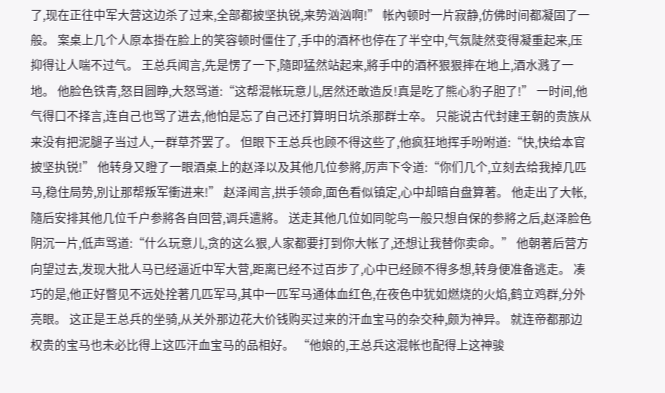了,现在正往中军大营这边杀了过来,全部都披坚执锐,来势汹汹啊!” 帐內顿时一片寂静,仿佛时间都凝固了一般。 案桌上几个人原本掛在脸上的笑容顿时僵住了,手中的酒杯也停在了半空中,气氛陡然变得凝重起来,压抑得让人喘不过气。 王总兵闻言,先是愣了一下,隨即猛然站起来,將手中的酒杯狠狠摔在地上,酒水溅了一地。 他脸色铁青,怒目圆睁,大怒骂道:“这帮混帐玩意儿,居然还敢造反!真是吃了熊心豹子胆了!” 一时间,他气得口不择言,连自己也骂了进去,他怕是忘了自己还打算明日坑杀那群士卒。 只能说古代封建王朝的贵族从来没有把泥腿子当过人,一群草芥罢了。 但眼下王总兵也顾不得这些了,他疯狂地挥手吩咐道:“快,快给本官披坚执锐!” 他转身又瞪了一眼酒桌上的赵泽以及其他几位参將,厉声下令道:“你们几个,立刻去给我掉几匹马,稳住局势,別让那帮叛军衝进来!” 赵泽闻言,拱手领命,面色看似镇定,心中却暗自盘算著。 他走出了大帐,隨后安排其他几位千户参將各自回营,调兵遣將。 送走其他几位如同鸵鸟一般只想自保的参將之后,赵泽脸色阴沉一片,低声骂道:“什么玩意儿,贪的这么狠,人家都要打到你大帐了,还想让我替你卖命。” 他朝著后营方向望过去,发现大批人马已经逼近中军大营,距离已经不过百步了,心中已经顾不得多想,转身便准备逃走。 凑巧的是,他正好瞥见不远处拴著几匹军马,其中一匹军马通体血红色,在夜色中犹如燃烧的火焰,鹤立鸡群,分外亮眼。 这正是王总兵的坐骑,从关外那边花大价钱购买过来的汗血宝马的杂交种,颇为神异。 就连帝都那边权贵的宝马也未必比得上这匹汗血宝马的品相好。 “他娘的,王总兵这混帐也配得上这神骏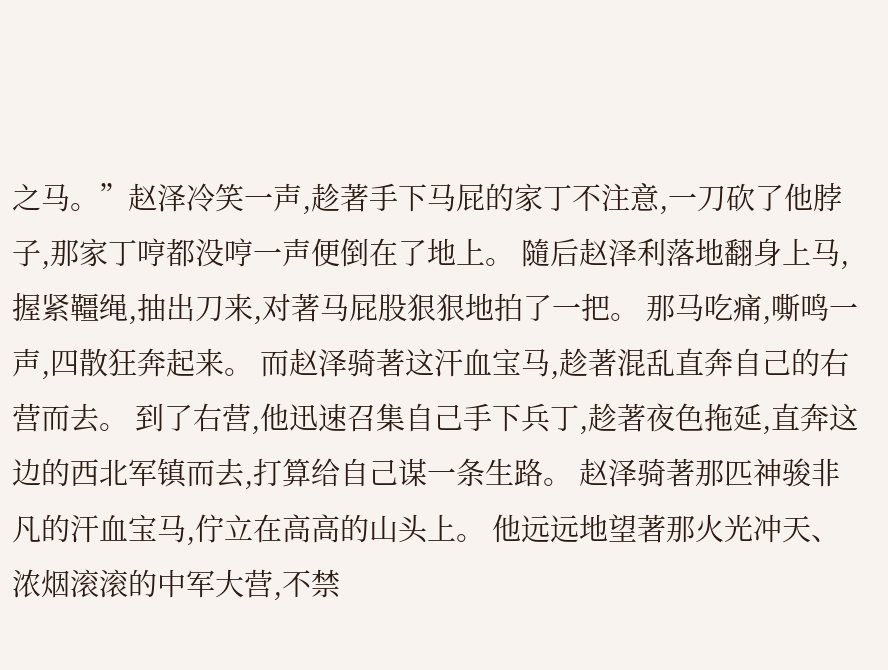之马。”赵泽冷笑一声,趁著手下马屁的家丁不注意,一刀砍了他脖子,那家丁哼都没哼一声便倒在了地上。 隨后赵泽利落地翻身上马,握紧韁绳,抽出刀来,对著马屁股狠狠地拍了一把。 那马吃痛,嘶鸣一声,四散狂奔起来。 而赵泽骑著这汗血宝马,趁著混乱直奔自己的右营而去。 到了右营,他迅速召集自己手下兵丁,趁著夜色拖延,直奔这边的西北军镇而去,打算给自己谋一条生路。 赵泽骑著那匹神骏非凡的汗血宝马,佇立在高高的山头上。 他远远地望著那火光冲天、浓烟滚滚的中军大营,不禁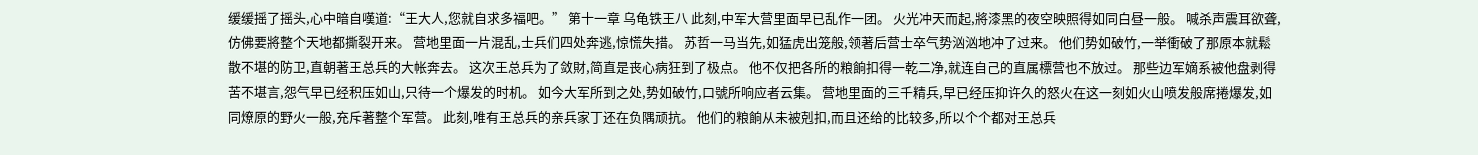缓缓摇了摇头,心中暗自嘆道:“王大人,您就自求多福吧。” 第十一章 乌龟铁王八 此刻,中军大营里面早已乱作一团。 火光冲天而起,將漆黑的夜空映照得如同白昼一般。 喊杀声震耳欲聋,仿佛要將整个天地都撕裂开来。 营地里面一片混乱,士兵们四处奔逃,惊慌失措。 苏哲一马当先,如猛虎出笼般,领著后营士卒气势汹汹地冲了过来。 他们势如破竹,一举衝破了那原本就鬆散不堪的防卫,直朝著王总兵的大帐奔去。 这次王总兵为了敛財,简直是丧心病狂到了极点。 他不仅把各所的粮餉扣得一乾二净,就连自己的直属標营也不放过。 那些边军嫡系被他盘剥得苦不堪言,怨气早已经积压如山,只待一个爆发的时机。 如今大军所到之处,势如破竹,口號所响应者云集。 营地里面的三千精兵,早已经压抑许久的怒火在这一刻如火山喷发般席捲爆发,如同燎原的野火一般,充斥著整个军营。 此刻,唯有王总兵的亲兵家丁还在负隅顽抗。 他们的粮餉从未被剋扣,而且还给的比较多,所以个个都对王总兵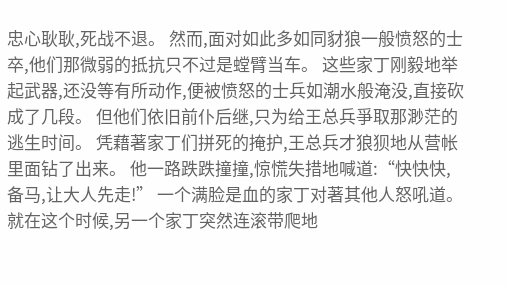忠心耿耿,死战不退。 然而,面对如此多如同豺狼一般愤怒的士卒,他们那微弱的抵抗只不过是螳臂当车。 这些家丁刚毅地举起武器,还没等有所动作,便被愤怒的士兵如潮水般淹没,直接砍成了几段。 但他们依旧前仆后继,只为给王总兵爭取那渺茫的逃生时间。 凭藉著家丁们拼死的掩护,王总兵才狼狈地从营帐里面钻了出来。 他一路跌跌撞撞,惊慌失措地喊道:“快快快,备马,让大人先走!” 一个满脸是血的家丁对著其他人怒吼道。 就在这个时候,另一个家丁突然连滚带爬地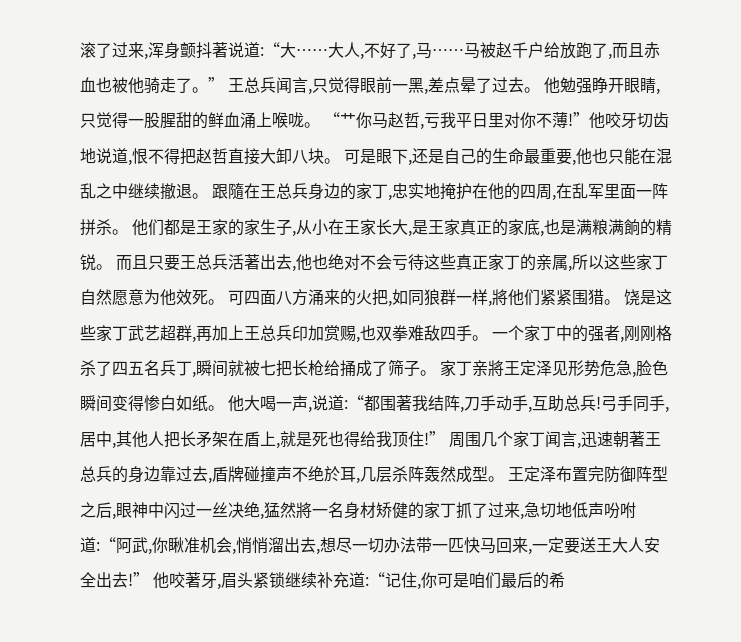滚了过来,浑身颤抖著说道:“大……大人,不好了,马……马被赵千户给放跑了,而且赤血也被他骑走了。” 王总兵闻言,只觉得眼前一黑,差点晕了过去。 他勉强睁开眼睛,只觉得一股腥甜的鲜血涌上喉咙。 “艹你马赵哲,亏我平日里对你不薄!”他咬牙切齿地说道,恨不得把赵哲直接大卸八块。 可是眼下,还是自己的生命最重要,他也只能在混乱之中继续撤退。 跟隨在王总兵身边的家丁,忠实地掩护在他的四周,在乱军里面一阵拼杀。 他们都是王家的家生子,从小在王家长大,是王家真正的家底,也是满粮满餉的精锐。 而且只要王总兵活著出去,他也绝对不会亏待这些真正家丁的亲属,所以这些家丁自然愿意为他效死。 可四面八方涌来的火把,如同狼群一样,將他们紧紧围猎。 饶是这些家丁武艺超群,再加上王总兵印加赏赐,也双拳难敌四手。 一个家丁中的强者,刚刚格杀了四五名兵丁,瞬间就被七把长枪给捅成了筛子。 家丁亲將王定泽见形势危急,脸色瞬间变得惨白如纸。 他大喝一声,说道:“都围著我结阵,刀手动手,互助总兵!弓手同手,居中,其他人把长矛架在盾上,就是死也得给我顶住!” 周围几个家丁闻言,迅速朝著王总兵的身边靠过去,盾牌碰撞声不绝於耳,几层杀阵轰然成型。 王定泽布置完防御阵型之后,眼神中闪过一丝决绝,猛然將一名身材矫健的家丁抓了过来,急切地低声吩咐道:“阿武,你瞅准机会,悄悄溜出去,想尽一切办法带一匹快马回来,一定要送王大人安全出去!” 他咬著牙,眉头紧锁继续补充道:“记住,你可是咱们最后的希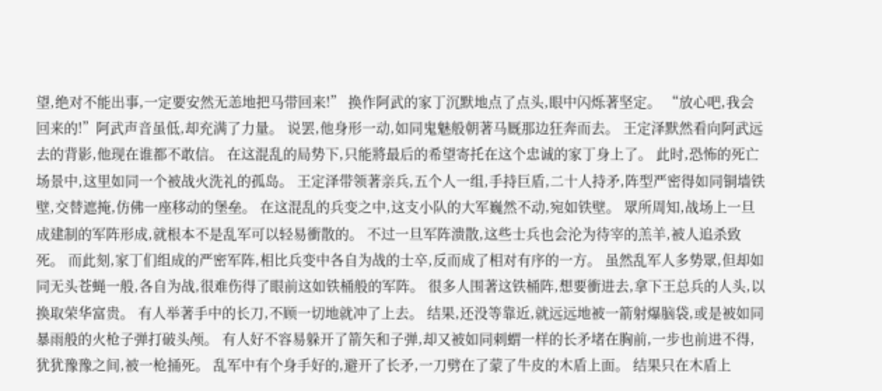望,绝对不能出事,一定要安然无恙地把马带回来!” 换作阿武的家丁沉默地点了点头,眼中闪烁著坚定。 “放心吧,我会回来的!”阿武声音虽低,却充满了力量。 说罢,他身形一动,如同鬼魅般朝著马厩那边狂奔而去。 王定泽默然看向阿武远去的背影,他现在谁都不敢信。 在这混乱的局势下,只能將最后的希望寄托在这个忠诚的家丁身上了。 此时,恐怖的死亡场景中,这里如同一个被战火洗礼的孤岛。 王定泽带领著亲兵,五个人一组,手持巨盾,二十人持矛,阵型严密得如同铜墙铁壁,交替遮掩,仿佛一座移动的堡垒。 在这混乱的兵变之中,这支小队的大军巍然不动,宛如铁壁。 眾所周知,战场上一旦成建制的军阵形成,就根本不是乱军可以轻易衝散的。 不过一旦军阵溃散,这些士兵也会沦为待宰的羔羊,被人追杀致死。 而此刻,家丁们组成的严密军阵,相比兵变中各自为战的士卒,反而成了相对有序的一方。 虽然乱军人多势眾,但却如同无头苍蝇一般,各自为战,很难伤得了眼前这如铁桶般的军阵。 很多人围著这铁桶阵,想要衝进去,拿下王总兵的人头,以换取荣华富贵。 有人举著手中的长刀,不顾一切地就冲了上去。 结果,还没等靠近,就远远地被一箭射爆脑袋,或是被如同暴雨般的火枪子弹打破头颅。 有人好不容易躲开了箭矢和子弹,却又被如同刺蝟一样的长矛堵在胸前,一步也前进不得,犹犹豫豫之间,被一枪捅死。 乱军中有个身手好的,避开了长矛,一刀劈在了蒙了牛皮的木盾上面。 结果只在木盾上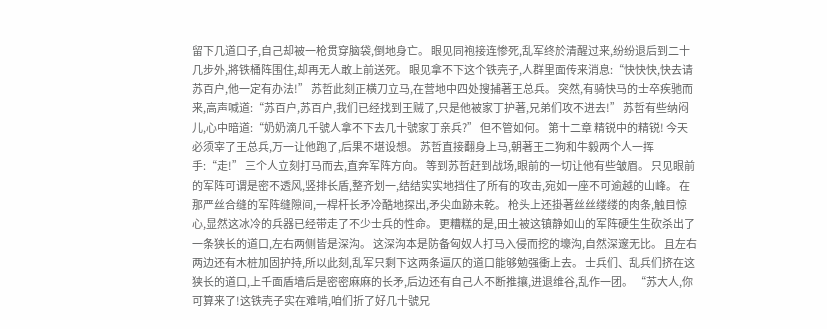留下几道口子,自己却被一枪贯穿脑袋,倒地身亡。 眼见同袍接连惨死,乱军终於清醒过来,纷纷退后到二十几步外,將铁桶阵围住,却再无人敢上前送死。 眼见拿不下这个铁壳子,人群里面传来消息:“快快快,快去请苏百户,他一定有办法!” 苏哲此刻正横刀立马,在营地中四处搜捕著王总兵。 突然,有骑快马的士卒疾驰而来,高声喊道:“苏百户,苏百户,我们已经找到王贼了,只是他被家丁护著,兄弟们攻不进去!” 苏哲有些纳闷儿,心中暗道:“奶奶滴几千號人拿不下去几十號家丁亲兵?” 但不管如何。 第十二章 精锐中的精锐! 今天必须宰了王总兵,万一让他跑了,后果不堪设想。 苏哲直接翻身上马,朝著王二狗和牛毅两个人一挥手:“走!” 三个人立刻打马而去,直奔军阵方向。 等到苏哲赶到战场,眼前的一切让他有些皱眉。 只见眼前的军阵可谓是密不透风,竖排长盾,整齐划一,结结实实地挡住了所有的攻击,宛如一座不可逾越的山峰。 在那严丝合缝的军阵缝隙间,一桿杆长矛冷酷地探出,矛尖血跡未乾。 枪头上还掛著丝丝缕缕的肉条,触目惊心,显然这冰冷的兵器已经带走了不少士兵的性命。 更糟糕的是,田土被这镇静如山的军阵硬生生砍杀出了一条狭长的道口,左右两侧皆是深沟。 这深沟本是防备匈奴人打马入侵而挖的壕沟,自然深邃无比。 且左右两边还有木桩加固护持,所以此刻,乱军只剩下这两条逼仄的道口能够勉强衝上去。 士兵们、乱兵们挤在这狭长的道口,上千面盾墙后是密密麻麻的长矛,后边还有自己人不断推攘,进退维谷,乱作一团。 “苏大人,你可算来了!这铁壳子实在难啃,咱们折了好几十號兄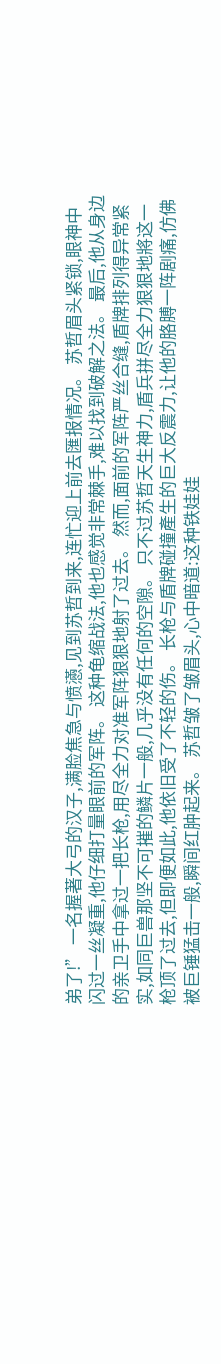弟了!” 一名握著大弓的汉子,满脸焦急与愤懣,见到苏哲到来,连忙迎上前去匯报情况。 苏哲眉头紧锁,眼神中闪过一丝凝重,他仔细打量眼前的军阵。 这种龟缩战法,他也感觉非常棘手,难以找到破解之法。 最后,他从身边的亲卫手中拿过一把长枪,用尽全力对准军阵狠狠地射了过去。 然而,面前的军阵严丝合缝,盾牌排列得异常紧实,如同巨兽那坚不可摧的鳞片一般,几乎没有任何的空隙。 只不过苏哲天生神力,盾兵拼尽全力狠狠地將这一枪顶了过去,但即便如此,他依旧受了不轻的伤。 长枪与盾牌碰撞產生的巨大反震力,让他的胳膊一阵剧痛,仿佛被巨锤猛击一般,瞬间红肿起来。 苏哲皱了皱眉头,心中暗道:这种铁娃娃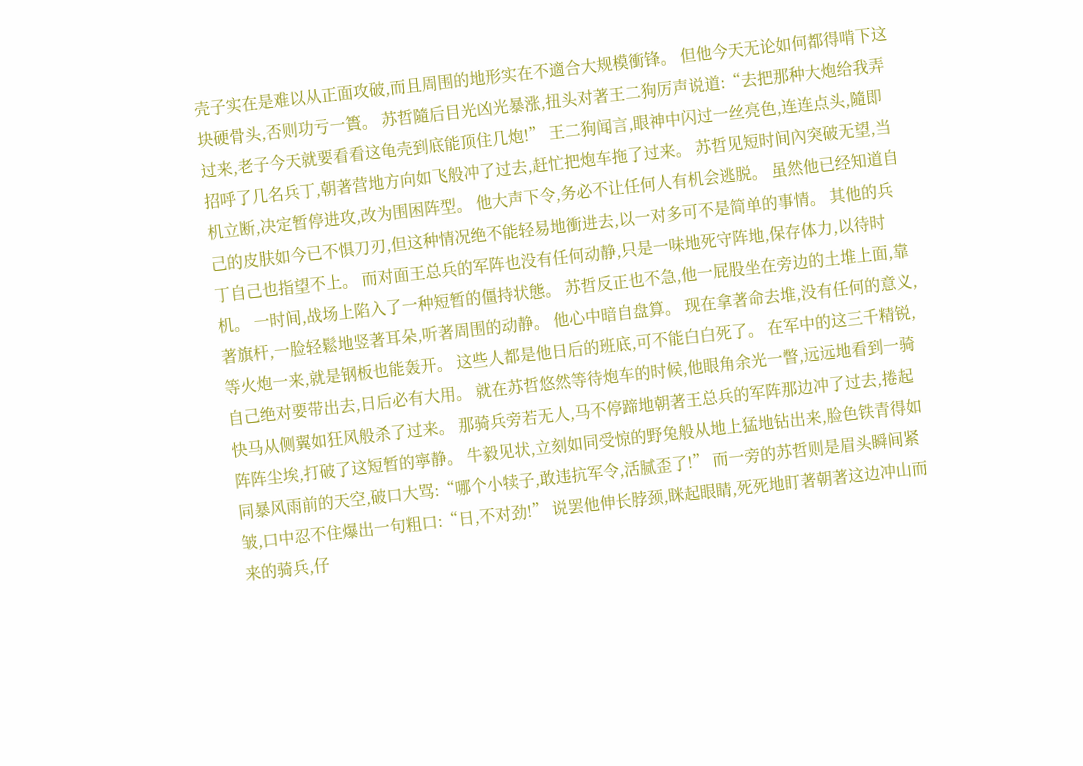壳子实在是难以从正面攻破,而且周围的地形实在不適合大规模衝锋。 但他今天无论如何都得啃下这块硬骨头,否则功亏一簣。 苏哲隨后目光凶光暴涨,扭头对著王二狗厉声说道:“去把那种大炮给我弄过来,老子今天就要看看这龟壳到底能顶住几炮!” 王二狗闻言,眼神中闪过一丝亮色,连连点头,隨即招呼了几名兵丁,朝著营地方向如飞般冲了过去,赶忙把炮车拖了过来。 苏哲见短时间內突破无望,当机立断,决定暂停进攻,改为围困阵型。 他大声下令,务必不让任何人有机会逃脱。 虽然他已经知道自己的皮肤如今已不惧刀刃,但这种情况绝不能轻易地衝进去,以一对多可不是简单的事情。 其他的兵丁自己也指望不上。 而对面王总兵的军阵也没有任何动静,只是一味地死守阵地,保存体力,以待时机。 一时间,战场上陷入了一种短暂的僵持状態。 苏哲反正也不急,他一屁股坐在旁边的土堆上面,靠著旗杆,一脸轻鬆地竖著耳朵,听著周围的动静。 他心中暗自盘算。 现在拿著命去堆,没有任何的意义,等火炮一来,就是钢板也能轰开。 这些人都是他日后的班底,可不能白白死了。 在军中的这三千精锐,自己绝对要带出去,日后必有大用。 就在苏哲悠然等待炮车的时候,他眼角余光一瞥,远远地看到一骑快马从侧翼如狂风般杀了过来。 那骑兵旁若无人,马不停蹄地朝著王总兵的军阵那边冲了过去,捲起阵阵尘埃,打破了这短暂的寧静。 牛毅见状,立刻如同受惊的野兔般从地上猛地钻出来,脸色铁青得如同暴风雨前的天空,破口大骂:“哪个小犊子,敢违抗军令,活腻歪了!” 而一旁的苏哲则是眉头瞬间紧皱,口中忍不住爆出一句粗口:“日,不对劲!” 说罢他伸长脖颈,眯起眼睛,死死地盯著朝著这边冲山而来的骑兵,仔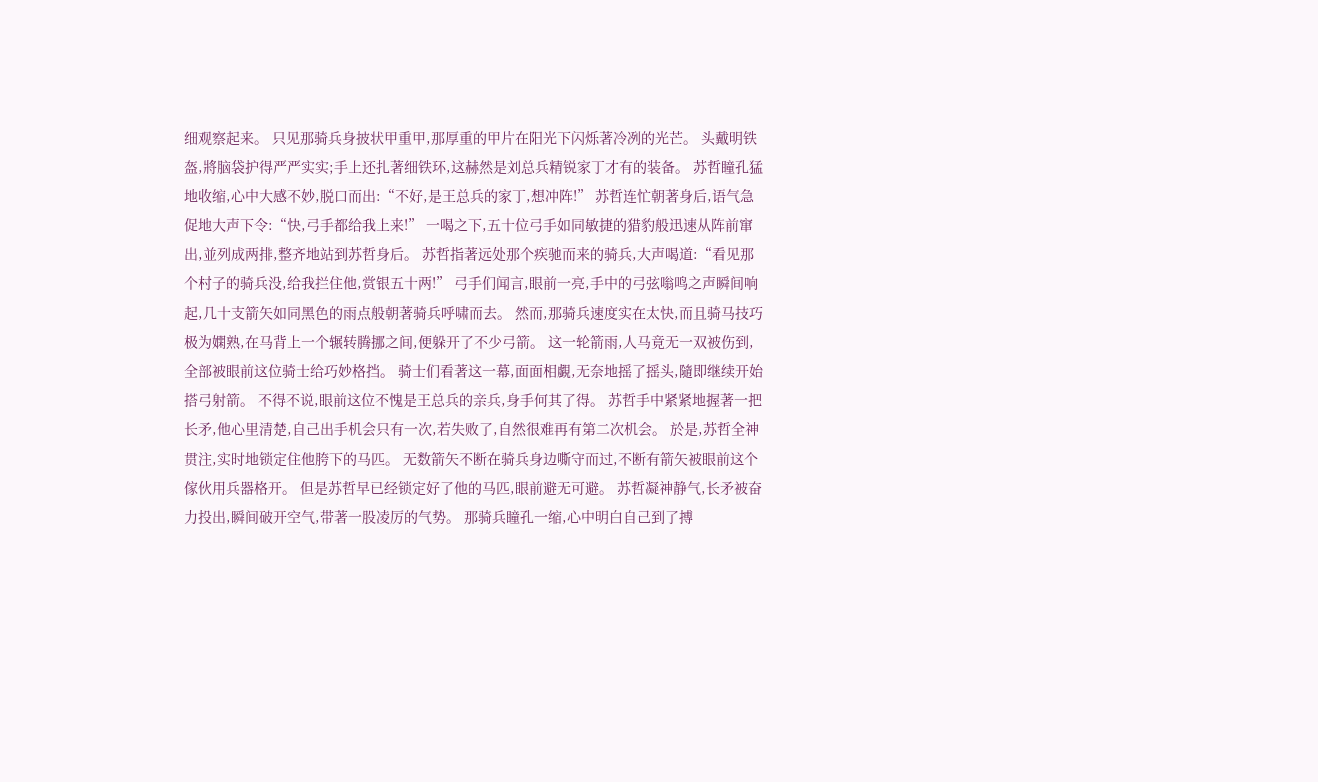细观察起来。 只见那骑兵身披状甲重甲,那厚重的甲片在阳光下闪烁著冷冽的光芒。 头戴明铁盔,將脑袋护得严严实实;手上还扎著细铁环,这赫然是刘总兵精锐家丁才有的装备。 苏哲瞳孔猛地收缩,心中大感不妙,脱口而出:“不好,是王总兵的家丁,想冲阵!” 苏哲连忙朝著身后,语气急促地大声下令:“快,弓手都给我上来!” 一喝之下,五十位弓手如同敏捷的猎豹般迅速从阵前窜出,並列成两排,整齐地站到苏哲身后。 苏哲指著远处那个疾驰而来的骑兵,大声喝道:“看见那个村子的骑兵没,给我拦住他,赏银五十两!” 弓手们闻言,眼前一亮,手中的弓弦嗡鸣之声瞬间响起,几十支箭矢如同黑色的雨点般朝著骑兵呼啸而去。 然而,那骑兵速度实在太快,而且骑马技巧极为嫻熟,在马背上一个辗转腾挪之间,便躲开了不少弓箭。 这一轮箭雨,人马竟无一双被伤到,全部被眼前这位骑士给巧妙格挡。 骑士们看著这一幕,面面相覷,无奈地摇了摇头,隨即继续开始搭弓射箭。 不得不说,眼前这位不愧是王总兵的亲兵,身手何其了得。 苏哲手中紧紧地握著一把长矛,他心里清楚,自己出手机会只有一次,若失败了,自然很难再有第二次机会。 於是,苏哲全神贯注,实时地锁定住他胯下的马匹。 无数箭矢不断在骑兵身边嘶守而过,不断有箭矢被眼前这个傢伙用兵器格开。 但是苏哲早已经锁定好了他的马匹,眼前避无可避。 苏哲凝神静气,长矛被奋力投出,瞬间破开空气,带著一股凌厉的气势。 那骑兵瞳孔一缩,心中明白自己到了搏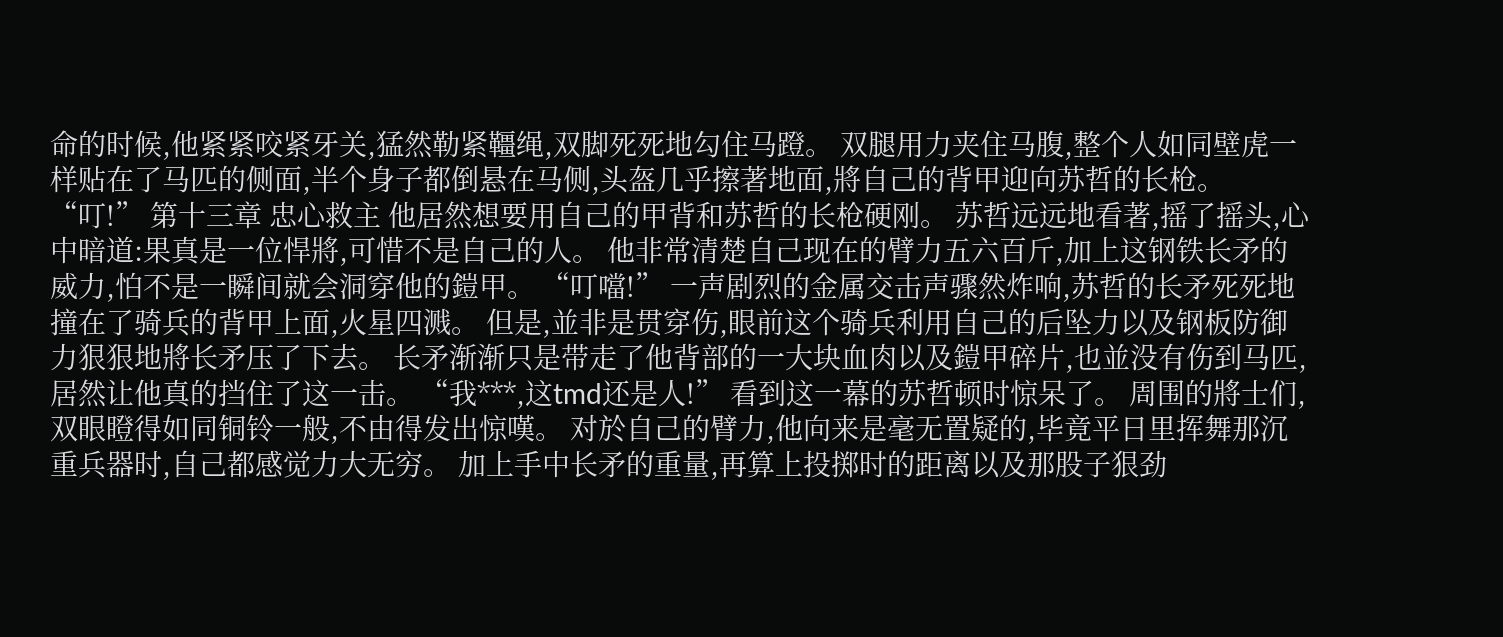命的时候,他紧紧咬紧牙关,猛然勒紧韁绳,双脚死死地勾住马蹬。 双腿用力夹住马腹,整个人如同壁虎一样贴在了马匹的侧面,半个身子都倒悬在马侧,头盔几乎擦著地面,將自己的背甲迎向苏哲的长枪。 “叮!” 第十三章 忠心救主 他居然想要用自己的甲背和苏哲的长枪硬刚。 苏哲远远地看著,摇了摇头,心中暗道:果真是一位悍將,可惜不是自己的人。 他非常清楚自己现在的臂力五六百斤,加上这钢铁长矛的威力,怕不是一瞬间就会洞穿他的鎧甲。 “叮噹!” 一声剧烈的金属交击声骤然炸响,苏哲的长矛死死地撞在了骑兵的背甲上面,火星四溅。 但是,並非是贯穿伤,眼前这个骑兵利用自己的后坠力以及钢板防御力狠狠地將长矛压了下去。 长矛渐渐只是带走了他背部的一大块血肉以及鎧甲碎片,也並没有伤到马匹,居然让他真的挡住了这一击。 “我***,这tmd还是人!” 看到这一幕的苏哲顿时惊呆了。 周围的將士们,双眼瞪得如同铜铃一般,不由得发出惊嘆。 对於自己的臂力,他向来是毫无置疑的,毕竟平日里挥舞那沉重兵器时,自己都感觉力大无穷。 加上手中长矛的重量,再算上投掷时的距离以及那股子狠劲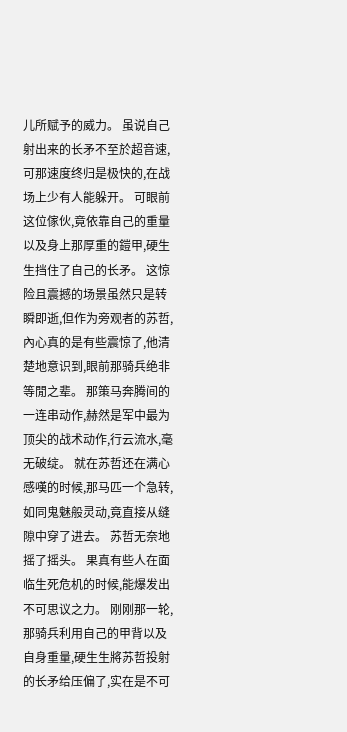儿所赋予的威力。 虽说自己射出来的长矛不至於超音速,可那速度终归是极快的,在战场上少有人能躲开。 可眼前这位傢伙,竟依靠自己的重量以及身上那厚重的鎧甲,硬生生挡住了自己的长矛。 这惊险且震撼的场景虽然只是转瞬即逝,但作为旁观者的苏哲,內心真的是有些震惊了,他清楚地意识到,眼前那骑兵绝非等閒之辈。 那策马奔腾间的一连串动作,赫然是军中最为顶尖的战术动作,行云流水,毫无破绽。 就在苏哲还在满心感嘆的时候,那马匹一个急转,如同鬼魅般灵动,竟直接从缝隙中穿了进去。 苏哲无奈地摇了摇头。 果真有些人在面临生死危机的时候,能爆发出不可思议之力。 刚刚那一轮,那骑兵利用自己的甲背以及自身重量,硬生生將苏哲投射的长矛给压偏了,实在是不可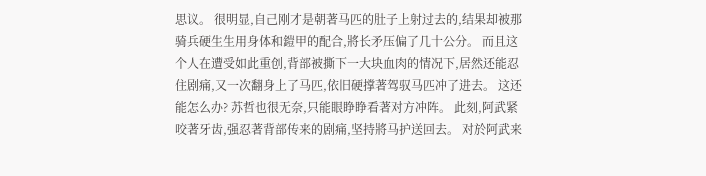思议。 很明显,自己刚才是朝著马匹的肚子上射过去的,结果却被那骑兵硬生生用身体和鎧甲的配合,將长矛压偏了几十公分。 而且这个人在遭受如此重创,背部被撕下一大块血肉的情况下,居然还能忍住剧痛,又一次翻身上了马匹,依旧硬撑著驾驭马匹冲了进去。 这还能怎么办? 苏哲也很无奈,只能眼睁睁看著对方冲阵。 此刻,阿武紧咬著牙齿,强忍著背部传来的剧痛,坚持將马护送回去。 对於阿武来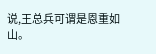说,王总兵可谓是恩重如山。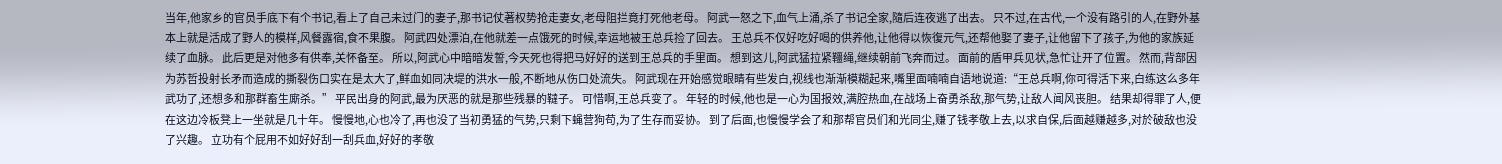当年,他家乡的官员手底下有个书记,看上了自己未过门的妻子,那书记仗著权势抢走妻女,老母阻拦竟打死他老母。 阿武一怒之下,血气上涌,杀了书记全家,隨后连夜逃了出去。 只不过,在古代,一个没有路引的人,在野外基本上就是活成了野人的模样,风餐露宿,食不果腹。 阿武四处漂泊,在他就差一点饿死的时候,幸运地被王总兵捡了回去。 王总兵不仅好吃好喝的供养他,让他得以恢復元气,还帮他娶了妻子,让他留下了孩子,为他的家族延续了血脉。 此后更是对他多有供奉,关怀备至。 所以,阿武心中暗暗发誓,今天死也得把马好好的送到王总兵的手里面。 想到这儿,阿武猛拉紧韁绳,继续朝前飞奔而过。 面前的盾甲兵见状,急忙让开了位置。 然而,背部因为苏哲投射长矛而造成的撕裂伤口实在是太大了,鲜血如同决堤的洪水一般,不断地从伤口处流失。 阿武现在开始感觉眼睛有些发白,视线也渐渐模糊起来,嘴里面喃喃自语地说道:“王总兵啊,你可得活下来,白练这么多年武功了,还想多和那群畜生廝杀。” 平民出身的阿武,最为厌恶的就是那些残暴的韃子。 可惜啊,王总兵变了。 年轻的时候,他也是一心为国报效,满腔热血,在战场上奋勇杀敌,那气势,让敌人闻风丧胆。 结果却得罪了人,便在这边冷板凳上一坐就是几十年。 慢慢地,心也冷了,再也没了当初勇猛的气势,只剩下蝇营狗苟,为了生存而妥协。 到了后面,也慢慢学会了和那帮官员们和光同尘,赚了钱孝敬上去,以求自保,后面越赚越多,对於破敌也没了兴趣。 立功有个屁用不如好好刮一刮兵血,好好的孝敬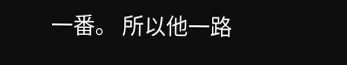一番。 所以他一路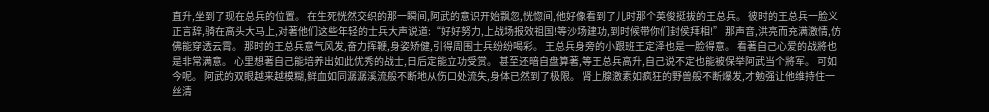直升,坐到了现在总兵的位置。 在生死恍然交织的那一瞬间,阿武的意识开始飘忽,恍惚间,他好像看到了儿时那个英俊挺拔的王总兵。 彼时的王总兵一脸义正言辞,骑在高头大马上,对著他们这些年轻的士兵大声说道:“好好努力,上战场报效祖国!等沙场建功,到时候带你们封侯拜相!” 那声音,洪亮而充满激情,仿佛能穿透云霄。 那时的王总兵意气风发,奋力挥鞭,身姿矫健,引得周围士兵纷纷喝彩。 王总兵身旁的小跟班王定泽也是一脸得意。 看著自己心爱的战將也是非常满意。 心里想著自己能培养出如此优秀的战士,日后定能立功受赏。 甚至还暗自盘算著,等王总兵高升,自己说不定也能被保举阿武当个將军。 可如今呢。 阿武的双眼越来越模糊,鲜血如同潺潺溪流般不断地从伤口处流失,身体已然到了极限。 肾上腺激素如疯狂的野兽般不断爆发,才勉强让他维持住一丝清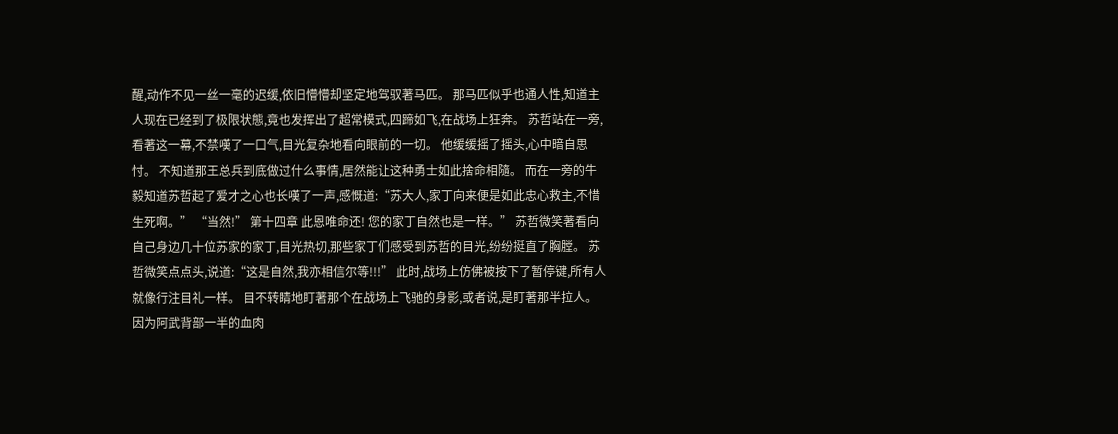醒,动作不见一丝一毫的迟缓,依旧懵懵却坚定地驾驭著马匹。 那马匹似乎也通人性,知道主人现在已经到了极限状態,竟也发挥出了超常模式,四蹄如飞,在战场上狂奔。 苏哲站在一旁,看著这一幕,不禁嘆了一口气,目光复杂地看向眼前的一切。 他缓缓摇了摇头,心中暗自思忖。 不知道那王总兵到底做过什么事情,居然能让这种勇士如此捨命相隨。 而在一旁的牛毅知道苏哲起了爱才之心也长嘆了一声,感慨道:“苏大人,家丁向来便是如此忠心救主,不惜生死啊。” “当然!” 第十四章 此恩唯命还! 您的家丁自然也是一样。” 苏哲微笑著看向自己身边几十位苏家的家丁,目光热切,那些家丁们感受到苏哲的目光,纷纷挺直了胸膛。 苏哲微笑点点头,说道:“这是自然,我亦相信尔等!!!” 此时,战场上仿佛被按下了暂停键,所有人就像行注目礼一样。 目不转睛地盯著那个在战场上飞驰的身影,或者说,是盯著那半拉人。 因为阿武背部一半的血肉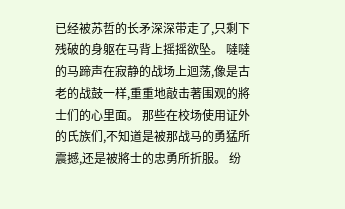已经被苏哲的长矛深深带走了,只剩下残破的身躯在马背上摇摇欲坠。 噠噠的马蹄声在寂静的战场上迴荡,像是古老的战鼓一样,重重地敲击著围观的將士们的心里面。 那些在校场使用证外的氏族们,不知道是被那战马的勇猛所震撼,还是被將士的忠勇所折服。 纷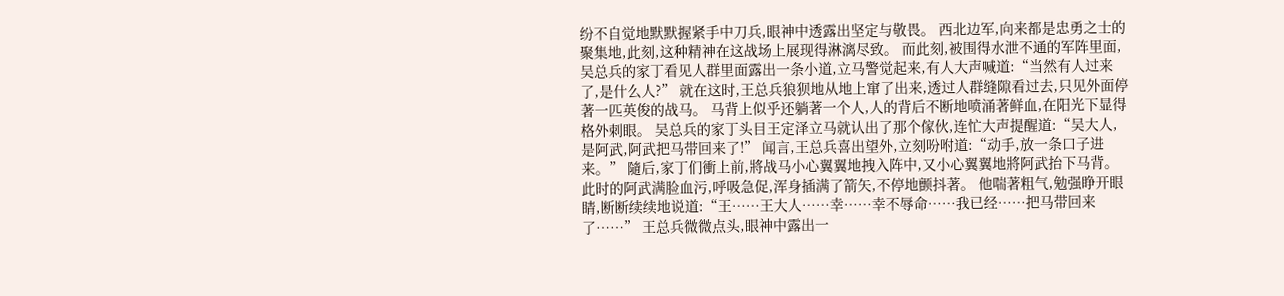纷不自觉地默默握紧手中刀兵,眼神中透露出坚定与敬畏。 西北边军,向来都是忠勇之士的聚集地,此刻,这种精神在这战场上展现得淋漓尽致。 而此刻,被围得水泄不通的军阵里面,吴总兵的家丁看见人群里面露出一条小道,立马警觉起来,有人大声喊道:“当然有人过来了,是什么人?” 就在这时,王总兵狼狈地从地上窜了出来,透过人群缝隙看过去,只见外面停著一匹英俊的战马。 马背上似乎还躺著一个人,人的背后不断地喷涌著鲜血,在阳光下显得格外刺眼。 吴总兵的家丁头目王定泽立马就认出了那个傢伙,连忙大声提醒道:“吴大人,是阿武,阿武把马带回来了!” 闻言,王总兵喜出望外,立刻吩咐道:“动手,放一条口子进来。” 隨后,家丁们衝上前,將战马小心翼翼地拽入阵中,又小心翼翼地將阿武抬下马背。 此时的阿武满脸血污,呼吸急促,浑身插满了箭矢,不停地颤抖著。 他喘著粗气,勉强睁开眼睛,断断续续地说道:“王……王大人……幸……幸不辱命……我已经……把马带回来了……” 王总兵微微点头,眼神中露出一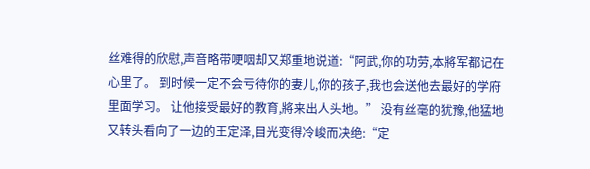丝难得的欣慰,声音略带哽咽却又郑重地说道:“阿武,你的功劳,本將军都记在心里了。 到时候一定不会亏待你的妻儿,你的孩子,我也会送他去最好的学府里面学习。 让他接受最好的教育,將来出人头地。” 没有丝毫的犹豫,他猛地又转头看向了一边的王定泽,目光变得冷峻而决绝:“定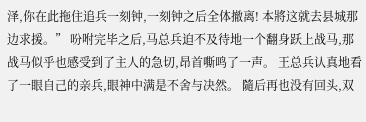泽,你在此拖住追兵一刻钟,一刻钟之后全体撤离! 本將这就去县城那边求援。” 吩咐完毕之后,马总兵迫不及待地一个翻身跃上战马,那战马似乎也感受到了主人的急切,昂首嘶鸣了一声。 王总兵认真地看了一眼自己的亲兵,眼神中满是不舍与决然。 隨后再也没有回头,双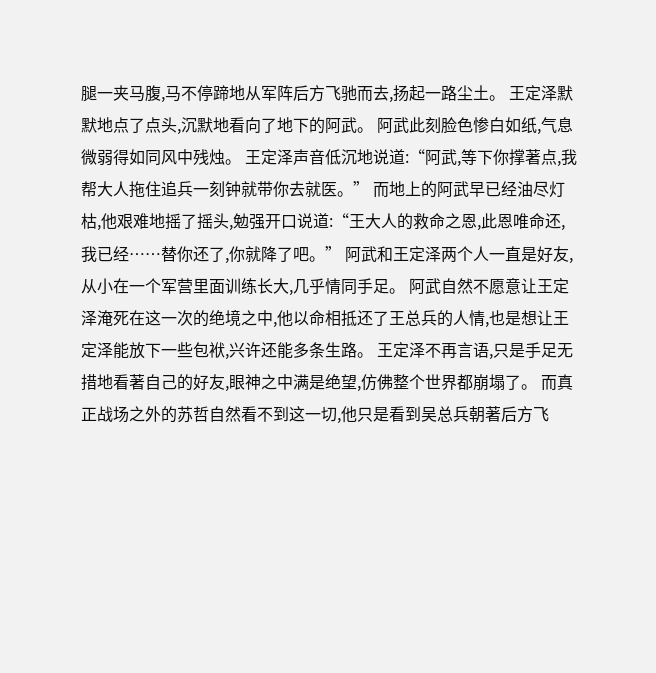腿一夹马腹,马不停蹄地从军阵后方飞驰而去,扬起一路尘土。 王定泽默默地点了点头,沉默地看向了地下的阿武。 阿武此刻脸色惨白如纸,气息微弱得如同风中残烛。 王定泽声音低沉地说道:“阿武,等下你撑著点,我帮大人拖住追兵一刻钟就带你去就医。” 而地上的阿武早已经油尽灯枯,他艰难地摇了摇头,勉强开口说道:“王大人的救命之恩,此恩唯命还,我已经……替你还了,你就降了吧。” 阿武和王定泽两个人一直是好友,从小在一个军营里面训练长大,几乎情同手足。 阿武自然不愿意让王定泽淹死在这一次的绝境之中,他以命相抵还了王总兵的人情,也是想让王定泽能放下一些包袱,兴许还能多条生路。 王定泽不再言语,只是手足无措地看著自己的好友,眼神之中满是绝望,仿佛整个世界都崩塌了。 而真正战场之外的苏哲自然看不到这一切,他只是看到吴总兵朝著后方飞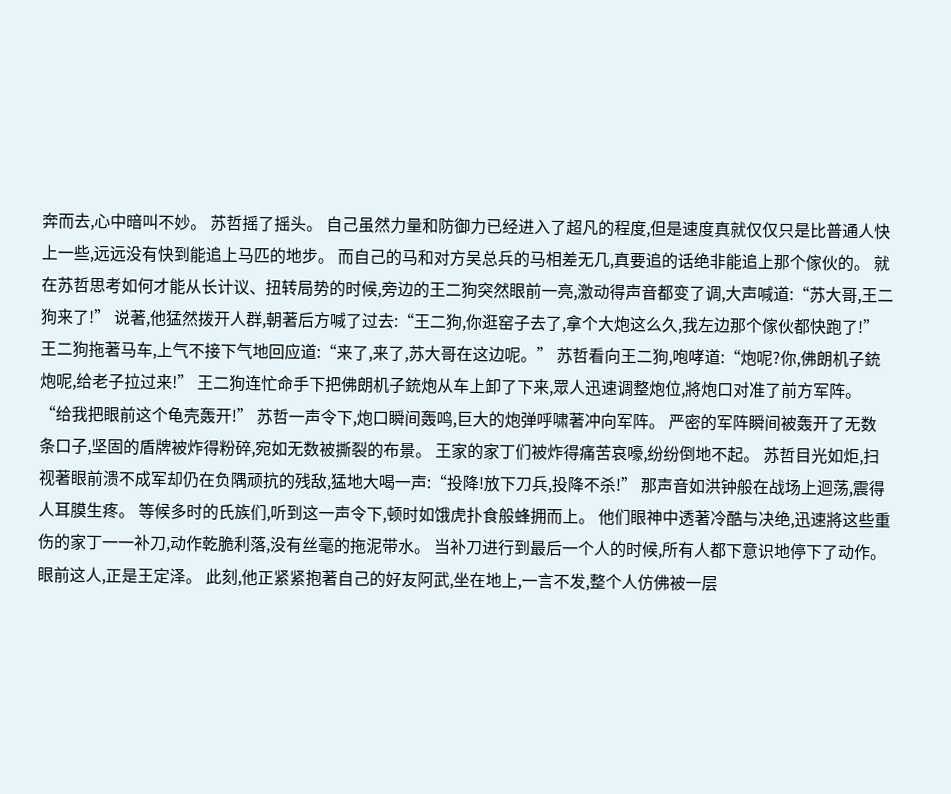奔而去,心中暗叫不妙。 苏哲摇了摇头。 自己虽然力量和防御力已经进入了超凡的程度,但是速度真就仅仅只是比普通人快上一些,远远没有快到能追上马匹的地步。 而自己的马和对方吴总兵的马相差无几,真要追的话绝非能追上那个傢伙的。 就在苏哲思考如何才能从长计议、扭转局势的时候,旁边的王二狗突然眼前一亮,激动得声音都变了调,大声喊道:“苏大哥,王二狗来了!” 说著,他猛然拨开人群,朝著后方喊了过去:“王二狗,你逛窑子去了,拿个大炮这么久,我左边那个傢伙都快跑了!” 王二狗拖著马车,上气不接下气地回应道:“来了,来了,苏大哥在这边呢。” 苏哲看向王二狗,咆哮道:“炮呢?你,佛朗机子銃炮呢,给老子拉过来!” 王二狗连忙命手下把佛朗机子銃炮从车上卸了下来,眾人迅速调整炮位,將炮口对准了前方军阵。 “给我把眼前这个龟壳轰开!” 苏哲一声令下,炮口瞬间轰鸣,巨大的炮弹呼啸著冲向军阵。 严密的军阵瞬间被轰开了无数条口子,坚固的盾牌被炸得粉碎,宛如无数被撕裂的布景。 王家的家丁们被炸得痛苦哀嚎,纷纷倒地不起。 苏哲目光如炬,扫视著眼前溃不成军却仍在负隅顽抗的残敌,猛地大喝一声:“投降!放下刀兵,投降不杀!” 那声音如洪钟般在战场上迴荡,震得人耳膜生疼。 等候多时的氏族们,听到这一声令下,顿时如饿虎扑食般蜂拥而上。 他们眼神中透著冷酷与决绝,迅速將这些重伤的家丁一一补刀,动作乾脆利落,没有丝毫的拖泥带水。 当补刀进行到最后一个人的时候,所有人都下意识地停下了动作。 眼前这人,正是王定泽。 此刻,他正紧紧抱著自己的好友阿武,坐在地上,一言不发,整个人仿佛被一层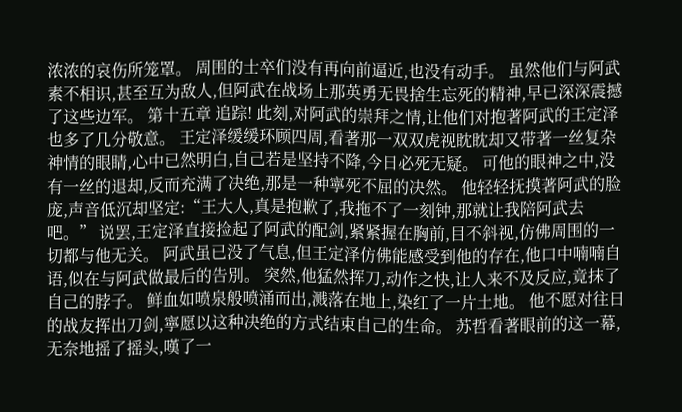浓浓的哀伤所笼罩。 周围的士卒们没有再向前逼近,也没有动手。 虽然他们与阿武素不相识,甚至互为敌人,但阿武在战场上那英勇无畏捨生忘死的精神,早已深深震撼了这些边军。 第十五章 追踪! 此刻,对阿武的崇拜之情,让他们对抱著阿武的王定泽也多了几分敬意。 王定泽缓缓环顾四周,看著那一双双虎视眈眈却又带著一丝复杂神情的眼睛,心中已然明白,自己若是坚持不降,今日必死无疑。 可他的眼神之中,没有一丝的退却,反而充满了决绝,那是一种寧死不屈的决然。 他轻轻抚摸著阿武的脸庞,声音低沉却坚定:“王大人,真是抱歉了,我拖不了一刻钟,那就让我陪阿武去吧。” 说罢,王定泽直接捡起了阿武的配剑,紧紧握在胸前,目不斜视,仿佛周围的一切都与他无关。 阿武虽已没了气息,但王定泽仿佛能感受到他的存在,他口中喃喃自语,似在与阿武做最后的告別。 突然,他猛然挥刀,动作之快,让人来不及反应,竟抹了自己的脖子。 鲜血如喷泉般喷涌而出,溅落在地上,染红了一片土地。 他不愿对往日的战友挥出刀剑,寧愿以这种决绝的方式结束自己的生命。 苏哲看著眼前的这一幕,无奈地摇了摇头,嘆了一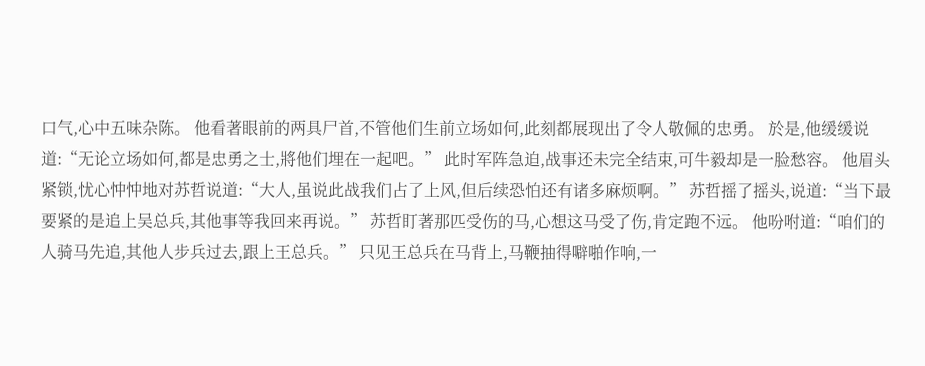口气,心中五味杂陈。 他看著眼前的两具尸首,不管他们生前立场如何,此刻都展现出了令人敬佩的忠勇。 於是,他缓缓说道:“无论立场如何,都是忠勇之士,將他们埋在一起吧。” 此时军阵急迫,战事还未完全结束,可牛毅却是一脸愁容。 他眉头紧锁,忧心忡忡地对苏哲说道:“大人,虽说此战我们占了上风,但后续恐怕还有诸多麻烦啊。” 苏哲摇了摇头,说道:“当下最要紧的是追上吴总兵,其他事等我回来再说。” 苏哲盯著那匹受伤的马,心想这马受了伤,肯定跑不远。 他吩咐道:“咱们的人骑马先追,其他人步兵过去,跟上王总兵。” 只见王总兵在马背上,马鞭抽得噼啪作响,一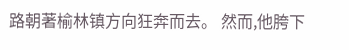路朝著榆林镇方向狂奔而去。 然而,他胯下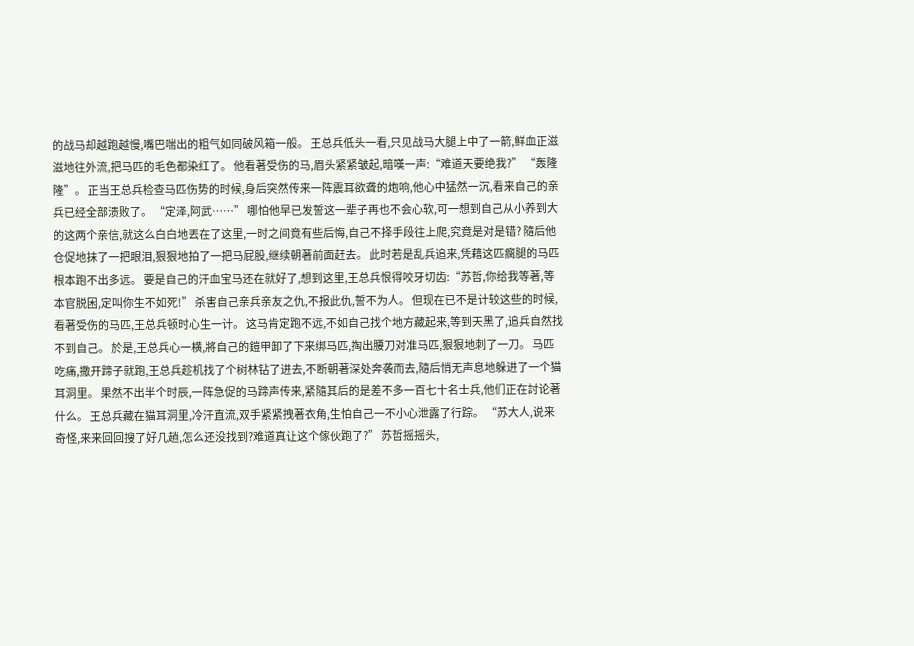的战马却越跑越慢,嘴巴喘出的粗气如同破风箱一般。 王总兵低头一看,只见战马大腿上中了一箭,鲜血正滋滋地往外流,把马匹的毛色都染红了。 他看著受伤的马,眉头紧紧皱起,暗嘆一声:“难道天要绝我?” “轰隆隆”。 正当王总兵检查马匹伤势的时候,身后突然传来一阵震耳欲聋的炮响,他心中猛然一沉,看来自己的亲兵已经全部溃败了。 “定泽,阿武……” 哪怕他早已发誓这一辈子再也不会心软,可一想到自己从小养到大的这两个亲信,就这么白白地丟在了这里,一时之间竟有些后悔,自己不择手段往上爬,究竟是对是错? 隨后他仓促地抹了一把眼泪,狠狠地拍了一把马屁股,继续朝著前面赶去。 此时若是乱兵追来,凭藉这匹瘸腿的马匹根本跑不出多远。 要是自己的汗血宝马还在就好了,想到这里,王总兵恨得咬牙切齿:“苏哲,你给我等著,等本官脱困,定叫你生不如死!” 杀害自己亲兵亲友之仇,不报此仇,誓不为人。 但现在已不是计较这些的时候,看著受伤的马匹,王总兵顿时心生一计。 这马肯定跑不远,不如自己找个地方藏起来,等到天黑了,追兵自然找不到自己。 於是,王总兵心一横,將自己的鎧甲卸了下来绑马匹,掏出腰刀对准马匹,狠狠地刺了一刀。 马匹吃痛,撒开蹄子就跑,王总兵趁机找了个树林钻了进去,不断朝著深处奔袭而去,隨后悄无声息地躲进了一个猫耳洞里。 果然不出半个时辰,一阵急促的马蹄声传来,紧隨其后的是差不多一百七十名士兵,他们正在討论著什么。 王总兵藏在猫耳洞里,冷汗直流,双手紧紧拽著衣角,生怕自己一不小心泄露了行踪。 “苏大人,说来奇怪,来来回回搜了好几趟,怎么还没找到?难道真让这个傢伙跑了?” 苏哲摇摇头,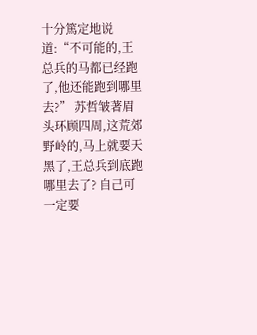十分篤定地说道:“不可能的,王总兵的马都已经跑了,他还能跑到哪里去?” 苏哲皱著眉头环顾四周,这荒郊野岭的,马上就要天黑了,王总兵到底跑哪里去了? 自己可一定要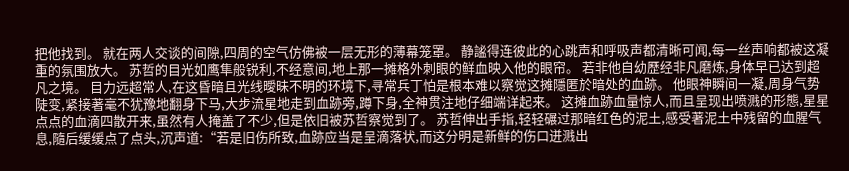把他找到。 就在两人交谈的间隙,四周的空气仿佛被一层无形的薄幕笼罩。 静謐得连彼此的心跳声和呼吸声都清晰可闻,每一丝声响都被这凝重的氛围放大。 苏哲的目光如鹰隼般锐利,不经意间,地上那一摊格外刺眼的鲜血映入他的眼帘。 若非他自幼歷经非凡磨炼,身体早已达到超凡之境。 目力远超常人,在这昏暗且光线曖昧不明的环境下,寻常兵丁怕是根本难以察觉这摊隱匿於暗处的血跡。 他眼神瞬间一凝,周身气势陡变,紧接著毫不犹豫地翻身下马,大步流星地走到血跡旁,蹲下身,全神贯注地仔细端详起来。 这摊血跡血量惊人,而且呈现出喷溅的形態,星星点点的血滴四散开来,虽然有人掩盖了不少,但是依旧被苏哲察觉到了。 苏哲伸出手指,轻轻碾过那暗红色的泥土,感受著泥土中残留的血腥气息,隨后缓缓点了点头,沉声道:“若是旧伤所致,血跡应当是呈滴落状,而这分明是新鲜的伤口迸溅出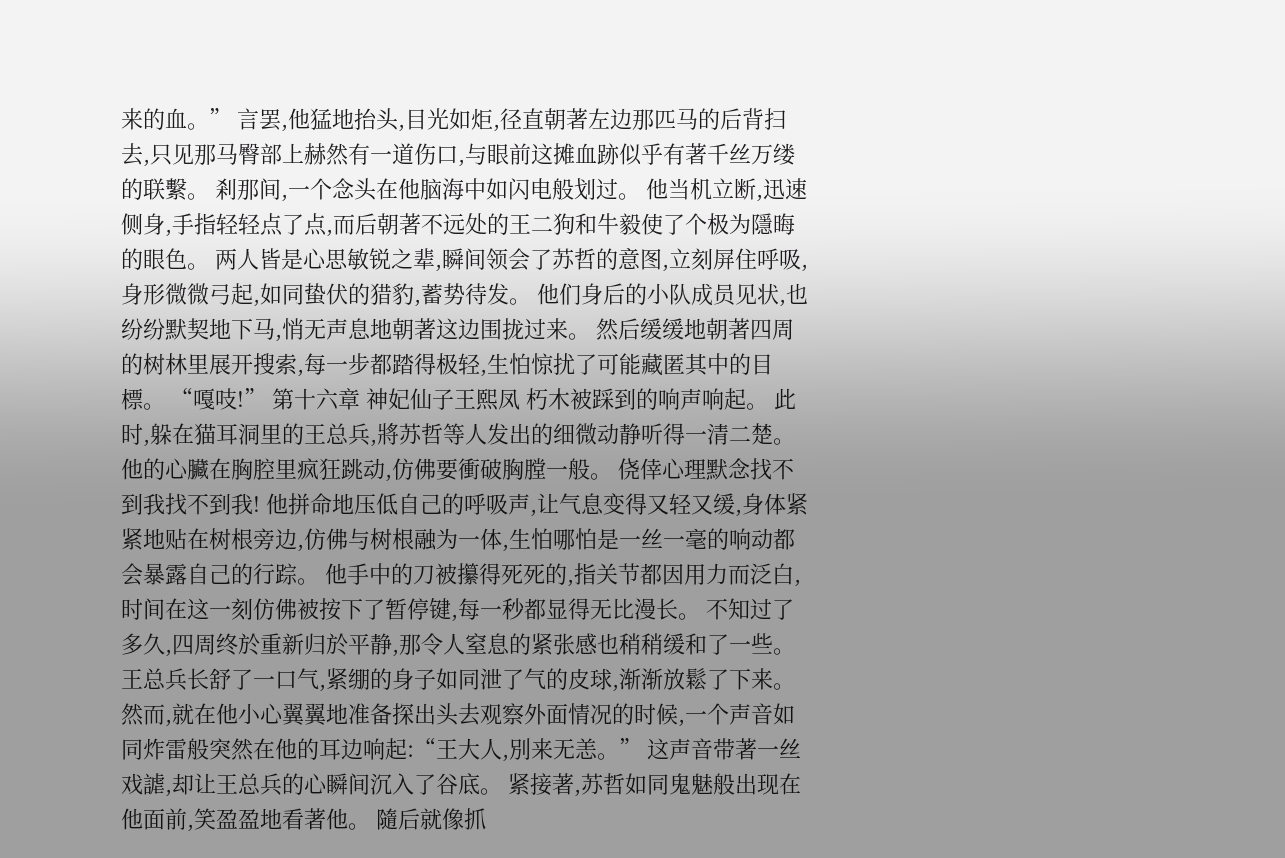来的血。” 言罢,他猛地抬头,目光如炬,径直朝著左边那匹马的后背扫去,只见那马臀部上赫然有一道伤口,与眼前这摊血跡似乎有著千丝万缕的联繫。 剎那间,一个念头在他脑海中如闪电般划过。 他当机立断,迅速侧身,手指轻轻点了点,而后朝著不远处的王二狗和牛毅使了个极为隱晦的眼色。 两人皆是心思敏锐之辈,瞬间领会了苏哲的意图,立刻屏住呼吸,身形微微弓起,如同蛰伏的猎豹,蓄势待发。 他们身后的小队成员见状,也纷纷默契地下马,悄无声息地朝著这边围拢过来。 然后缓缓地朝著四周的树林里展开搜索,每一步都踏得极轻,生怕惊扰了可能藏匿其中的目標。 “嘎吱!” 第十六章 神妃仙子王熙凤 朽木被踩到的响声响起。 此时,躲在猫耳洞里的王总兵,將苏哲等人发出的细微动静听得一清二楚。 他的心臟在胸腔里疯狂跳动,仿佛要衝破胸膛一般。 侥倖心理默念找不到我找不到我! 他拼命地压低自己的呼吸声,让气息变得又轻又缓,身体紧紧地贴在树根旁边,仿佛与树根融为一体,生怕哪怕是一丝一毫的响动都会暴露自己的行踪。 他手中的刀被攥得死死的,指关节都因用力而泛白,时间在这一刻仿佛被按下了暂停键,每一秒都显得无比漫长。 不知过了多久,四周终於重新归於平静,那令人窒息的紧张感也稍稍缓和了一些。 王总兵长舒了一口气,紧绷的身子如同泄了气的皮球,渐渐放鬆了下来。 然而,就在他小心翼翼地准备探出头去观察外面情况的时候,一个声音如同炸雷般突然在他的耳边响起:“王大人,別来无恙。” 这声音带著一丝戏謔,却让王总兵的心瞬间沉入了谷底。 紧接著,苏哲如同鬼魅般出现在他面前,笑盈盈地看著他。 隨后就像抓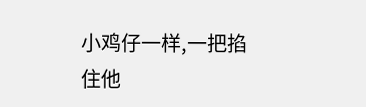小鸡仔一样,一把掐住他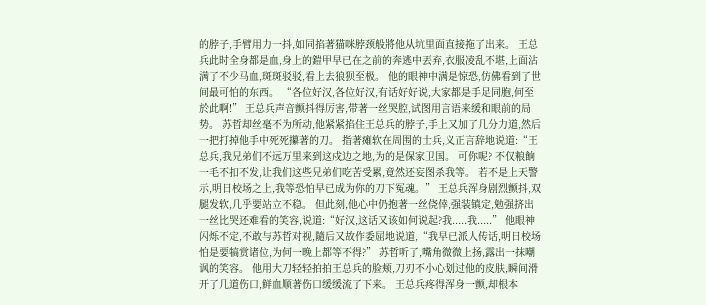的脖子,手臂用力一抖,如同掐著猫咪脖颈般將他从坑里面直接拖了出来。 王总兵此时全身都是血,身上的鎧甲早已在之前的奔逃中丟弃,衣服凌乱不堪,上面沾满了不少马血,斑斑驳驳,看上去狼狈至极。 他的眼神中满是惊恐,仿佛看到了世间最可怕的东西。 “各位好汉,各位好汉,有话好好说,大家都是手足同胞,何至於此啊!” 王总兵声音颤抖得厉害,带著一丝哭腔,试图用言语来缓和眼前的局势。 苏哲却丝毫不为所动,他紧紧掐住王总兵的脖子,手上又加了几分力道,然后一把打掉他手中死死攥著的刀。 指著瘫软在周围的士兵,义正言辞地说道:“王总兵,我兄弟们不远万里来到这戍边之地,为的是保家卫国。 可你呢? 不仅粮餉一毛不扣不发,让我们这些兄弟们吃苦受累,竟然还妄图杀我等。 若不是上天警示,明日校场之上,我等恐怕早已成为你的刀下冤魂。” 王总兵浑身剧烈颤抖,双腿发软,几乎要站立不稳。 但此刻,他心中仍抱著一丝侥倖,强装镇定,勉强挤出一丝比哭还难看的笑容,说道:“好汉,这话又该如何说起?我.....我.....” 他眼神闪烁不定,不敢与苏哲对视,隨后又故作委屈地说道,“我早已派人传话,明日校场怕是要犒赏诸位,为何一晚上都等不得?” 苏哲听了,嘴角微微上扬,露出一抹嘲讽的笑容。 他用大刀轻轻拍拍王总兵的脸颊,刀刃不小心划过他的皮肤,瞬间滑开了几道伤口,鲜血顺著伤口缓缓流了下来。 王总兵疼得浑身一颤,却根本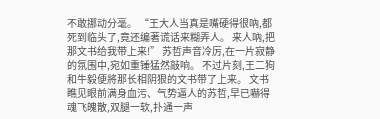不敢挪动分毫。 “王大人当真是嘴硬得很吶,都死到临头了,竟还编著谎话来糊弄人。 来人吶,把那文书给我带上来!” 苏哲声音冷厉,在一片寂静的氛围中,宛如重锤猛然敲响。 不过片刻,王二狗和牛毅便將那长相阴狠的文书带了上来。 文书瞧见眼前满身血污、气势逼人的苏哲,早已嚇得魂飞魄散,双腿一软,扑通一声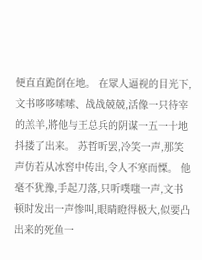便直直跪倒在地。 在眾人逼视的目光下,文书哆哆嗦嗦、战战兢兢,活像一只待宰的羔羊,將他与王总兵的阴谋一五一十地抖搂了出来。 苏哲听罢,冷笑一声,那笑声仿若从冰窖中传出,令人不寒而慄。 他毫不犹豫,手起刀落,只听噗嗤一声,文书顿时发出一声惨叫,眼睛瞪得极大,似要凸出来的死鱼一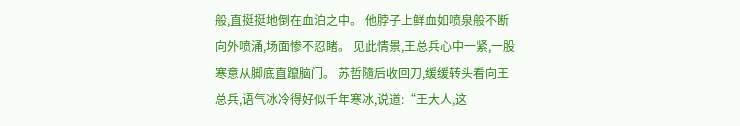般,直挺挺地倒在血泊之中。 他脖子上鲜血如喷泉般不断向外喷涌,场面惨不忍睹。 见此情景,王总兵心中一紧,一股寒意从脚底直躥脑门。 苏哲隨后收回刀,缓缓转头看向王总兵,语气冰冷得好似千年寒冰,说道:“王大人,这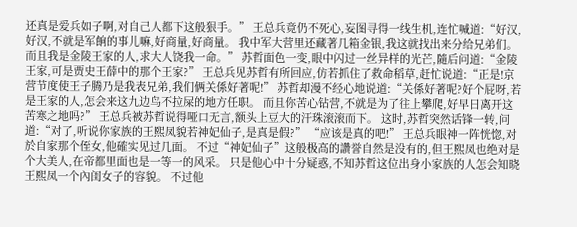还真是爱兵如子啊,对自己人都下这般狠手。” 王总兵竟仍不死心,妄图寻得一线生机,连忙喊道:“好汉,好汉,不就是军餉的事儿嘛,好商量,好商量。 我中军大营里还藏著几箱金银,我这就找出来分给兄弟们。 而且我是金陵王家的人,求大人饶我一命。” 苏哲面色一变,眼中闪过一丝异样的光芒,隨后问道:“金陵王家,可是贾史王薛中的那个王家?” 王总兵见苏哲有所回应,仿若抓住了救命稻草,赶忙说道:“正是!京营节度使王子腾乃是我表兄弟,我们俩关係好著呢!” 苏哲却漫不经心地说道:“关係好著呢?好个屁呀,若是王家的人,怎会来这九边鸟不拉屎的地方任职。 而且你苦心钻营,不就是为了往上攀爬,好早日离开这苦寒之地吗?” 王总兵被苏哲说得哑口无言,额头上豆大的汗珠滚滚而下。 这时,苏哲突然话锋一转,问道:“对了,听说你家族的王熙凤貌若神妃仙子,是真是假?” “应该是真的吧!” 王总兵眼神一阵恍惚,对於自家那个侄女,他確实见过几面。 不过“神妃仙子”这般极高的讚誉自然是没有的,但王熙凤也绝对是个大美人,在帝都里面也是一等一的风采。 只是他心中十分疑惑,不知苏哲这位出身小家族的人怎会知晓王熙凤一个內闺女子的容貌。 不过他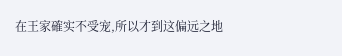在王家確实不受宠,所以才到这偏远之地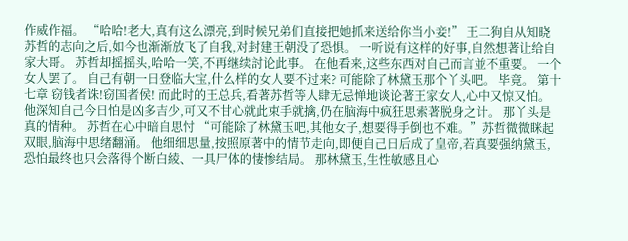作威作福。 “哈哈!老大,真有这么漂亮,到时候兄弟们直接把她抓来送给你当小妾!” 王二狗自从知晓苏哲的志向之后,如今也渐渐放飞了自我,对封建王朝没了恐惧。 一听说有这样的好事,自然想著让给自家大哥。 苏哲却摇摇头,哈哈一笑,不再继续討论此事。 在他看来,这些东西对自己而言並不重要。 一个女人罢了。 自己有朝一日登临大宝,什么样的女人要不过来? 可能除了林黛玉那个丫头吧。 毕竟。 第十七章 窃钱者诛!窃国者侯! 而此时的王总兵,看著苏哲等人肆无忌惮地谈论著王家女人,心中又惊又怕。 他深知自己今日怕是凶多吉少,可又不甘心就此束手就擒,仍在脑海中疯狂思索著脱身之计。 那丫头是真的情种。 苏哲在心中暗自思忖 “可能除了林黛玉吧,其他女子,想要得手倒也不难。”苏哲微微眯起双眼,脑海中思绪翻涌。 他细细思量,按照原著中的情节走向,即便自己日后成了皇帝,若真要强纳黛玉,恐怕最终也只会落得个断白綾、一具尸体的悽惨结局。 那林黛玉,生性敏感且心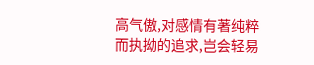高气傲,对感情有著纯粹而执拗的追求,岂会轻易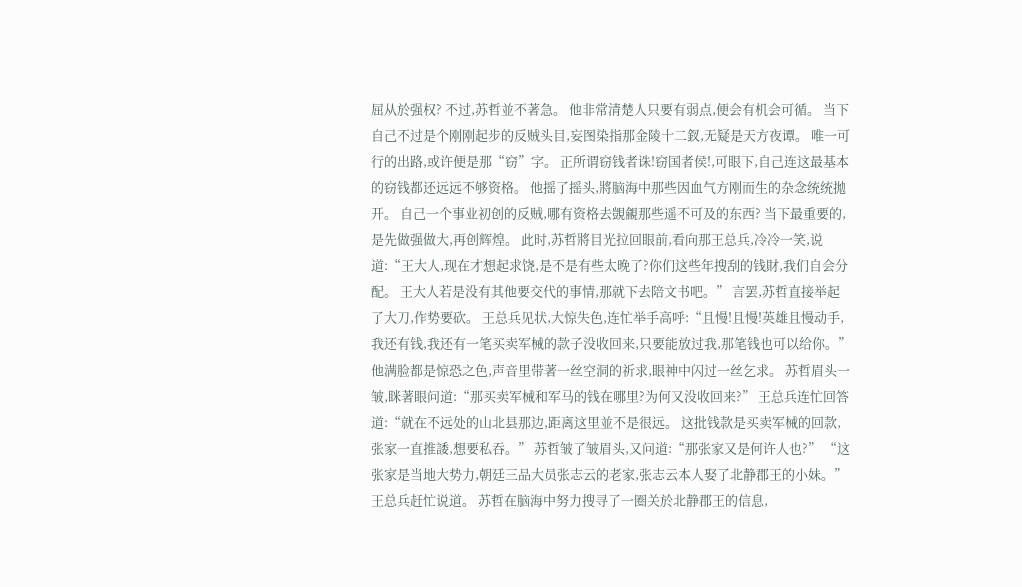屈从於强权? 不过,苏哲並不著急。 他非常清楚人只要有弱点,便会有机会可循。 当下自己不过是个刚刚起步的反贼头目,妄图染指那金陵十二釵,无疑是天方夜谭。 唯一可行的出路,或许便是那“窃”字。 正所谓窃钱者诛!窃国者侯!,可眼下,自己连这最基本的窃钱都还远远不够资格。 他摇了摇头,將脑海中那些因血气方刚而生的杂念统统拋开。 自己一个事业初创的反贼,哪有资格去覬覦那些遥不可及的东西? 当下最重要的,是先做强做大,再创辉煌。 此时,苏哲將目光拉回眼前,看向那王总兵,冷冷一笑,说道:“王大人,现在才想起求饶,是不是有些太晚了?你们这些年搜刮的钱財,我们自会分配。 王大人若是没有其他要交代的事情,那就下去陪文书吧。” 言罢,苏哲直接举起了大刀,作势要砍。 王总兵见状,大惊失色,连忙举手高呼:“且慢!且慢!英雄且慢动手,我还有钱,我还有一笔买卖军械的款子没收回来,只要能放过我,那笔钱也可以给你。” 他满脸都是惊恐之色,声音里带著一丝空洞的祈求,眼神中闪过一丝乞求。 苏哲眉头一皱,眯著眼问道:“那买卖军械和军马的钱在哪里?为何又没收回来?” 王总兵连忙回答道:“就在不远处的山北县那边,距离这里並不是很远。 这批钱款是买卖军械的回款,张家一直推諉,想要私吞。” 苏哲皱了皱眉头,又问道:“那张家又是何许人也?” “这张家是当地大势力,朝廷三品大员张志云的老家,张志云本人娶了北静郡王的小妹。”王总兵赶忙说道。 苏哲在脑海中努力搜寻了一圈关於北静郡王的信息,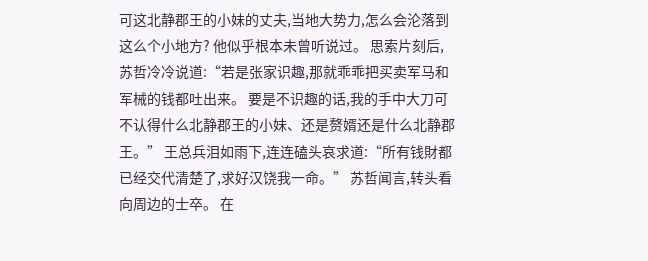可这北静郡王的小妹的丈夫,当地大势力,怎么会沦落到这么个小地方? 他似乎根本未曾听说过。 思索片刻后,苏哲冷冷说道:“若是张家识趣,那就乖乖把买卖军马和军械的钱都吐出来。 要是不识趣的话,我的手中大刀可不认得什么北静郡王的小妹、还是赘婿还是什么北静郡王。” 王总兵泪如雨下,连连磕头哀求道:“所有钱財都已经交代清楚了,求好汉饶我一命。” 苏哲闻言,转头看向周边的士卒。 在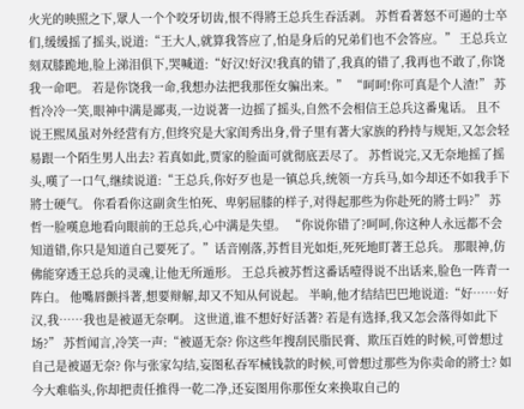火光的映照之下,眾人一个个咬牙切齿,恨不得將王总兵生吞活剥。 苏哲看著怒不可遏的士卒们,缓缓摇了摇头,说道:“王大人,就算我答应了,怕是身后的兄弟们也不会答应。” 王总兵立刻双膝跪地,脸上涕泪俱下,哭喊道:“好汉!好汉!我真的错了,我真的错了,我再也不敢了,你饶我一命吧。 若是你饶我一命,我想办法把我那侄女骗出来。” “呵呵!你可真是个人渣!” 苏哲冷冷一笑,眼神中满是鄙夷,一边说著一边摇了摇头,自然不会相信王总兵这番鬼话。 且不说王熙凤虽对外经营有方,但终究是大家闺秀出身,骨子里有著大家族的矜持与规矩,又怎会轻易跟一个陌生男人出去? 若真如此,贾家的脸面可就彻底丟尽了。 苏哲说完,又无奈地摇了摇头,嘆了一口气,继续说道:“王总兵,你好歹也是一镇总兵,统领一方兵马,如今却还不如我手下將士硬气。 你看看你这副贪生怕死、卑躬屈膝的样子,对得起那些为你赴死的將士吗?” 苏哲一脸嘆息地看向眼前的王总兵,心中满是失望。 “你说你错了?呵呵,你这种人永远都不会知道错,你只是知道自己要死了。”话音刚落,苏哲目光如炬,死死地盯著王总兵。 那眼神,仿佛能穿透王总兵的灵魂,让他无所遁形。 王总兵被苏哲这番话噎得说不出话来,脸色一阵青一阵白。 他嘴唇颤抖著,想要辩解,却又不知从何说起。 半晌,他才结结巴巴地说道:“好……好汉,我……我也是被逼无奈啊。 这世道,谁不想好好活著? 若是有选择,我又怎会落得如此下场?” 苏哲闻言,冷笑一声:“被逼无奈? 你这些年搜刮民脂民膏、欺压百姓的时候,可曾想过自己是被逼无奈? 你与张家勾结,妄图私吞军械钱款的时候,可曾想过那些为你卖命的將士? 如今大难临头,你却把责任推得一乾二净,还妄图用你那侄女来换取自己的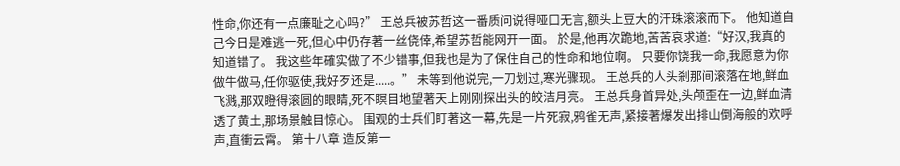性命,你还有一点廉耻之心吗?” 王总兵被苏哲这一番质问说得哑口无言,额头上豆大的汗珠滚滚而下。 他知道自己今日是难逃一死,但心中仍存著一丝侥倖,希望苏哲能网开一面。 於是,他再次跪地,苦苦哀求道:“好汉,我真的知道错了。 我这些年確实做了不少错事,但我也是为了保住自己的性命和地位啊。 只要你饶我一命,我愿意为你做牛做马,任你驱使,我好歹还是.....。” 未等到他说完,一刀划过,寒光骤现。 王总兵的人头剎那间滚落在地,鲜血飞溅,那双瞪得滚圆的眼睛,死不瞑目地望著天上刚刚探出头的皎洁月亮。 王总兵身首异处,头颅歪在一边,鲜血清透了黄土,那场景触目惊心。 围观的士兵们盯著这一幕,先是一片死寂,鸦雀无声,紧接著爆发出排山倒海般的欢呼声,直衝云霄。 第十八章 造反第一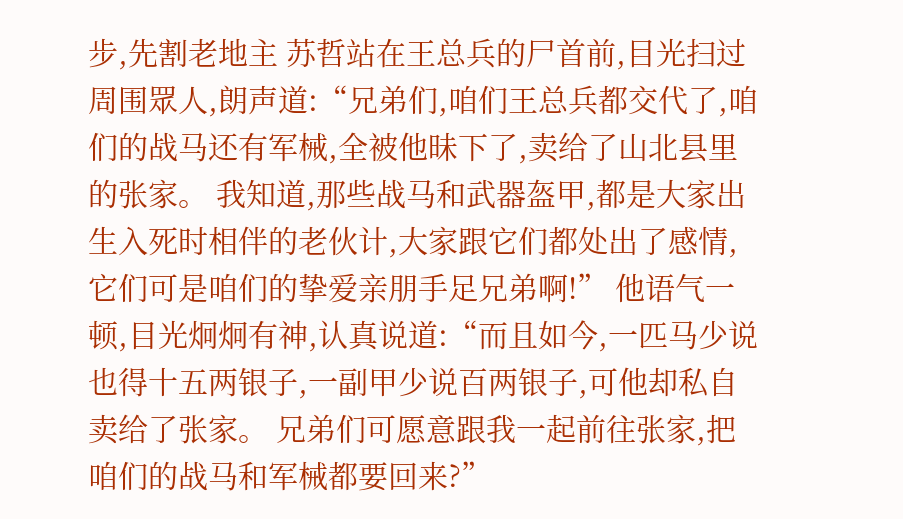步,先割老地主 苏哲站在王总兵的尸首前,目光扫过周围眾人,朗声道:“兄弟们,咱们王总兵都交代了,咱们的战马还有军械,全被他昧下了,卖给了山北县里的张家。 我知道,那些战马和武器盔甲,都是大家出生入死时相伴的老伙计,大家跟它们都处出了感情,它们可是咱们的挚爱亲朋手足兄弟啊!” 他语气一顿,目光炯炯有神,认真说道:“而且如今,一匹马少说也得十五两银子,一副甲少说百两银子,可他却私自卖给了张家。 兄弟们可愿意跟我一起前往张家,把咱们的战马和军械都要回来?”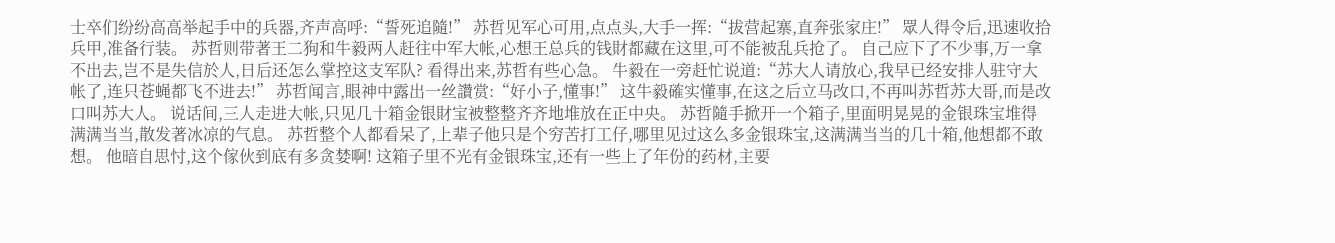士卒们纷纷高高举起手中的兵器,齐声高呼:“誓死追隨!” 苏哲见军心可用,点点头,大手一挥:“拔营起寨,直奔张家庄!” 眾人得令后,迅速收拾兵甲,准备行装。 苏哲则带著王二狗和牛毅两人赶往中军大帐,心想王总兵的钱財都藏在这里,可不能被乱兵抢了。 自己应下了不少事,万一拿不出去,岂不是失信於人,日后还怎么掌控这支军队? 看得出来,苏哲有些心急。 牛毅在一旁赶忙说道:“苏大人请放心,我早已经安排人驻守大帐了,连只苍蝇都飞不进去!” 苏哲闻言,眼神中露出一丝讚赏:“好小子,懂事!” 这牛毅確实懂事,在这之后立马改口,不再叫苏哲苏大哥,而是改口叫苏大人。 说话间,三人走进大帐,只见几十箱金银財宝被整整齐齐地堆放在正中央。 苏哲隨手掀开一个箱子,里面明晃晃的金银珠宝堆得满满当当,散发著冰凉的气息。 苏哲整个人都看呆了,上辈子他只是个穷苦打工仔,哪里见过这么多金银珠宝,这满满当当的几十箱,他想都不敢想。 他暗自思忖,这个傢伙到底有多贪婪啊! 这箱子里不光有金银珠宝,还有一些上了年份的药材,主要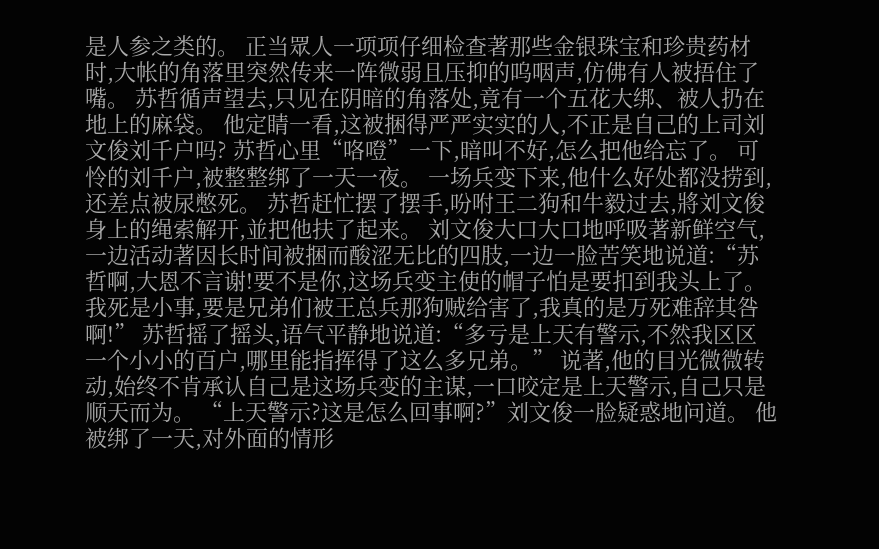是人参之类的。 正当眾人一项项仔细检查著那些金银珠宝和珍贵药材时,大帐的角落里突然传来一阵微弱且压抑的呜咽声,仿佛有人被捂住了嘴。 苏哲循声望去,只见在阴暗的角落处,竟有一个五花大绑、被人扔在地上的麻袋。 他定睛一看,这被捆得严严实实的人,不正是自己的上司刘文俊刘千户吗? 苏哲心里“咯噔”一下,暗叫不好,怎么把他给忘了。 可怜的刘千户,被整整绑了一天一夜。 一场兵变下来,他什么好处都没捞到,还差点被尿憋死。 苏哲赶忙摆了摆手,吩咐王二狗和牛毅过去,將刘文俊身上的绳索解开,並把他扶了起来。 刘文俊大口大口地呼吸著新鲜空气,一边活动著因长时间被捆而酸涩无比的四肢,一边一脸苦笑地说道:“苏哲啊,大恩不言谢!要不是你,这场兵变主使的帽子怕是要扣到我头上了。 我死是小事,要是兄弟们被王总兵那狗贼给害了,我真的是万死难辞其咎啊!” 苏哲摇了摇头,语气平静地说道:“多亏是上天有警示,不然我区区一个小小的百户,哪里能指挥得了这么多兄弟。” 说著,他的目光微微转动,始终不肯承认自己是这场兵变的主谋,一口咬定是上天警示,自己只是顺天而为。 “上天警示?这是怎么回事啊?”刘文俊一脸疑惑地问道。 他被绑了一天,对外面的情形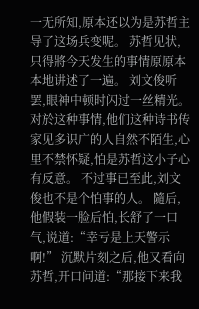一无所知,原本还以为是苏哲主导了这场兵变呢。 苏哲见状,只得將今天发生的事情原原本本地讲述了一遍。 刘文俊听罢,眼神中顿时闪过一丝精光。 对於这种事情,他们这种诗书传家见多识广的人自然不陌生,心里不禁怀疑,怕是苏哲这小子心有反意。 不过事已至此,刘文俊也不是个怕事的人。 隨后,他假装一脸后怕,长舒了一口气,说道:“幸亏是上天警示啊!” 沉默片刻之后,他又看向苏哲,开口问道:“那接下来我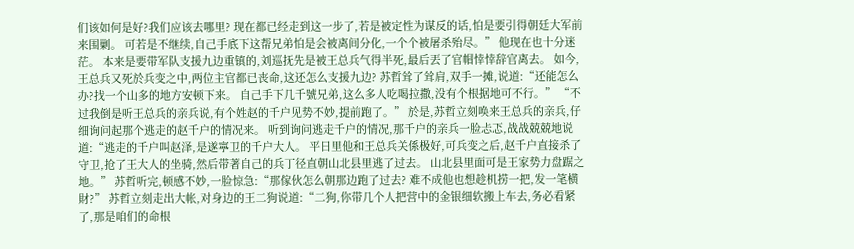们该如何是好?我们应该去哪里? 现在都已经走到这一步了,若是被定性为谋反的话,怕是要引得朝廷大军前来围剿。 可若是不继续,自己手底下这帮兄弟怕是会被离间分化,一个个被屠杀殆尽。” 他现在也十分迷茫。 本来是要带军队支援九边重镇的,刘巡抚先是被王总兵气得半死,最后丟了官帽悻悻辞官离去。 如今,王总兵又死於兵变之中,两位主官都已丧命,这还怎么支援九边? 苏哲耸了耸肩,双手一摊,说道:“还能怎么办?找一个山多的地方安顿下来。 自己手下几千號兄弟,这么多人吃喝拉撒,没有个根据地可不行。” “不过我倒是听王总兵的亲兵说,有个姓赵的千户见势不妙,提前跑了。” 於是,苏哲立刻唤来王总兵的亲兵,仔细询问起那个逃走的赵千户的情况来。 听到询问逃走千户的情况,那千户的亲兵一脸忐忑,战战兢兢地说道:“逃走的千户叫赵泽,是遂寧卫的千户大人。 平日里他和王总兵关係极好,可兵变之后,赵千户直接杀了守卫,抢了王大人的坐骑,然后带著自己的兵丁径直朝山北县里逃了过去。 山北县里面可是王家势力盘踞之地。” 苏哲听完,顿感不妙,一脸惊急:“那傢伙怎么朝那边跑了过去? 难不成他也想趁机捞一把,发一笔横財?” 苏哲立刻走出大帐,对身边的王二狗说道:“二狗,你带几个人把营中的金银细软搬上车去,务必看紧了,那是咱们的命根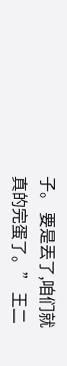子。 要是丟了,咱们就真的完蛋了。” 王二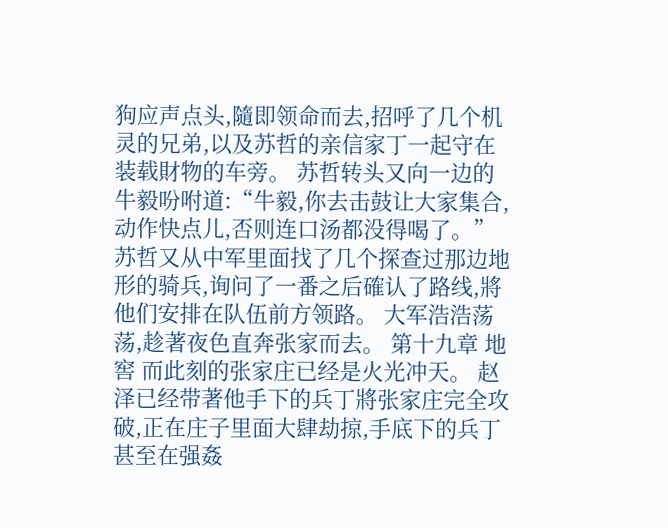狗应声点头,隨即领命而去,招呼了几个机灵的兄弟,以及苏哲的亲信家丁一起守在装载財物的车旁。 苏哲转头又向一边的牛毅吩咐道:“牛毅,你去击鼓让大家集合,动作快点儿,否则连口汤都没得喝了。” 苏哲又从中军里面找了几个探查过那边地形的骑兵,询问了一番之后確认了路线,將他们安排在队伍前方领路。 大军浩浩荡荡,趁著夜色直奔张家而去。 第十九章 地窖 而此刻的张家庄已经是火光冲天。 赵泽已经带著他手下的兵丁將张家庄完全攻破,正在庄子里面大肆劫掠,手底下的兵丁甚至在强姦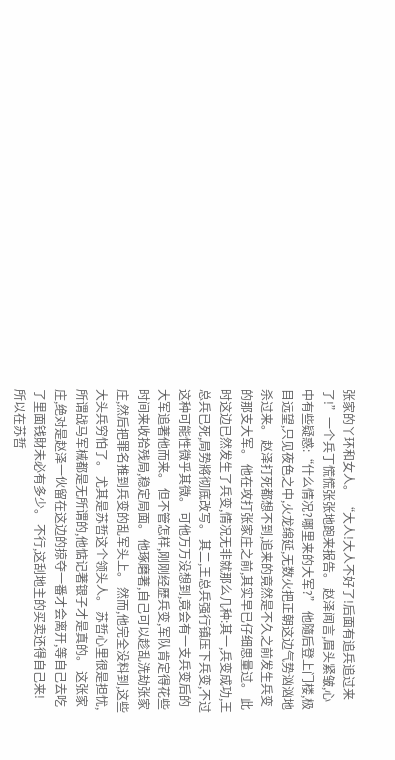张家的丫环和女人。 “大人!大人不好了!后面有追兵追过来了!”一个兵丁慌慌张张地跑来报告。 赵泽闻言,眉头紧皱,心中有些疑惑:“什么情况?哪里来的大军?” 他隨后登上门楼,极目远望,只见夜色之中,火龙绵延,无数火把正朝这边气势汹汹地杀过来。 赵泽打死都想不到,追来的竟然是不久之前发生兵变的那支大军。 他在攻打张家庄之前,其实早已仔细思量过。 此时这边已然发生了兵变,情况无非就那么几种:其一,兵变成功,王总兵已死,局势將彻底改写。 其二,王总兵强行镇压下兵变,不过这种可能性微乎其微。 可他万万没想到,竟会有一支兵变后的大军追著他而来。 但不管怎样,刚刚经歷兵变,军队肯定得花些时间来收拾残局,稳定局面。 他琢磨著,自己可以趁乱洗劫张家庄,然后把罪名推到兵变的乱军头上。 然而,他完全没料到,这些大头兵穷怕了。 尤其是苏哲这个领头人。 苏哲心里很是担忧,所谓战马军械都是无所谓的,他惦记著银子才是真的。 这张家庄,绝对是赵泽一伙留在这边的掠夺一番才会离开,等自己去吃了里面钱財未必有多少。 不行,这刮地主的买卖还得自己来! 所以在苏哲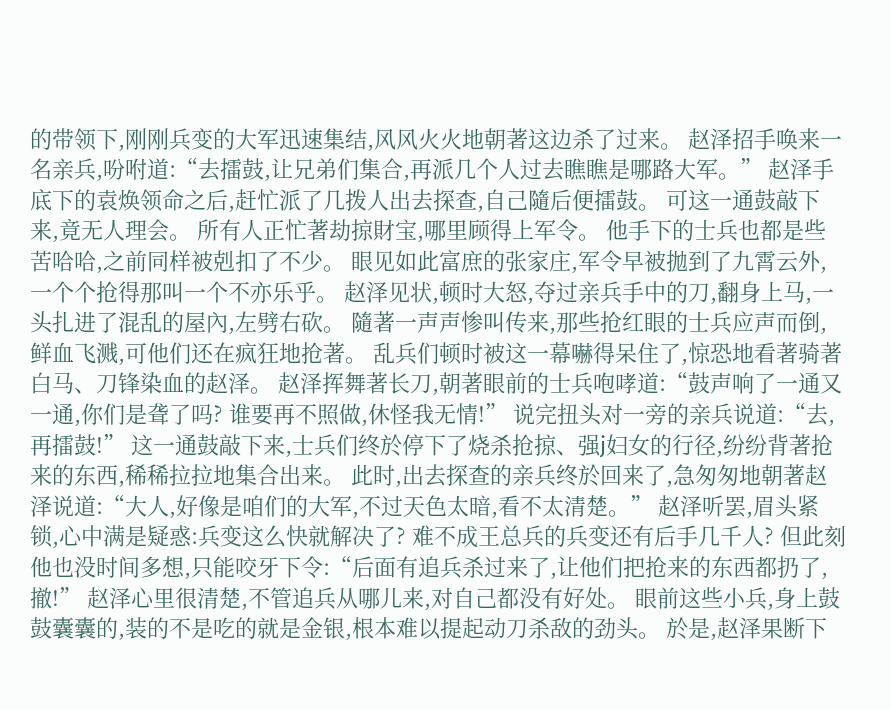的带领下,刚刚兵变的大军迅速集结,风风火火地朝著这边杀了过来。 赵泽招手唤来一名亲兵,吩咐道:“去擂鼓,让兄弟们集合,再派几个人过去瞧瞧是哪路大军。” 赵泽手底下的袁焕领命之后,赶忙派了几拨人出去探查,自己隨后便擂鼓。 可这一通鼓敲下来,竟无人理会。 所有人正忙著劫掠財宝,哪里顾得上军令。 他手下的士兵也都是些苦哈哈,之前同样被剋扣了不少。 眼见如此富庶的张家庄,军令早被拋到了九霄云外,一个个抢得那叫一个不亦乐乎。 赵泽见状,顿时大怒,夺过亲兵手中的刀,翻身上马,一头扎进了混乱的屋內,左劈右砍。 隨著一声声惨叫传来,那些抢红眼的士兵应声而倒,鲜血飞溅,可他们还在疯狂地抢著。 乱兵们顿时被这一幕嚇得呆住了,惊恐地看著骑著白马、刀锋染血的赵泽。 赵泽挥舞著长刀,朝著眼前的士兵咆哮道:“鼓声响了一通又一通,你们是聋了吗? 谁要再不照做,休怪我无情!” 说完扭头对一旁的亲兵说道:“去,再擂鼓!” 这一通鼓敲下来,士兵们终於停下了烧杀抢掠、强j妇女的行径,纷纷背著抢来的东西,稀稀拉拉地集合出来。 此时,出去探查的亲兵终於回来了,急匆匆地朝著赵泽说道:“大人,好像是咱们的大军,不过天色太暗,看不太清楚。” 赵泽听罢,眉头紧锁,心中满是疑惑:兵变这么快就解决了? 难不成王总兵的兵变还有后手几千人? 但此刻他也没时间多想,只能咬牙下令:“后面有追兵杀过来了,让他们把抢来的东西都扔了,撤!” 赵泽心里很清楚,不管追兵从哪儿来,对自己都没有好处。 眼前这些小兵,身上鼓鼓囊囊的,装的不是吃的就是金银,根本难以提起动刀杀敌的劲头。 於是,赵泽果断下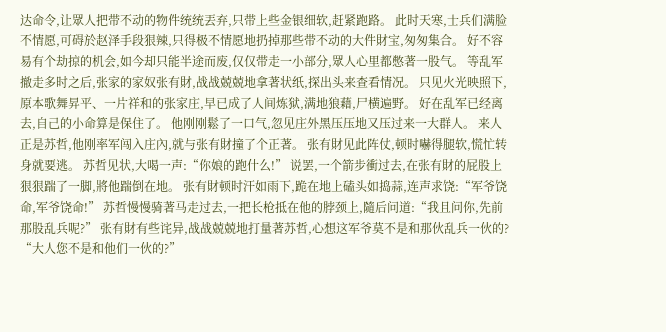达命令,让眾人把带不动的物件统统丟弃,只带上些金银细软,赶紧跑路。 此时天寒,士兵们满脸不情愿,可碍於赵泽手段狠辣,只得极不情愿地扔掉那些带不动的大件財宝,匆匆集合。 好不容易有个劫掠的机会,如今却只能半途而废,仅仅带走一小部分,眾人心里都憋著一股气。 等乱军撤走多时之后,张家的家奴张有財,战战兢兢地拿著状纸,探出头来查看情况。 只见火光映照下,原本歌舞昇平、一片祥和的张家庄,早已成了人间炼狱,满地狼藉,尸横遍野。 好在乱军已经离去,自己的小命算是保住了。 他刚刚鬆了一口气,忽见庄外黑压压地又压过来一大群人。 来人正是苏哲,他刚率军闯入庄內,就与张有財撞了个正著。 张有財见此阵仗,顿时嚇得腿软,慌忙转身就要逃。 苏哲见状,大喝一声:“你娘的跑什么!” 说罢,一个箭步衝过去,在张有財的屁股上狠狠踹了一脚,將他踹倒在地。 张有財顿时汗如雨下,跪在地上磕头如捣蒜,连声求饶:“军爷饶命,军爷饶命!” 苏哲慢慢骑著马走过去,一把长枪抵在他的脖颈上,隨后问道:“我且问你,先前那股乱兵呢?” 张有財有些诧异,战战兢兢地打量著苏哲,心想这军爷莫不是和那伙乱兵一伙的? “大人您不是和他们一伙的?”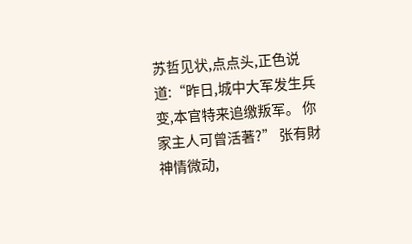苏哲见状,点点头,正色说道:“昨日,城中大军发生兵变,本官特来追缴叛军。 你家主人可曾活著?” 张有財神情微动,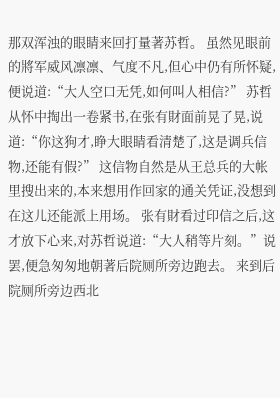那双浑浊的眼睛来回打量著苏哲。 虽然见眼前的將军威风凛凛、气度不凡,但心中仍有所怀疑,便说道:“大人空口无凭,如何叫人相信?” 苏哲从怀中掏出一卷紧书,在张有財面前晃了晃,说道:“你这狗才,睁大眼睛看清楚了,这是调兵信物,还能有假?” 这信物自然是从王总兵的大帐里搜出来的,本来想用作回家的通关凭证,没想到在这儿还能派上用场。 张有財看过印信之后,这才放下心来,对苏哲说道:“大人稍等片刻。”说罢,便急匆匆地朝著后院厕所旁边跑去。 来到后院厕所旁边西北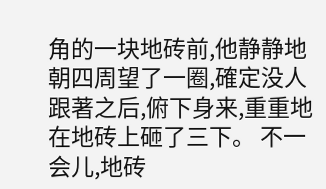角的一块地砖前,他静静地朝四周望了一圈,確定没人跟著之后,俯下身来,重重地在地砖上砸了三下。 不一会儿,地砖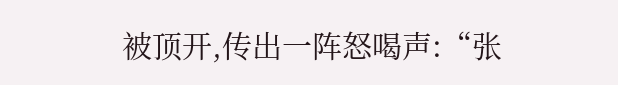被顶开,传出一阵怒喝声:“张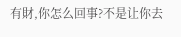有財,你怎么回事?不是让你去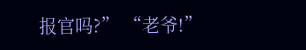报官吗?” “老爷!”